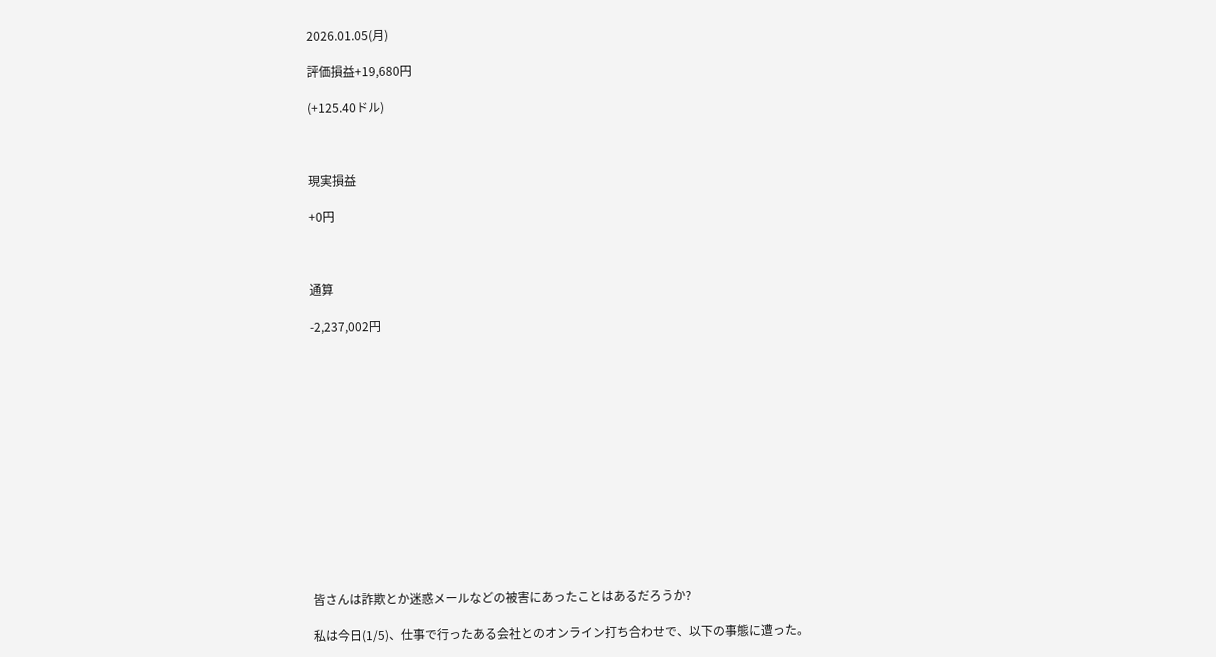2026.01.05(月)

評価損益+19,680円

(+125.40ドル)



現実損益

+0円



通算

-2,237,002円














皆さんは詐欺とか迷惑メールなどの被害にあったことはあるだろうか?

私は今日(1/5)、仕事で行ったある会社とのオンライン打ち合わせで、以下の事態に遭った。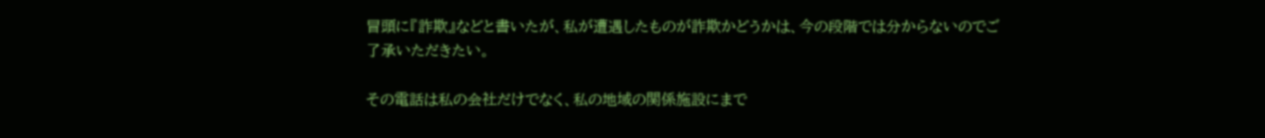冒頭に『詐欺』などと書いたが、私が遭遇したものが詐欺かどうかは、今の段階では分からないのでご了承いただきたい。

その電話は私の会社だけでなく、私の地域の関係施設にまで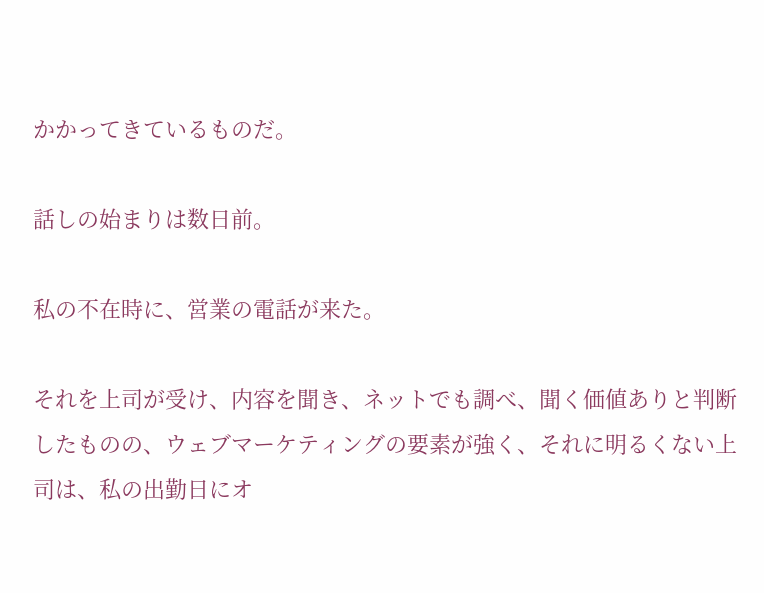かかってきているものだ。

話しの始まりは数日前。

私の不在時に、営業の電話が来た。

それを上司が受け、内容を聞き、ネットでも調べ、聞く価値ありと判断したものの、ウェブマーケティングの要素が強く、それに明るくない上司は、私の出勤日にオ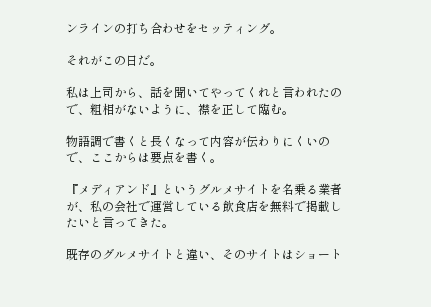ンラインの打ち合わせをセッティング。

それがこの日だ。

私は上司から、話を聞いてやってくれと言われたので、粗相がないように、襟を正して臨む。

物語調で書くと長くなって内容が伝わりにくいので、ここからは要点を書く。

『メディアンド』というグルメサイトを名乗る業者が、私の会社で運営している飲食店を無料で掲載したいと言ってきた。

既存のグルメサイトと違い、そのサイトはショート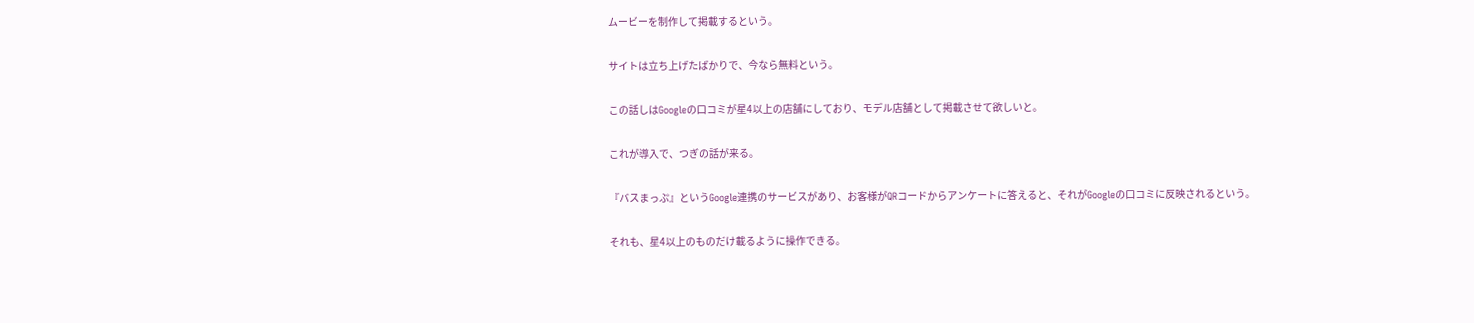ムービーを制作して掲載するという。

サイトは立ち上げたばかりで、今なら無料という。

この話しはGoogleの口コミが星4以上の店舗にしており、モデル店舗として掲載させて欲しいと。

これが導入で、つぎの話が来る。

『バスまっぷ』というGoogle連携のサービスがあり、お客様がQRコードからアンケートに答えると、それがGoogleの口コミに反映されるという。

それも、星4以上のものだけ載るように操作できる。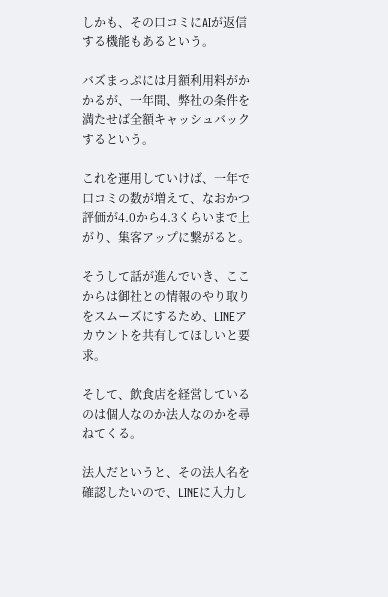しかも、その口コミにAIが返信する機能もあるという。

バズまっぷには月額利用料がかかるが、一年間、弊社の条件を満たせば全額キャッシュバックするという。

これを運用していけば、一年で口コミの数が増えて、なおかつ評価が4.0から4.3くらいまで上がり、集客アップに繋がると。

そうして話が進んでいき、ここからは御社との情報のやり取りをスムーズにするため、LINEアカウントを共有してほしいと要求。

そして、飲食店を経営しているのは個人なのか法人なのかを尋ねてくる。

法人だというと、その法人名を確認したいので、LINEに入力し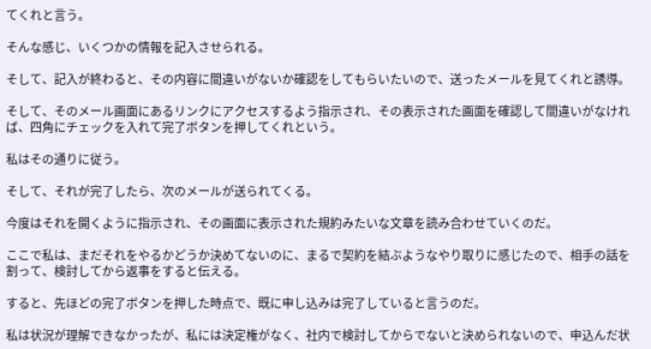てくれと言う。

そんな感じ、いくつかの情報を記入させられる。

そして、記入が終わると、その内容に間違いがないか確認をしてもらいたいので、送ったメールを見てくれと誘導。

そして、そのメール画面にあるリンクにアクセスするよう指示され、その表示された画面を確認して間違いがなければ、四角にチェックを入れて完了ボタンを押してくれという。

私はその通りに従う。

そして、それが完了したら、次のメールが送られてくる。

今度はそれを開くように指示され、その画面に表示された規約みたいな文章を読み合わせていくのだ。

ここで私は、まだそれをやるかどうか決めてないのに、まるで契約を結ぶようなやり取りに感じたので、相手の話を割って、検討してから返事をすると伝える。

すると、先ほどの完了ボタンを押した時点で、既に申し込みは完了していると言うのだ。

私は状況が理解できなかったが、私には決定権がなく、社内で検討してからでないと決められないので、申込んだ状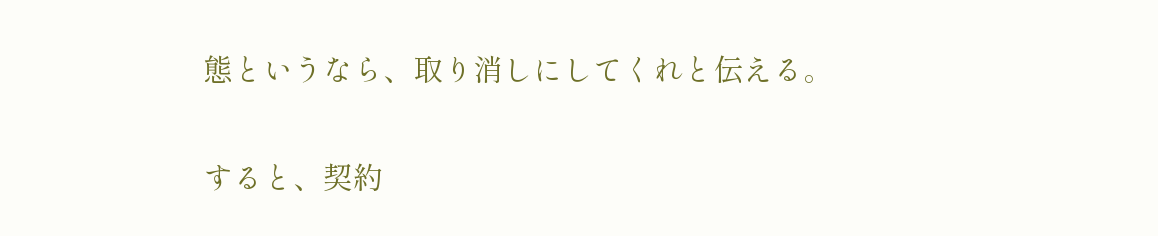態というなら、取り消しにしてくれと伝える。

すると、契約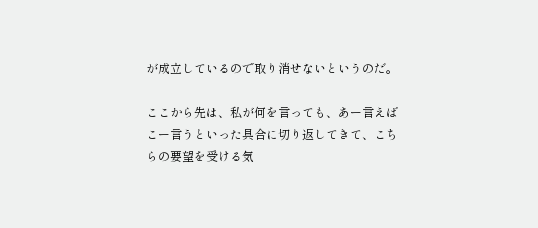が成立しているので取り消せないというのだ。

ここから先は、私が何を言っても、あー言えばこー言うといった具合に切り返してきて、こちらの要望を受ける気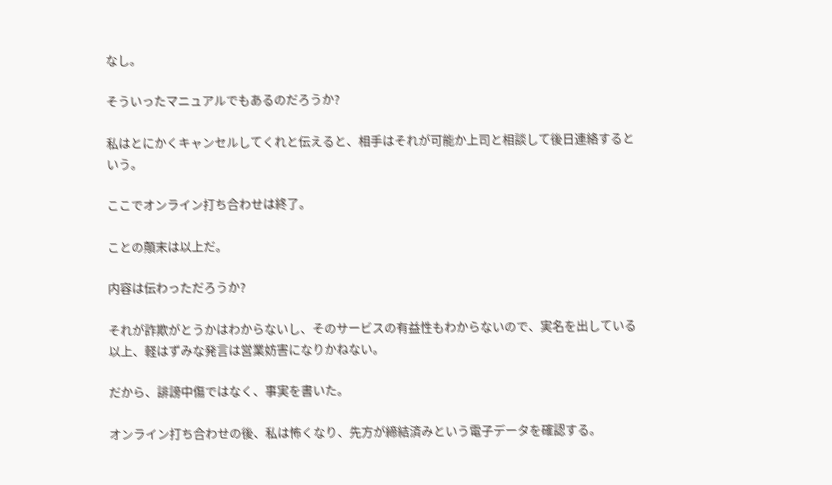なし。

そういったマニュアルでもあるのだろうか?

私はとにかくキャンセルしてくれと伝えると、相手はそれが可能か上司と相談して後日連絡するという。

ここでオンライン打ち合わせは終了。

ことの顛末は以上だ。

内容は伝わっただろうか?

それが詐欺がとうかはわからないし、そのサービスの有益性もわからないので、実名を出している以上、軽はずみな発言は営業妨害になりかねない。

だから、誹謗中傷ではなく、事実を書いた。

オンライン打ち合わせの後、私は怖くなり、先方が締結済みという電子データを確認する。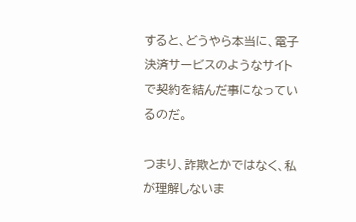すると、どうやら本当に、電子決済サービスのようなサイトで契約を結んだ事になっているのだ。

つまり、詐欺とかではなく、私が理解しないま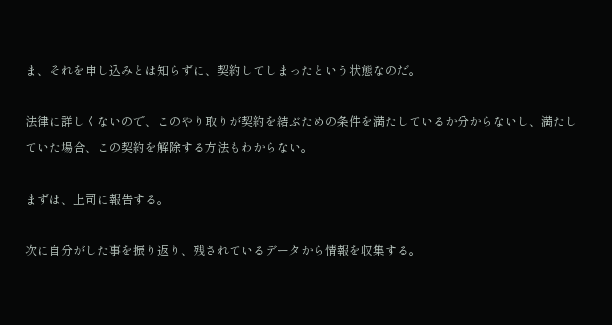ま、それを申し込みとは知らずに、契約してしまったという状態なのだ。

法律に詳しくないので、このやり取りが契約を結ぶための条件を満たしているか分からないし、満たしていた場合、この契約を解除する方法もわからない。

まずは、上司に報告する。

次に自分がした事を振り返り、残されているデータから情報を収集する。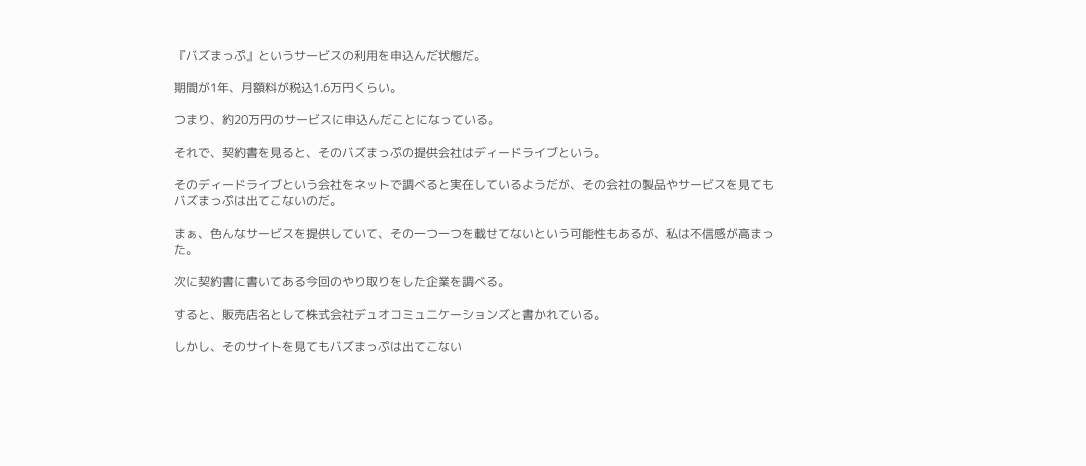『バズまっぷ』というサービスの利用を申込んだ状態だ。

期間が1年、月額料が税込1.6万円くらい。

つまり、約20万円のサービスに申込んだことになっている。

それで、契約書を見ると、そのバズまっぷの提供会社はディードライブという。

そのディードライブという会社をネットで調べると実在しているようだが、その会社の製品やサービスを見てもバズまっぷは出てこないのだ。

まぁ、色んなサービスを提供していて、その一つ一つを載せてないという可能性もあるが、私は不信感が高まった。

次に契約書に書いてある今回のやり取りをした企業を調べる。

すると、販売店名として株式会社デュオコミュニケーションズと書かれている。

しかし、そのサイトを見てもバズまっぷは出てこない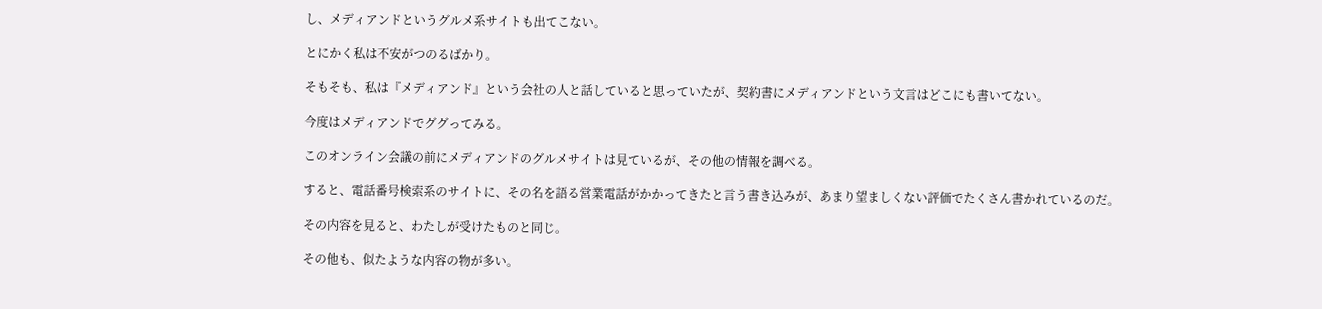し、メディアンドというグルメ系サイトも出てこない。

とにかく私は不安がつのるばかり。

そもそも、私は『メディアンド』という会社の人と話していると思っていたが、契約書にメディアンドという文言はどこにも書いてない。

今度はメディアンドでググってみる。

このオンライン会議の前にメディアンドのグルメサイトは見ているが、その他の情報を調べる。

すると、電話番号検索系のサイトに、その名を語る営業電話がかかってきたと言う書き込みが、あまり望ましくない評価でたくさん書かれているのだ。

その内容を見ると、わたしが受けたものと同じ。

その他も、似たような内容の物が多い。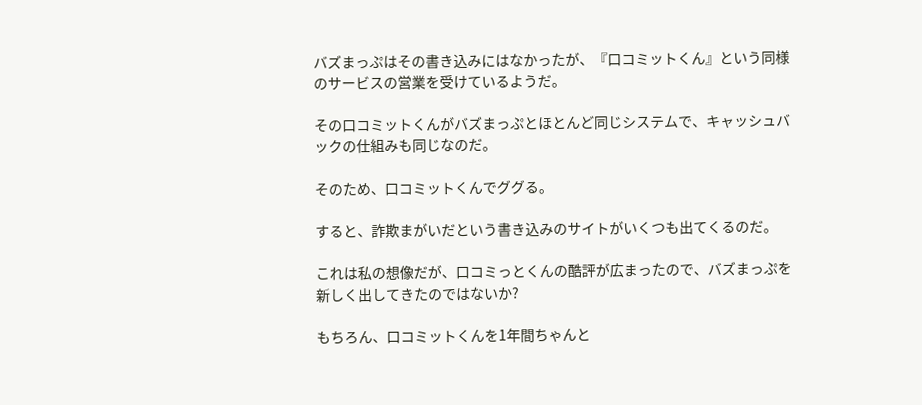バズまっぷはその書き込みにはなかったが、『口コミットくん』という同様のサービスの営業を受けているようだ。

その口コミットくんがバズまっぷとほとんど同じシステムで、キャッシュバックの仕組みも同じなのだ。

そのため、口コミットくんでググる。

すると、詐欺まがいだという書き込みのサイトがいくつも出てくるのだ。

これは私の想像だが、口コミっとくんの酷評が広まったので、バズまっぷを新しく出してきたのではないか?

もちろん、口コミットくんを1年間ちゃんと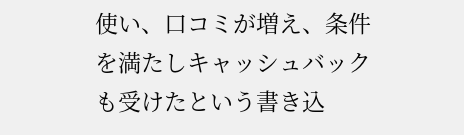使い、口コミが増え、条件を満たしキャッシュバックも受けたという書き込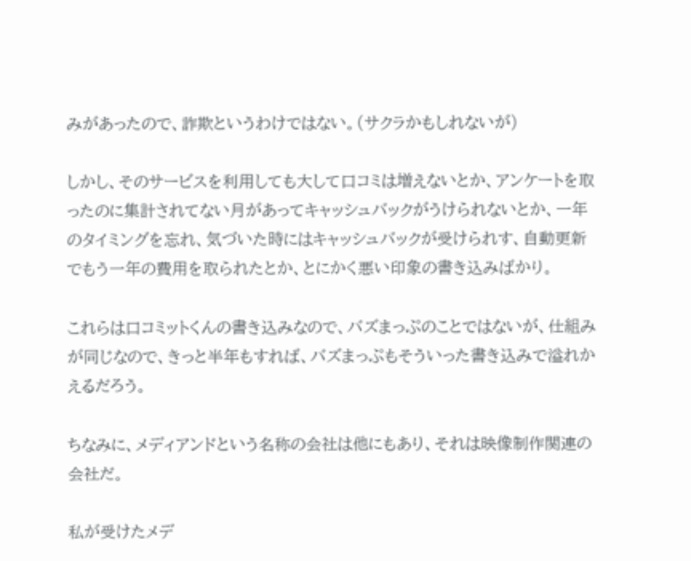みがあったので、詐欺というわけではない。(サクラかもしれないが)

しかし、そのサービスを利用しても大して口コミは増えないとか、アンケートを取ったのに集計されてない月があってキャッシュバックがうけられないとか、一年のタイミングを忘れ、気づいた時にはキャッシュバックが受けられす、自動更新でもう一年の費用を取られたとか、とにかく悪い印象の書き込みばかり。

これらは口コミットくんの書き込みなので、バズまっぷのことではないが、仕組みが同じなので、きっと半年もすれば、バズまっぷもそういった書き込みで溢れかえるだろう。

ちなみに、メディアンドという名称の会社は他にもあり、それは映像制作関連の会社だ。

私が受けたメデ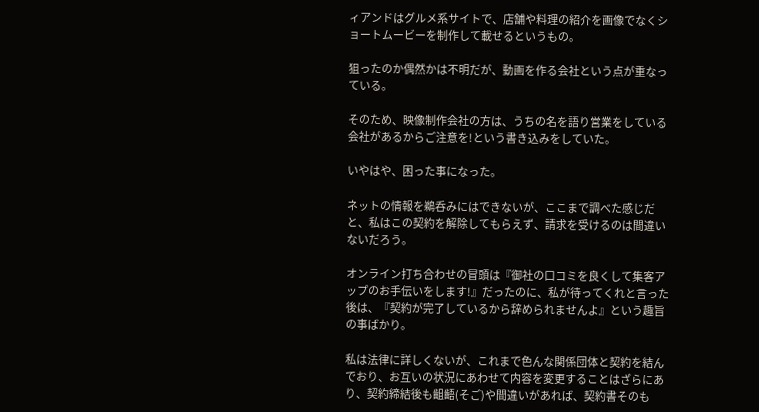ィアンドはグルメ系サイトで、店舗や料理の紹介を画像でなくショートムービーを制作して載せるというもの。

狙ったのか偶然かは不明だが、動画を作る会社という点が重なっている。

そのため、映像制作会社の方は、うちの名を語り営業をしている会社があるからご注意を!という書き込みをしていた。

いやはや、困った事になった。

ネットの情報を鵜呑みにはできないが、ここまで調べた感じだと、私はこの契約を解除してもらえず、請求を受けるのは間違いないだろう。

オンライン打ち合わせの冒頭は『御社の口コミを良くして集客アップのお手伝いをします!』だったのに、私が待ってくれと言った後は、『契約が完了しているから辞められませんよ』という趣旨の事ばかり。

私は法律に詳しくないが、これまで色んな関係団体と契約を結んでおり、お互いの状況にあわせて内容を変更することはざらにあり、契約締結後も齟齬(そご)や間違いがあれば、契約書そのも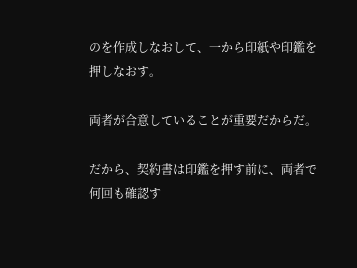のを作成しなおして、一から印紙や印鑑を押しなおす。

両者が合意していることが重要だからだ。

だから、契約書は印鑑を押す前に、両者で何回も確認す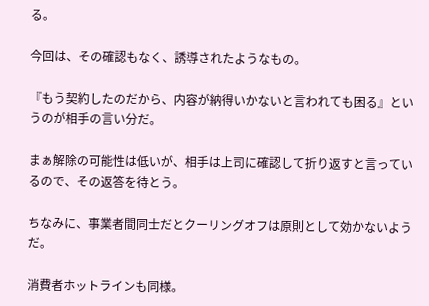る。

今回は、その確認もなく、誘導されたようなもの。

『もう契約したのだから、内容が納得いかないと言われても困る』というのが相手の言い分だ。

まぁ解除の可能性は低いが、相手は上司に確認して折り返すと言っているので、その返答を待とう。

ちなみに、事業者間同士だとクーリングオフは原則として効かないようだ。

消費者ホットラインも同様。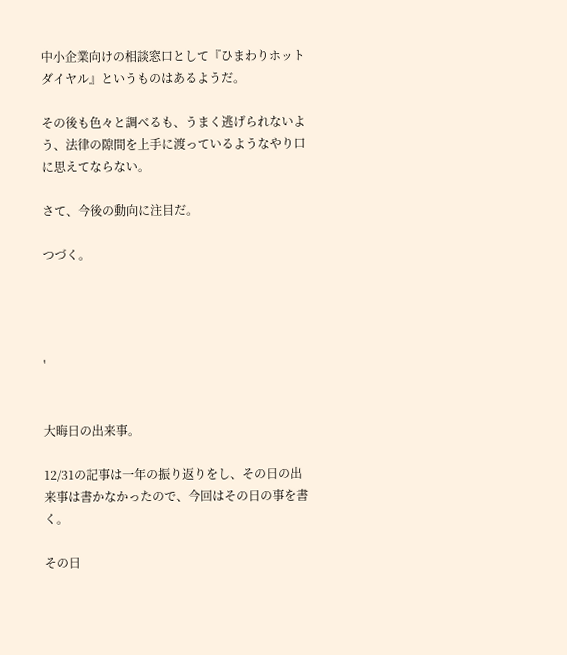中小企業向けの相談窓口として『ひまわりホットダイヤル』というものはあるようだ。

その後も色々と調べるも、うまく逃げられないよう、法律の隙間を上手に渡っているようなやり口に思えてならない。

さて、今後の動向に注目だ。

つづく。




'


大晦日の出来事。

12/31の記事は一年の振り返りをし、その日の出来事は書かなかったので、今回はその日の事を書く。

その日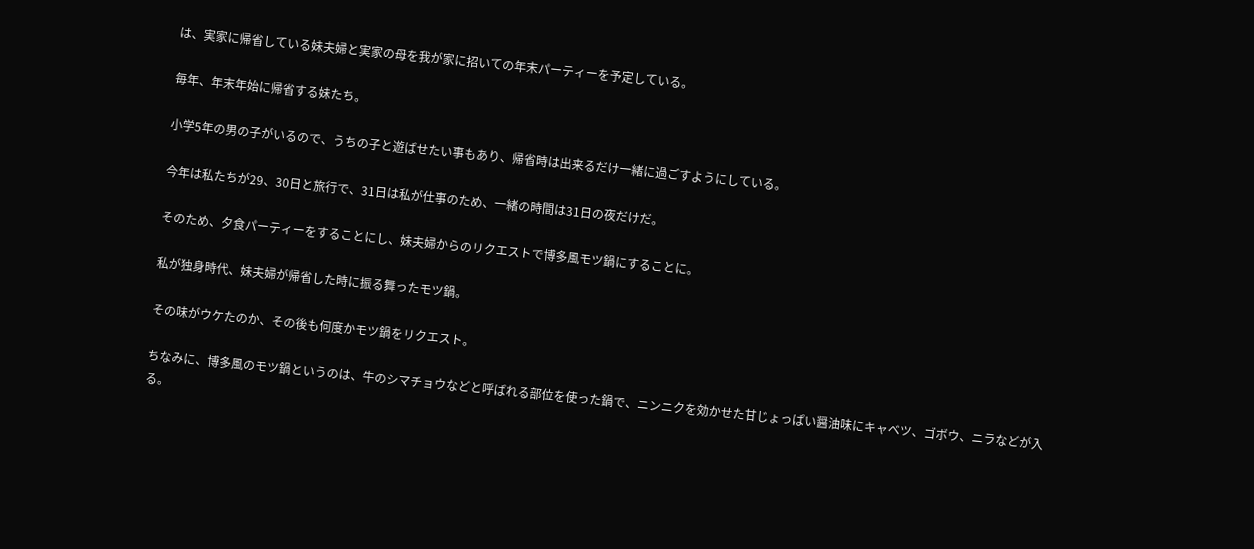は、実家に帰省している妹夫婦と実家の母を我が家に招いての年末パーティーを予定している。

毎年、年末年始に帰省する妹たち。

小学5年の男の子がいるので、うちの子と遊ばせたい事もあり、帰省時は出来るだけ一緒に過ごすようにしている。

今年は私たちが29、30日と旅行で、31日は私が仕事のため、一緒の時間は31日の夜だけだ。

そのため、夕食パーティーをすることにし、妹夫婦からのリクエストで博多風モツ鍋にすることに。

私が独身時代、妹夫婦が帰省した時に振る舞ったモツ鍋。

その味がウケたのか、その後も何度かモツ鍋をリクエスト。

ちなみに、博多風のモツ鍋というのは、牛のシマチョウなどと呼ばれる部位を使った鍋で、ニンニクを効かせた甘じょっぱい醤油味にキャベツ、ゴボウ、ニラなどが入る。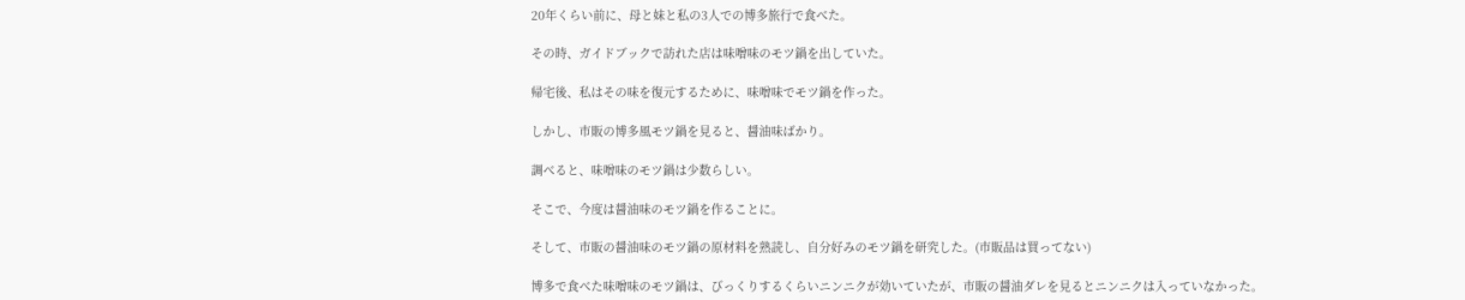20年くらい前に、母と妹と私の3人での博多旅行で食べた。

その時、ガイドブックで訪れた店は味噌味のモツ鍋を出していた。

帰宅後、私はその味を復元するために、味噌味でモツ鍋を作った。

しかし、市販の博多風モツ鍋を見ると、醤油味ばかり。

調べると、味噌味のモツ鍋は少数らしい。

そこで、今度は醤油味のモツ鍋を作ることに。

そして、市販の醤油味のモツ鍋の原材料を熟読し、自分好みのモツ鍋を研究した。(市販品は買ってない)

博多で食べた味噌味のモツ鍋は、びっくりするくらいニンニクが効いていたが、市販の醤油ダレを見るとニンニクは入っていなかった。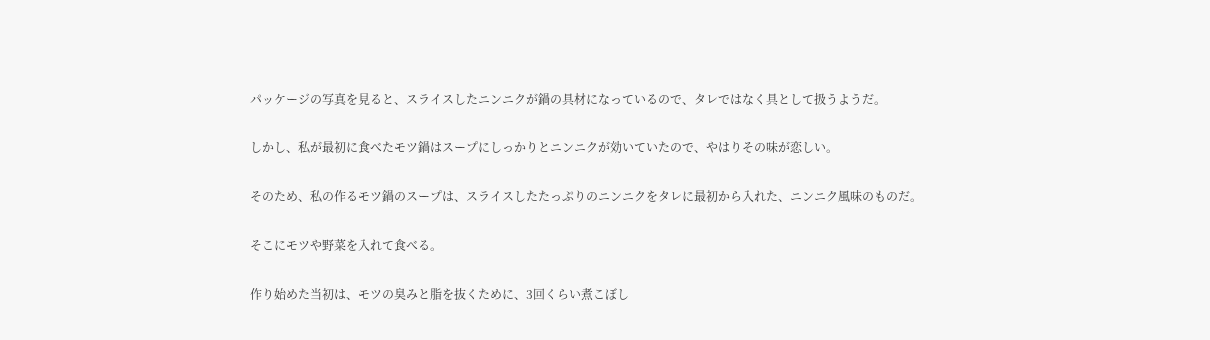パッケージの写真を見ると、スライスしたニンニクが鍋の具材になっているので、タレではなく具として扱うようだ。

しかし、私が最初に食べたモツ鍋はスープにしっかりとニンニクが効いていたので、やはりその味が恋しい。

そのため、私の作るモツ鍋のスープは、スライスしたたっぷりのニンニクをタレに最初から入れた、ニンニク風味のものだ。

そこにモツや野菜を入れて食べる。

作り始めた当初は、モツの臭みと脂を抜くために、3回くらい煮こぼし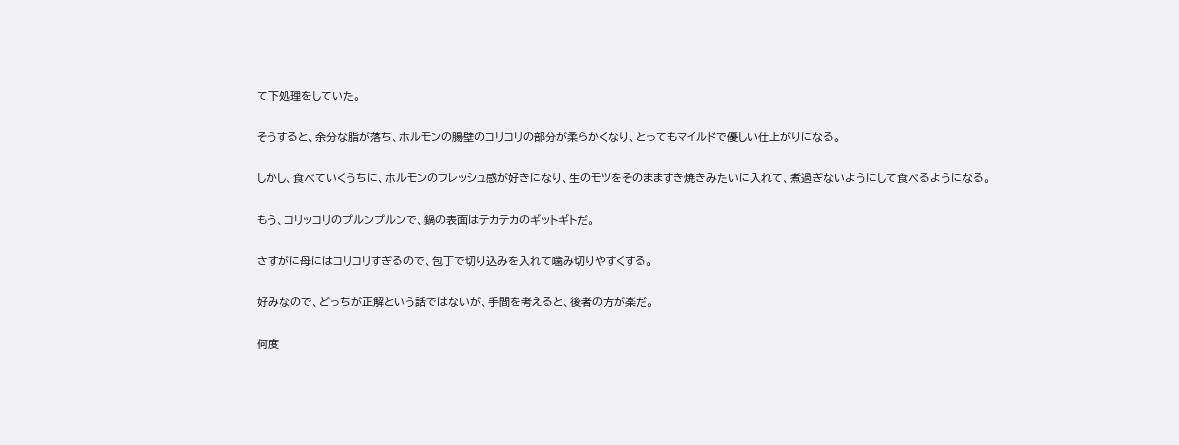て下処理をしていた。

そうすると、余分な脂が落ち、ホルモンの腸壁のコリコリの部分が柔らかくなり、とってもマイルドで優しい仕上がりになる。

しかし、食べていくうちに、ホルモンのフレッシュ感が好きになり、生のモツをそのまますき焼きみたいに入れて、煮過ぎないようにして食べるようになる。

もう、コリッコリのプルンプルンで、鍋の表面はテカテカのギットギトだ。

さすがに母にはコリコリすぎるので、包丁で切り込みを入れて噛み切りやすくする。

好みなので、どっちが正解という話ではないが、手間を考えると、後者の方が楽だ。

何度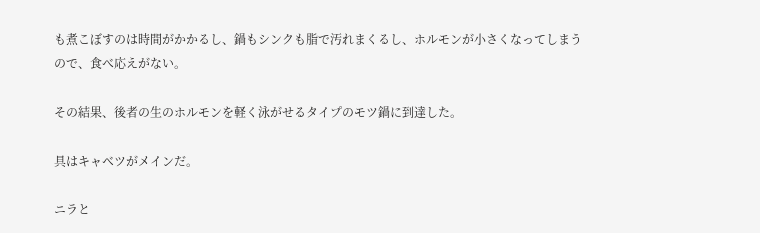も煮こぼすのは時間がかかるし、鍋もシンクも脂で汚れまくるし、ホルモンが小さくなってしまうので、食べ応えがない。

その結果、後者の生のホルモンを軽く泳がせるタイプのモツ鍋に到達した。

具はキャベツがメインだ。

ニラと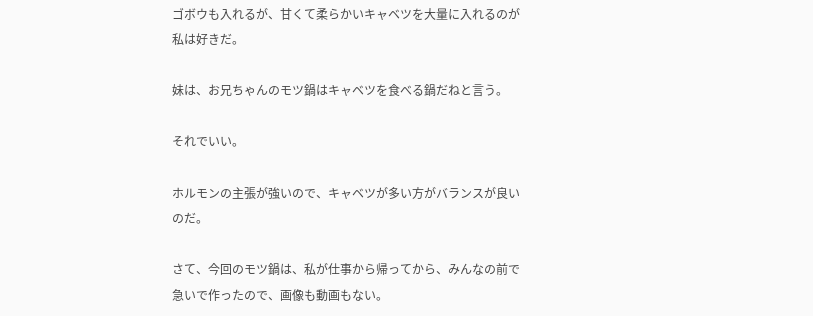ゴボウも入れるが、甘くて柔らかいキャベツを大量に入れるのが私は好きだ。

妹は、お兄ちゃんのモツ鍋はキャベツを食べる鍋だねと言う。

それでいい。

ホルモンの主張が強いので、キャベツが多い方がバランスが良いのだ。

さて、今回のモツ鍋は、私が仕事から帰ってから、みんなの前で急いで作ったので、画像も動画もない。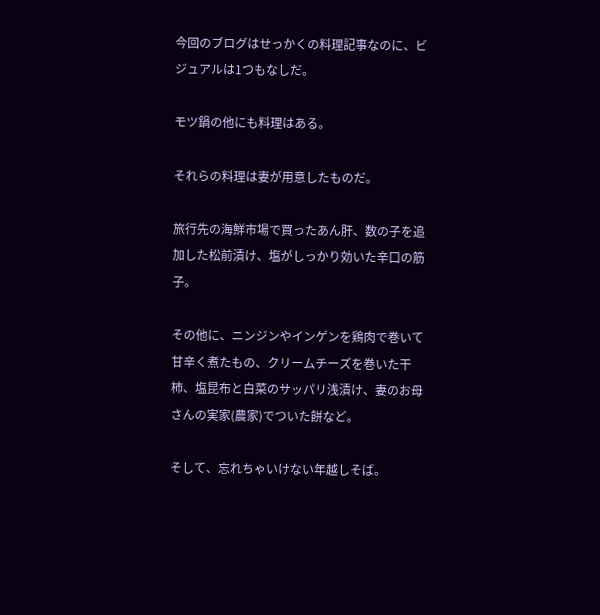今回のブログはせっかくの料理記事なのに、ビジュアルは1つもなしだ。

モツ鍋の他にも料理はある。

それらの料理は妻が用意したものだ。

旅行先の海鮮市場で買ったあん肝、数の子を追加した松前漬け、塩がしっかり効いた辛口の筋子。

その他に、ニンジンやインゲンを鶏肉で巻いて甘辛く煮たもの、クリームチーズを巻いた干柿、塩昆布と白菜のサッパリ浅漬け、妻のお母さんの実家(農家)でついた餅など。

そして、忘れちゃいけない年越しそば。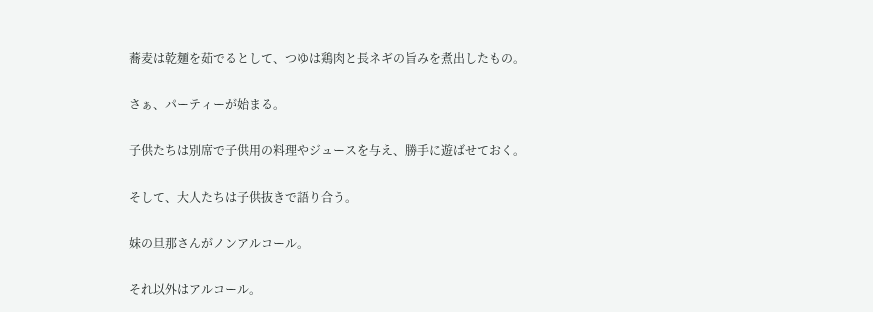蕎麦は乾麺を茹でるとして、つゆは鶏肉と長ネギの旨みを煮出したもの。

さぁ、パーティーが始まる。

子供たちは別席で子供用の料理やジュースを与え、勝手に遊ばせておく。

そして、大人たちは子供抜きで語り合う。

妹の旦那さんがノンアルコール。

それ以外はアルコール。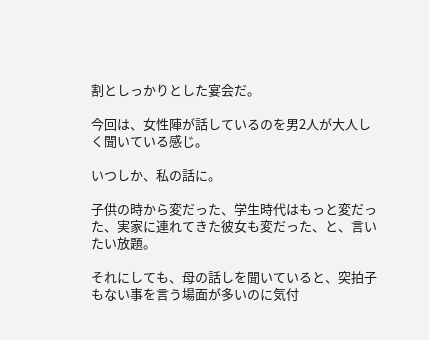割としっかりとした宴会だ。

今回は、女性陣が話しているのを男2人が大人しく聞いている感じ。

いつしか、私の話に。

子供の時から変だった、学生時代はもっと変だった、実家に連れてきた彼女も変だった、と、言いたい放題。

それにしても、母の話しを聞いていると、突拍子もない事を言う場面が多いのに気付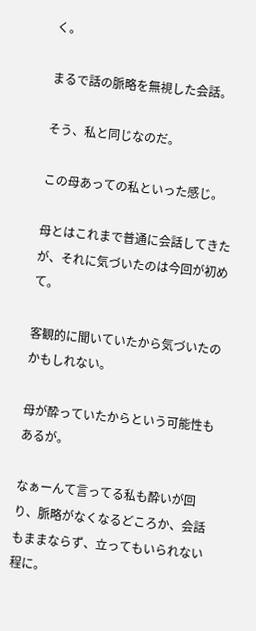く。

まるで話の脈略を無視した会話。

そう、私と同じなのだ。

この母あっての私といった感じ。

母とはこれまで普通に会話してきたが、それに気づいたのは今回が初めて。

客観的に聞いていたから気づいたのかもしれない。

母が酔っていたからという可能性もあるが。

なぁーんて言ってる私も酔いが回り、脈略がなくなるどころか、会話もままならず、立ってもいられない程に。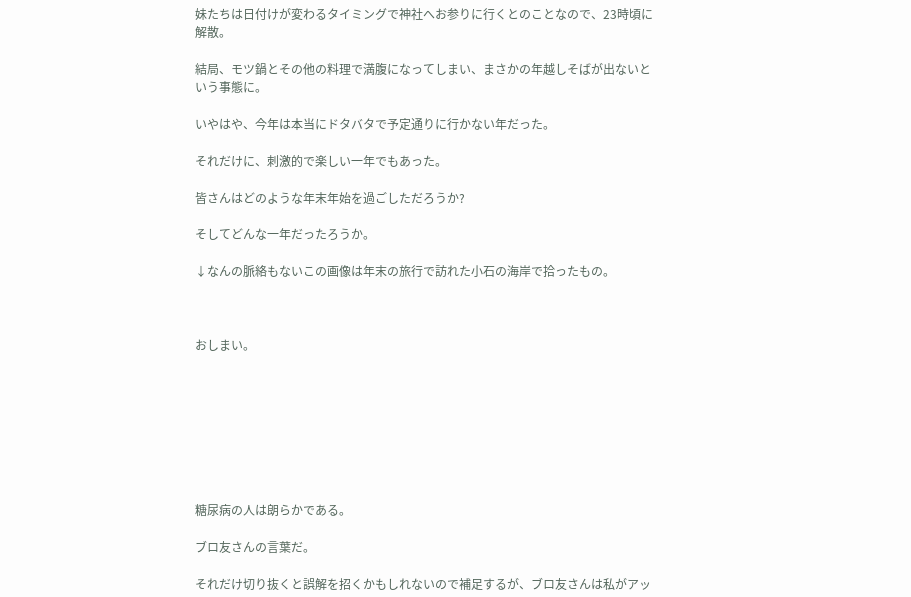妹たちは日付けが変わるタイミングで神社へお参りに行くとのことなので、23時頃に解散。

結局、モツ鍋とその他の料理で満腹になってしまい、まさかの年越しそばが出ないという事態に。

いやはや、今年は本当にドタバタで予定通りに行かない年だった。

それだけに、刺激的で楽しい一年でもあった。

皆さんはどのような年末年始を過ごしただろうか?

そしてどんな一年だったろうか。

↓なんの脈絡もないこの画像は年末の旅行で訪れた小石の海岸で拾ったもの。



おしまい。








糖尿病の人は朗らかである。

ブロ友さんの言葉だ。

それだけ切り抜くと誤解を招くかもしれないので補足するが、ブロ友さんは私がアッ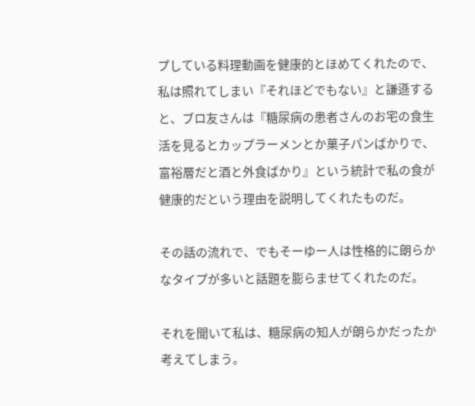プしている料理動画を健康的とほめてくれたので、私は照れてしまい『それほどでもない』と謙遜すると、ブロ友さんは『糖尿病の患者さんのお宅の食生活を見るとカップラーメンとか菓子パンばかりで、富裕層だと酒と外食ばかり』という統計で私の食が健康的だという理由を説明してくれたものだ。

その話の流れで、でもそーゆー人は性格的に朗らかなタイプが多いと話題を膨らませてくれたのだ。

それを聞いて私は、糖尿病の知人が朗らかだったか考えてしまう。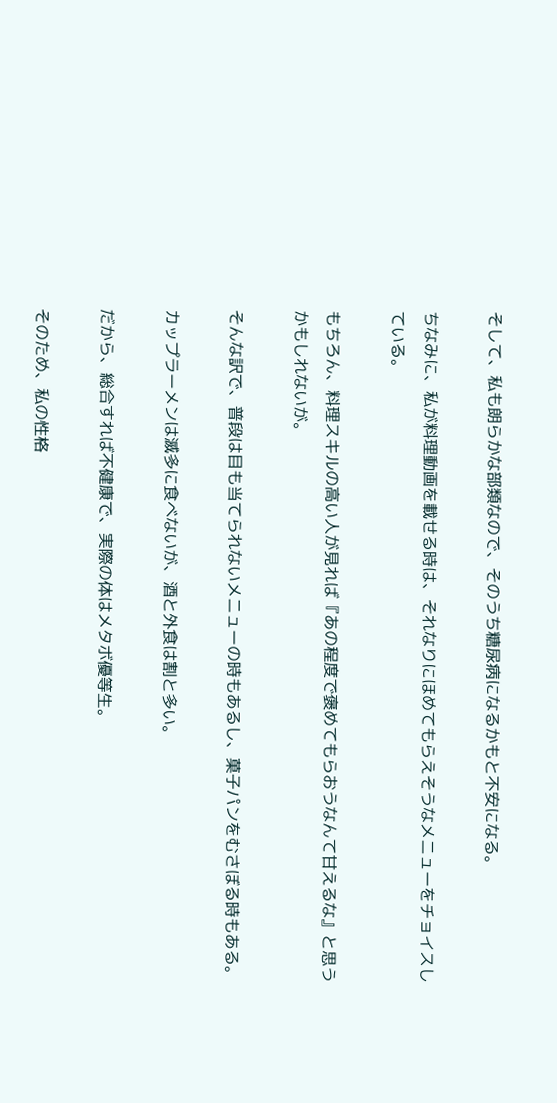そして、私も朗らかな部類なので、そのうち糖尿病になるかもと不安になる。

ちなみに、私が料理動画を載せる時は、それなりにほめてもらえそうなメニューをチョイスしている。

もちろん、料理スキルの高い人が見れば『あの程度で褒めてもらおうなんて甘えるな』と思うかもしれないが。

そんな訳で、普段は目も当てられないメニューの時もあるし、菓子パンをむさぼる時もある。

カップラーメンは滅多に食べないが、酒と外食は割と多い。

だから、総合すれば不健康で、実際の体はメタボ優等生。

そのため、私の性格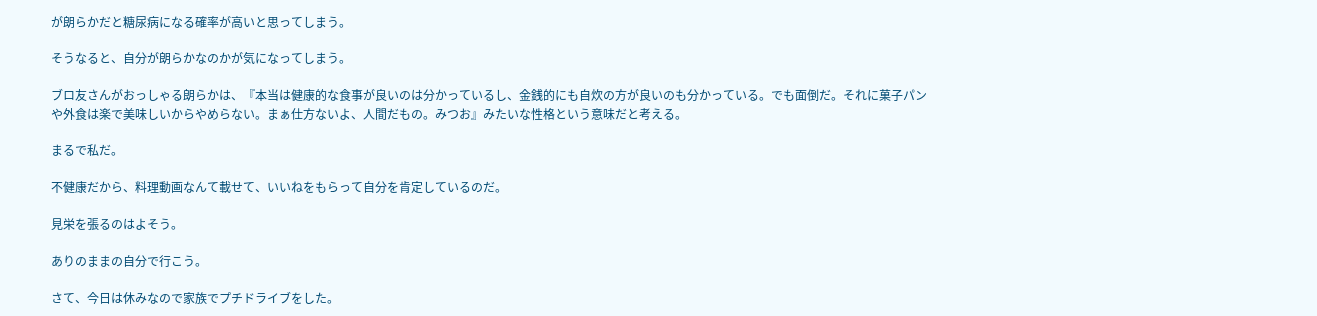が朗らかだと糖尿病になる確率が高いと思ってしまう。

そうなると、自分が朗らかなのかが気になってしまう。

ブロ友さんがおっしゃる朗らかは、『本当は健康的な食事が良いのは分かっているし、金銭的にも自炊の方が良いのも分かっている。でも面倒だ。それに菓子パンや外食は楽で美味しいからやめらない。まぁ仕方ないよ、人間だもの。みつお』みたいな性格という意味だと考える。

まるで私だ。

不健康だから、料理動画なんて載せて、いいねをもらって自分を肯定しているのだ。

見栄を張るのはよそう。

ありのままの自分で行こう。

さて、今日は休みなので家族でプチドライブをした。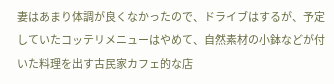妻はあまり体調が良くなかったので、ドライブはするが、予定していたコッテリメニューはやめて、自然素材の小鉢などが付いた料理を出す古民家カフェ的な店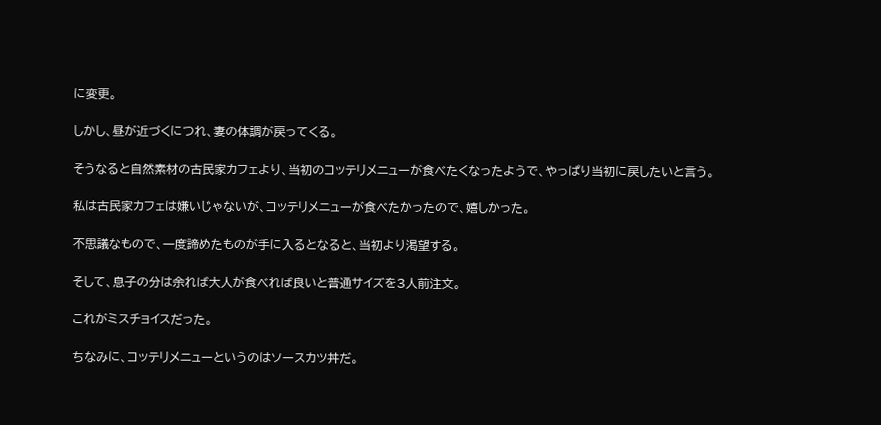に変更。

しかし、昼が近づくにつれ、妻の体調が戻ってくる。

そうなると自然素材の古民家カフェより、当初のコッテリメニューが食べたくなったようで、やっぱり当初に戻したいと言う。

私は古民家カフェは嫌いじゃないが、コッテリメニューが食べたかったので、嬉しかった。

不思議なもので、一度諦めたものが手に入るとなると、当初より渇望する。

そして、息子の分は余れば大人が食べれば良いと普通サイズを3人前注文。

これがミスチョイスだった。

ちなみに、コッテリメニューというのはソースカツ丼だ。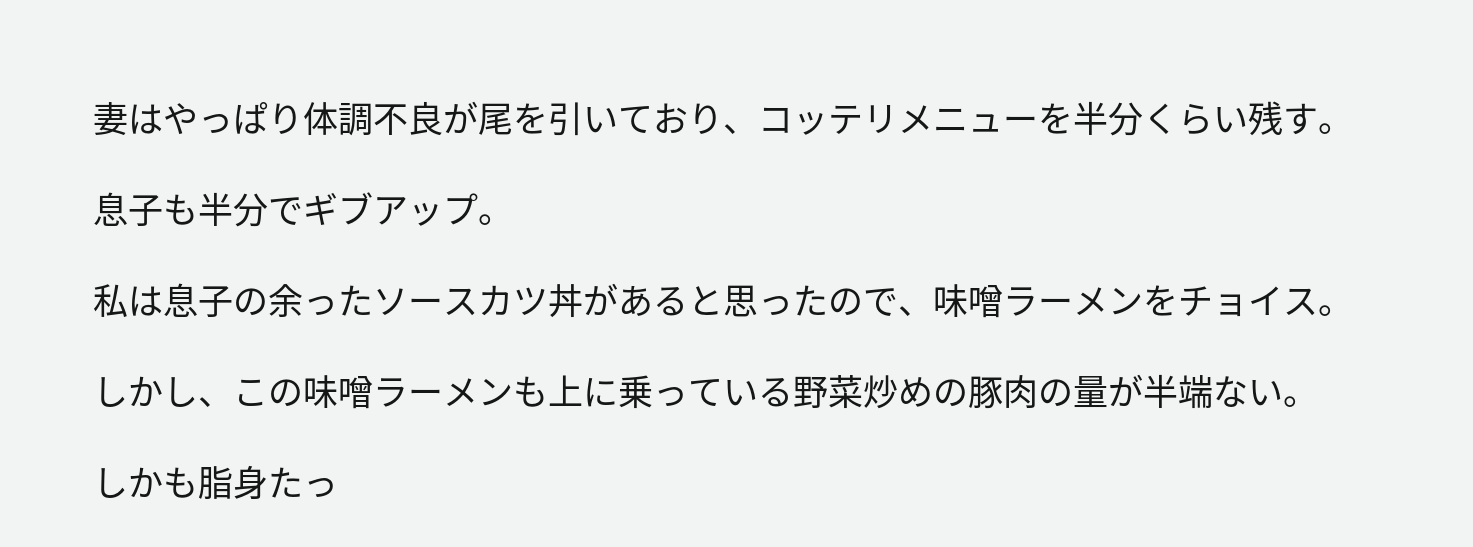妻はやっぱり体調不良が尾を引いており、コッテリメニューを半分くらい残す。

息子も半分でギブアップ。

私は息子の余ったソースカツ丼があると思ったので、味噌ラーメンをチョイス。

しかし、この味噌ラーメンも上に乗っている野菜炒めの豚肉の量が半端ない。

しかも脂身たっ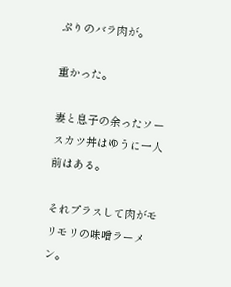ぷりのバラ肉が。

重かった。

妻と息子の余ったソースカツ丼はゆうに一人前はある。

それプラスして肉がモリモリの味噌ラーメン。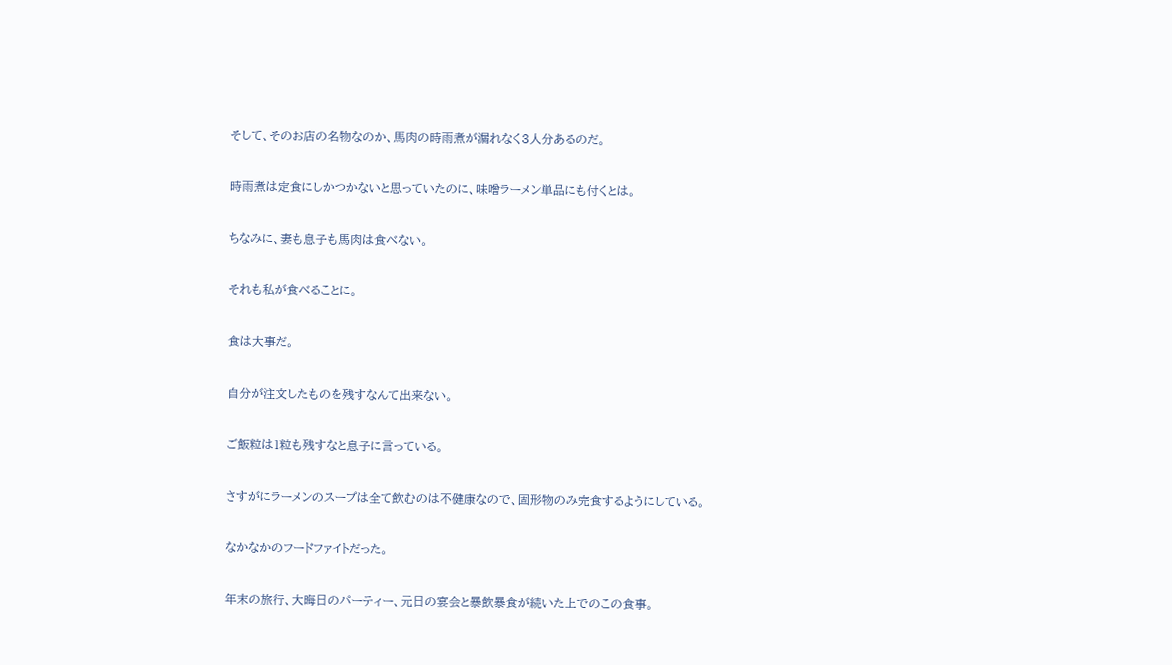そして、そのお店の名物なのか、馬肉の時雨煮が漏れなく3人分あるのだ。

時雨煮は定食にしかつかないと思っていたのに、味噌ラーメン単品にも付くとは。

ちなみに、妻も息子も馬肉は食べない。

それも私が食べることに。

食は大事だ。

自分が注文したものを残すなんて出来ない。

ご飯粒は1粒も残すなと息子に言っている。

さすがにラーメンのスープは全て飲むのは不健康なので、固形物のみ完食するようにしている。

なかなかのフードファイトだった。

年末の旅行、大晦日のパーティー、元日の宴会と暴飲暴食が続いた上でのこの食事。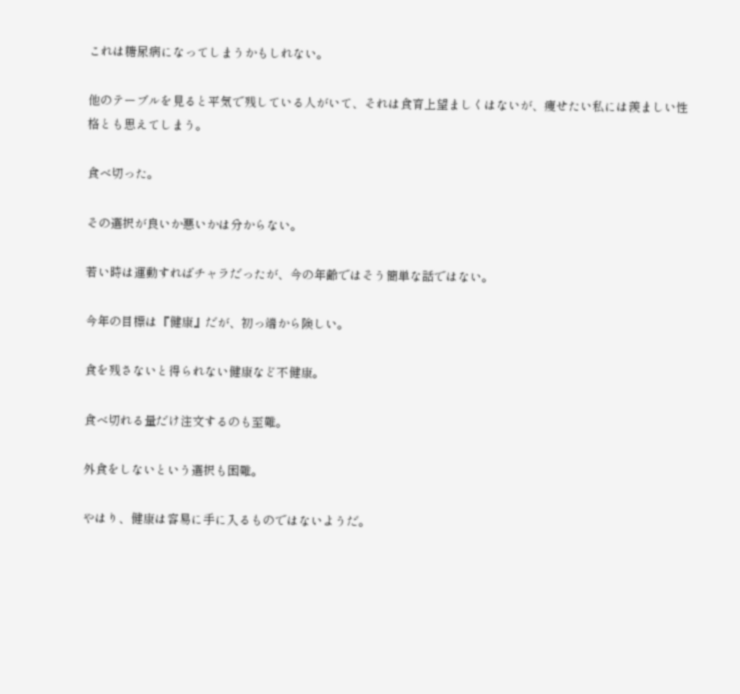これは糖尿病になってしまうかもしれない。

他のテーブルを見ると平気で残している人がいて、それは食育上望ましくはないが、痩せたい私には羨ましい性格とも思えてしまう。

食べ切った。

その選択が良いか悪いかは分からない。

若い時は運動すればチャラだったが、今の年齢ではそう簡単な話ではない。

今年の目標は『健康』だが、初っ端から険しい。

食を残さないと得られない健康など不健康。

食べ切れる量だけ注文するのも至難。

外食をしないという選択も困難。

やはり、健康は容易に手に入るものではないようだ。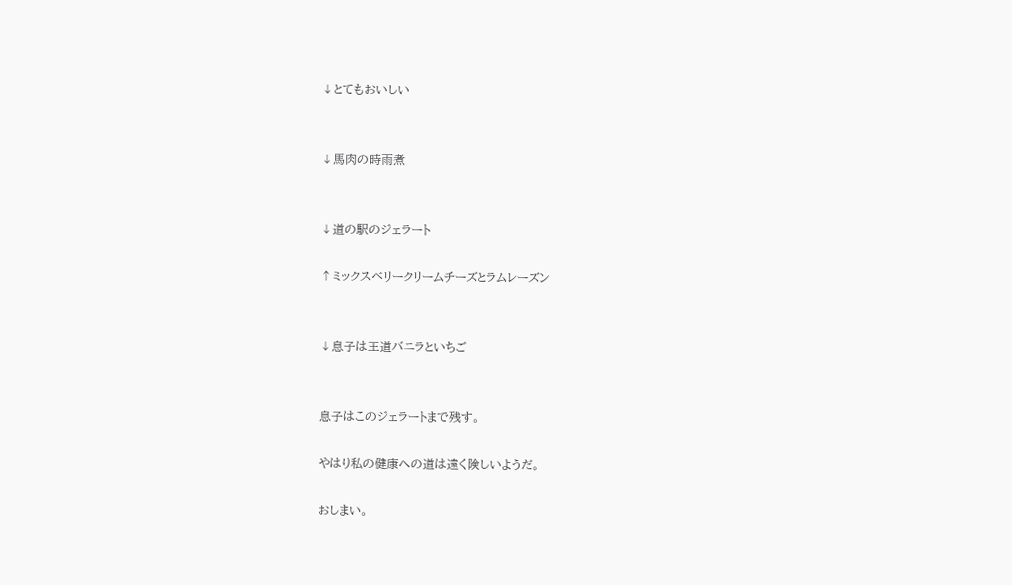↓とてもおいしい


↓馬肉の時雨煮


↓道の駅のジェラート

↑ミックスベリークリームチーズとラムレーズン


↓息子は王道バニラといちご


息子はこのジェラートまで残す。

やはり私の健康への道は遠く険しいようだ。

おしまい。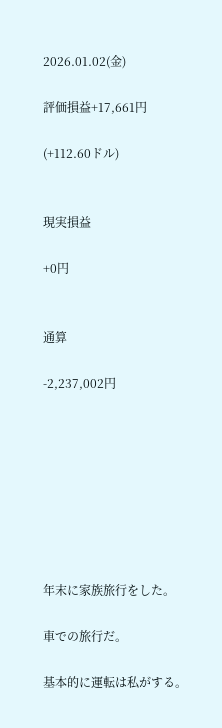2026.01.02(金)

評価損益+17,661円

(+112.60ドル)


現実損益

+0円


通算

-2,237,002円








年末に家族旅行をした。

車での旅行だ。

基本的に運転は私がする。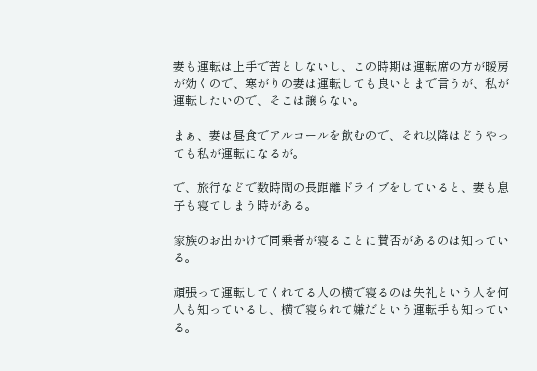妻も運転は上手で苦としないし、この時期は運転席の方が暖房が効くので、寒がりの妻は運転しても良いとまで言うが、私が運転したいので、そこは譲らない。

まぁ、妻は昼食でアルコールを飲むので、それ以降はどうやっても私が運転になるが。

で、旅行などで数時間の長距離ドライブをしていると、妻も息子も寝てしまう時がある。

家族のお出かけで同乗者が寝ることに賛否があるのは知っている。

頑張って運転してくれてる人の横で寝るのは失礼という人を何人も知っているし、横で寝られて嫌だという運転手も知っている。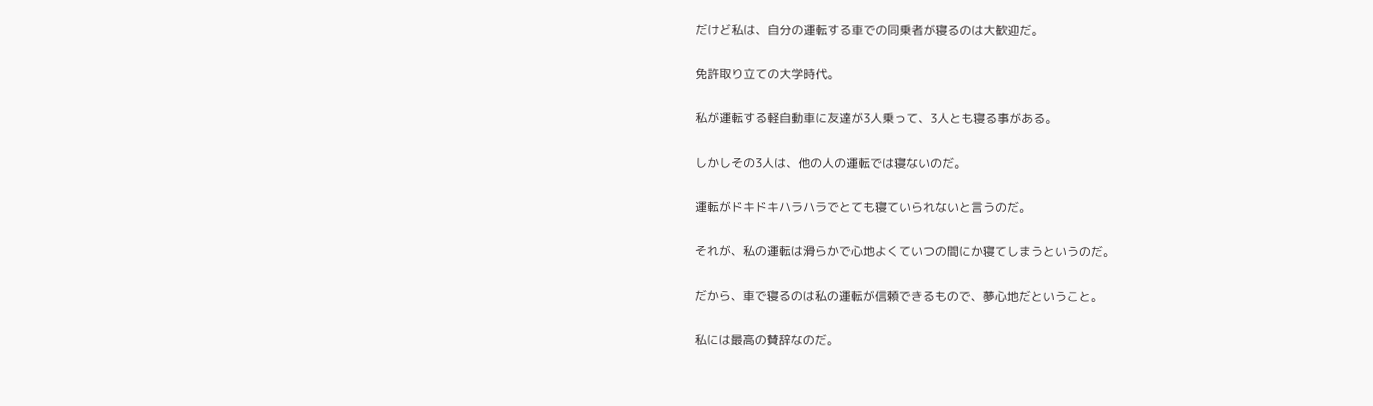だけど私は、自分の運転する車での同乗者が寝るのは大歓迎だ。

免許取り立ての大学時代。

私が運転する軽自動車に友達が3人乗って、3人とも寝る事がある。

しかしその3人は、他の人の運転では寝ないのだ。

運転がドキドキハラハラでとても寝ていられないと言うのだ。

それが、私の運転は滑らかで心地よくていつの間にか寝てしまうというのだ。

だから、車で寝るのは私の運転が信頼できるもので、夢心地だということ。

私には最高の賛辞なのだ。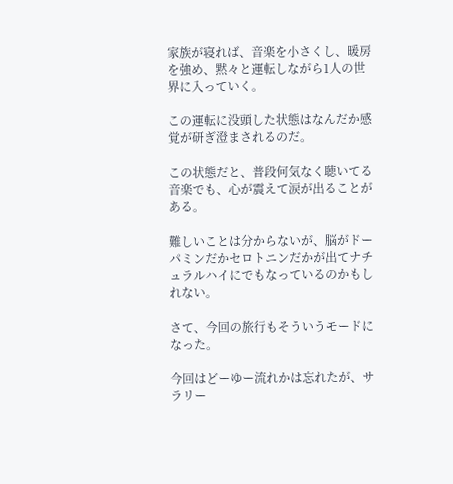家族が寝れば、音楽を小さくし、暖房を強め、黙々と運転しながら1人の世界に入っていく。

この運転に没頭した状態はなんだか感覚が研ぎ澄まされるのだ。

この状態だと、普段何気なく聴いてる音楽でも、心が震えて涙が出ることがある。

難しいことは分からないが、脳がドーパミンだかセロトニンだかが出てナチュラルハイにでもなっているのかもしれない。

さて、今回の旅行もそういうモードになった。

今回はどーゆー流れかは忘れたが、サラリー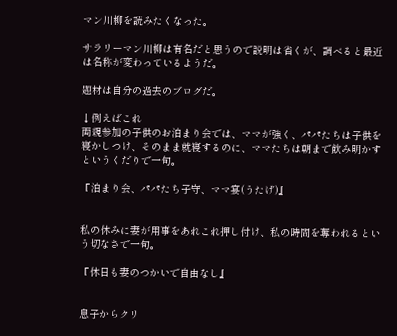マン川柳を読みたくなった。

サラリーマン川柳は有名だと思うので説明は省くが、調べると最近は名称が変わっているようだ。

題材は自分の過去のブログだ。

↓例えばこれ
両親参加の子供のお泊まり会では、ママが強く、パパたちは子供を寝かしつけ、そのまま就寝するのに、ママたちは朝まで飲み明かすというくだりで一句。

『泊まり会、パパたち子守、ママ宴(うたげ)』


私の休みに妻が用事をあれこれ押し付け、私の時間を奪われるという切なさで一句。

『休日も妻のつかいで自由なし』


息子からクリ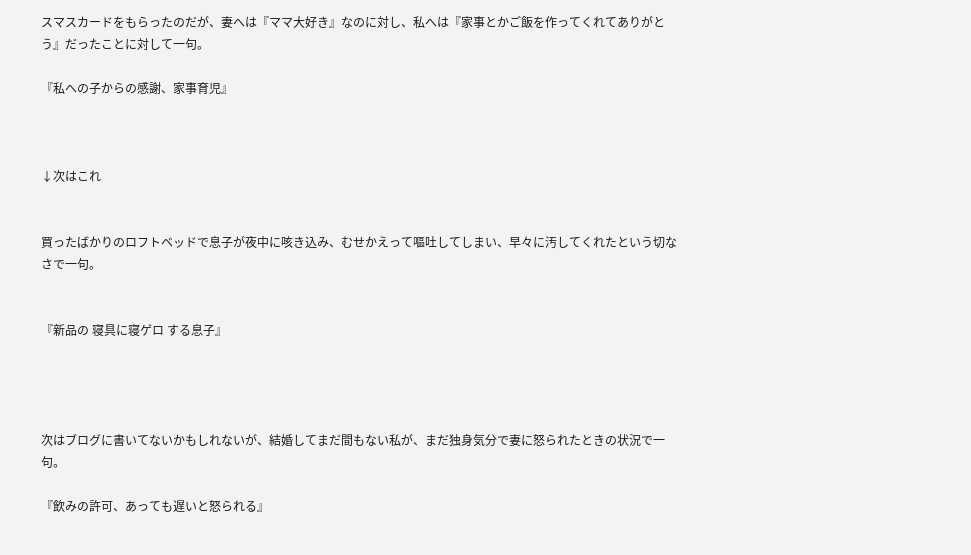スマスカードをもらったのだが、妻へは『ママ大好き』なのに対し、私へは『家事とかご飯を作ってくれてありがとう』だったことに対して一句。

『私への子からの感謝、家事育児』



↓次はこれ


買ったばかりのロフトベッドで息子が夜中に咳き込み、むせかえって嘔吐してしまい、早々に汚してくれたという切なさで一句。


『新品の 寝具に寝ゲロ する息子』




次はブログに書いてないかもしれないが、結婚してまだ間もない私が、まだ独身気分で妻に怒られたときの状況で一句。

『飲みの許可、あっても遅いと怒られる』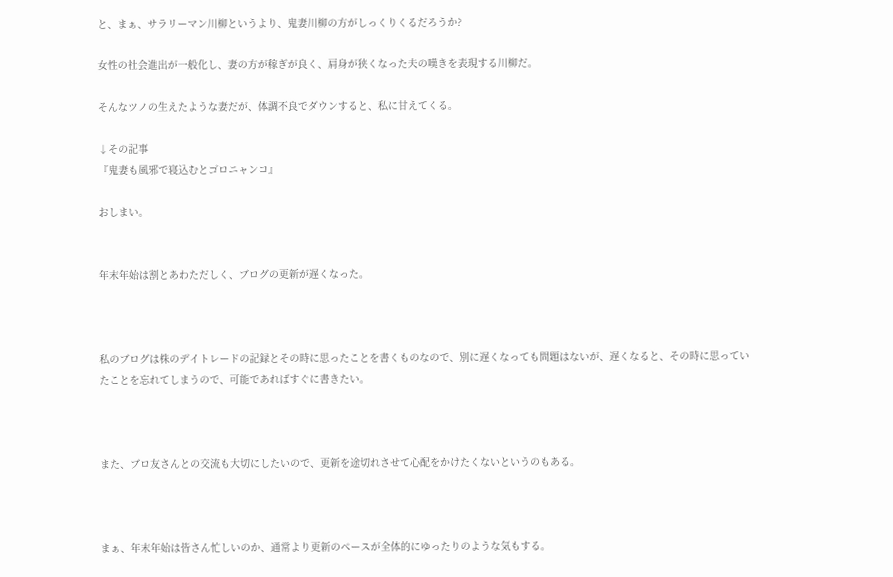と、まぁ、サラリーマン川柳というより、鬼妻川柳の方がしっくりくるだろうか?

女性の社会進出が一般化し、妻の方が稼ぎが良く、肩身が狭くなった夫の嘆きを表現する川柳だ。

そんなツノの生えたような妻だが、体調不良でダウンすると、私に甘えてくる。

↓その記事
『鬼妻も風邪で寝込むとゴロニャンコ』

おしまい。


年末年始は割とあわただしく、ブログの更新が遅くなった。



私のブログは株のデイトレードの記録とその時に思ったことを書くものなので、別に遅くなっても問題はないが、遅くなると、その時に思っていたことを忘れてしまうので、可能であればすぐに書きたい。



また、ブロ友さんとの交流も大切にしたいので、更新を途切れさせて心配をかけたくないというのもある。



まぁ、年末年始は皆さん忙しいのか、通常より更新のペースが全体的にゆったりのような気もする。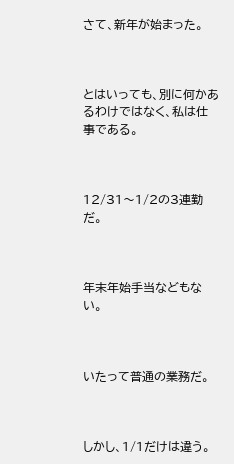さて、新年が始まった。



とはいっても、別に何かあるわけではなく、私は仕事である。



12/31〜1/2の3連勤だ。



年末年始手当などもない。



いたって普通の業務だ。



しかし、1/1だけは違う。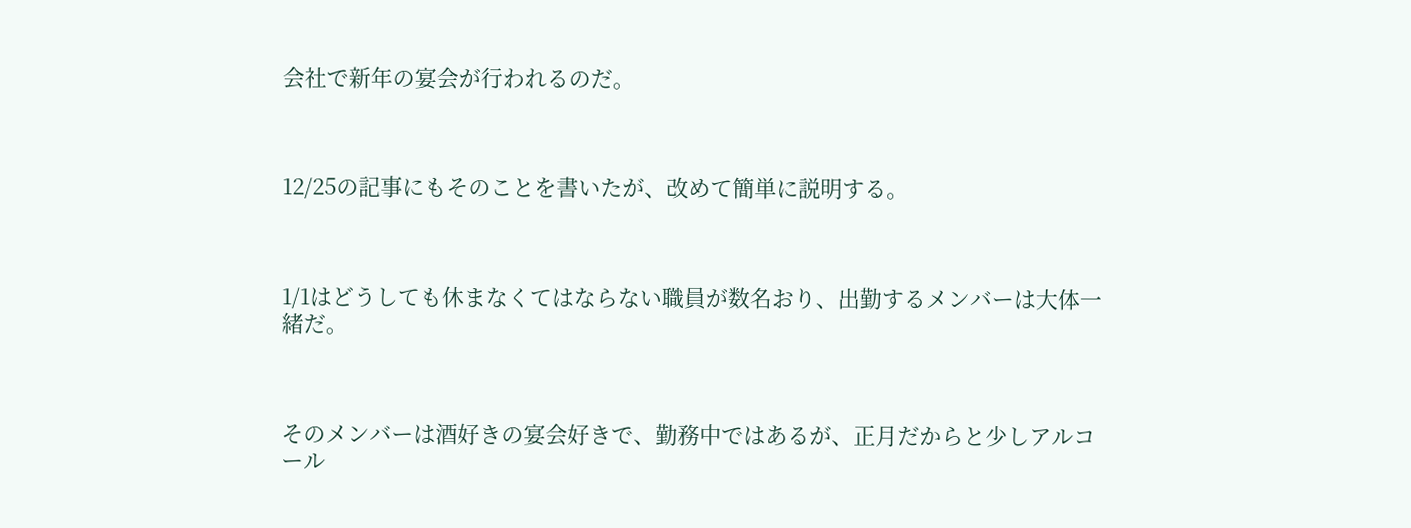会社で新年の宴会が行われるのだ。



12/25の記事にもそのことを書いたが、改めて簡単に説明する。



1/1はどうしても休まなくてはならない職員が数名おり、出勤するメンバーは大体一緒だ。



そのメンバーは酒好きの宴会好きで、勤務中ではあるが、正月だからと少しアルコール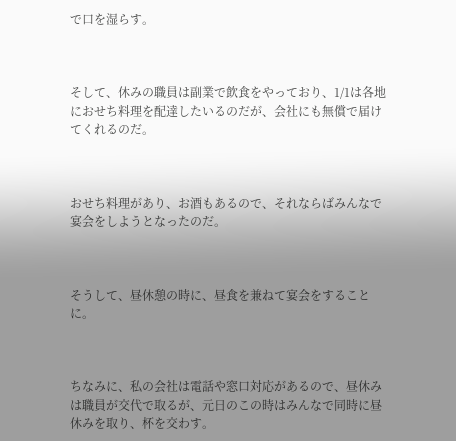で口を湿らす。



そして、休みの職員は副業で飲食をやっており、1/1は各地におせち料理を配達したいるのだが、会社にも無償で届けてくれるのだ。



おせち料理があり、お酒もあるので、それならばみんなで宴会をしようとなったのだ。



そうして、昼休憩の時に、昼食を兼ねて宴会をすることに。



ちなみに、私の会社は電話や窓口対応があるので、昼休みは職員が交代で取るが、元日のこの時はみんなで同時に昼休みを取り、杯を交わす。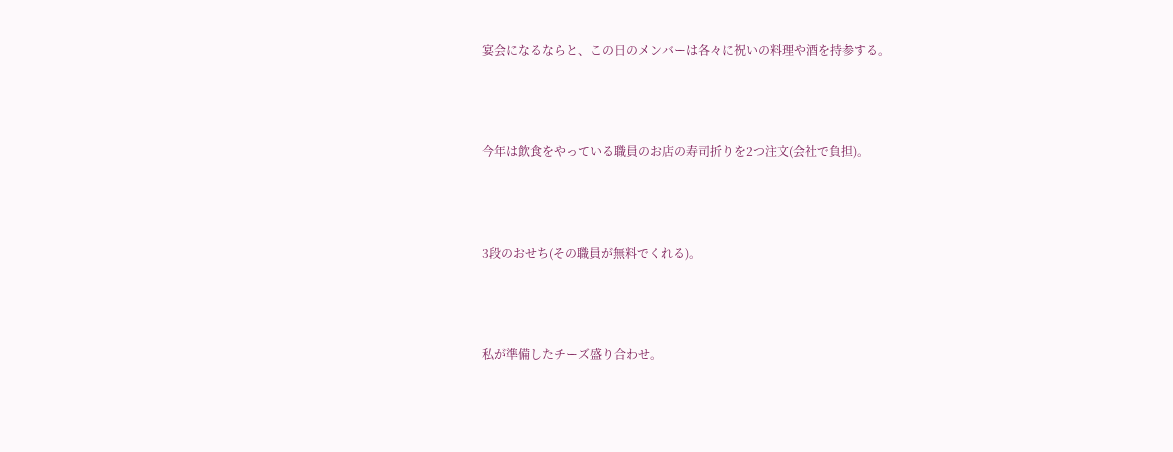宴会になるならと、この日のメンバーは各々に祝いの料理や酒を持参する。



今年は飲食をやっている職員のお店の寿司折りを2つ注文(会社で負担)。



3段のおせち(その職員が無料でくれる)。



私が準備したチーズ盛り合わせ。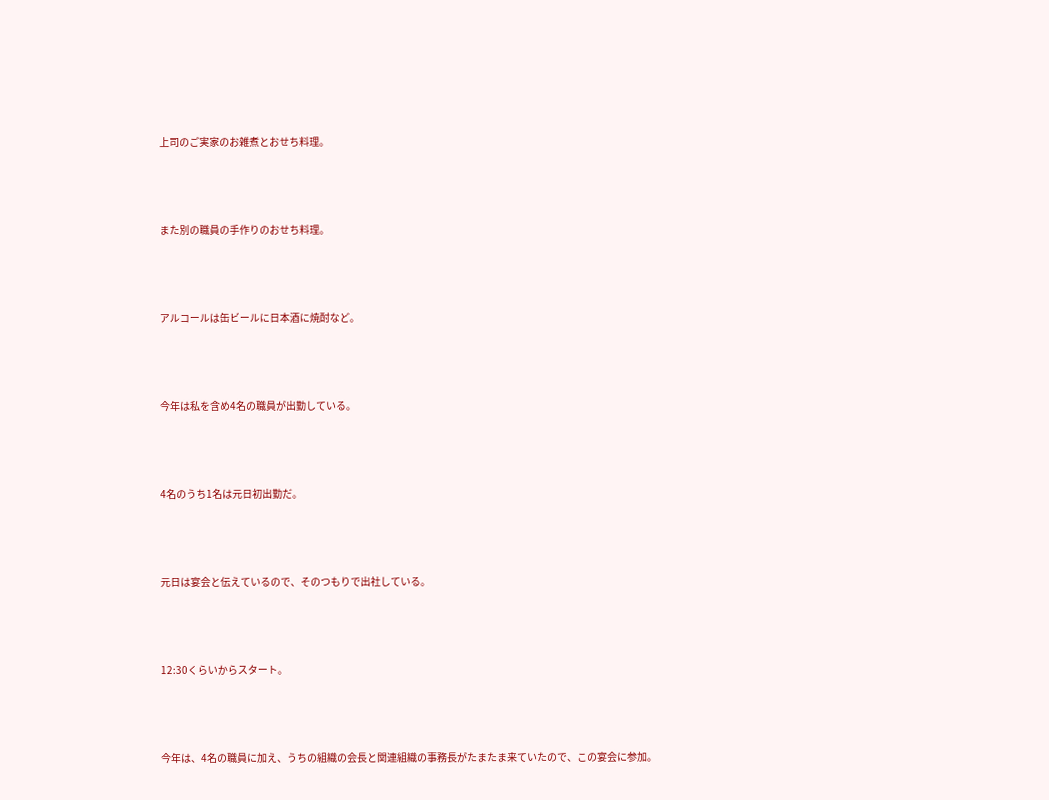上司のご実家のお雑煮とおせち料理。



また別の職員の手作りのおせち料理。



アルコールは缶ビールに日本酒に焼酎など。



今年は私を含め4名の職員が出勤している。



4名のうち1名は元日初出勤だ。



元日は宴会と伝えているので、そのつもりで出社している。



12:30くらいからスタート。



今年は、4名の職員に加え、うちの組織の会長と関連組織の事務長がたまたま来ていたので、この宴会に参加。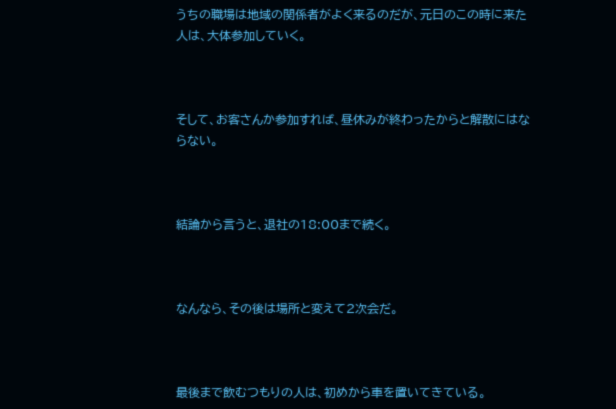うちの職場は地域の関係者がよく来るのだが、元日のこの時に来た人は、大体参加していく。



そして、お客さんか参加すれば、昼休みが終わったからと解散にはならない。



結論から言うと、退社の18:00まで続く。



なんなら、その後は場所と変えて2次会だ。



最後まで飲むつもりの人は、初めから車を置いてきている。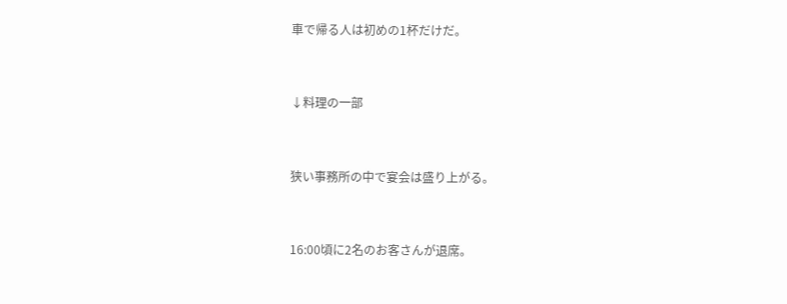車で帰る人は初めの1杯だけだ。



↓料理の一部



狭い事務所の中で宴会は盛り上がる。



16:00頃に2名のお客さんが退席。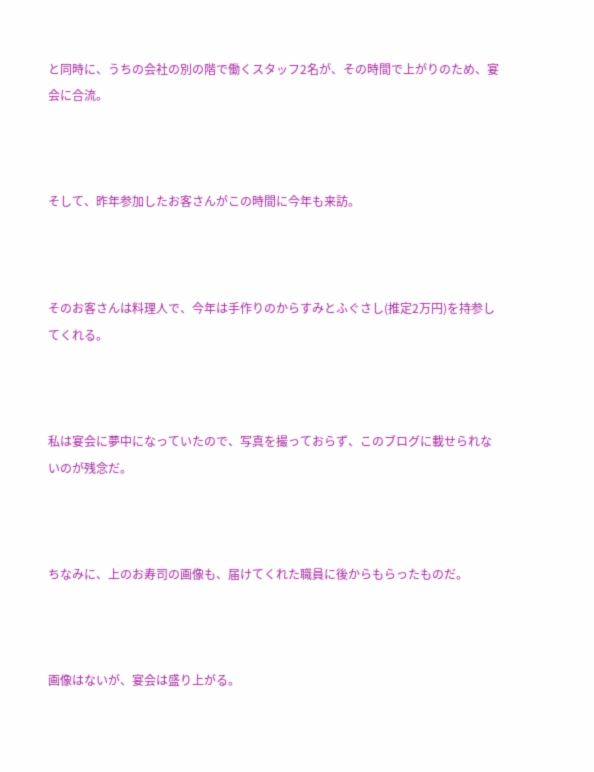と同時に、うちの会社の別の階で働くスタッフ2名が、その時間で上がりのため、宴会に合流。



そして、昨年参加したお客さんがこの時間に今年も来訪。



そのお客さんは料理人で、今年は手作りのからすみとふぐさし(推定2万円)を持参してくれる。



私は宴会に夢中になっていたので、写真を撮っておらず、このブログに載せられないのが残念だ。



ちなみに、上のお寿司の画像も、届けてくれた職員に後からもらったものだ。



画像はないが、宴会は盛り上がる。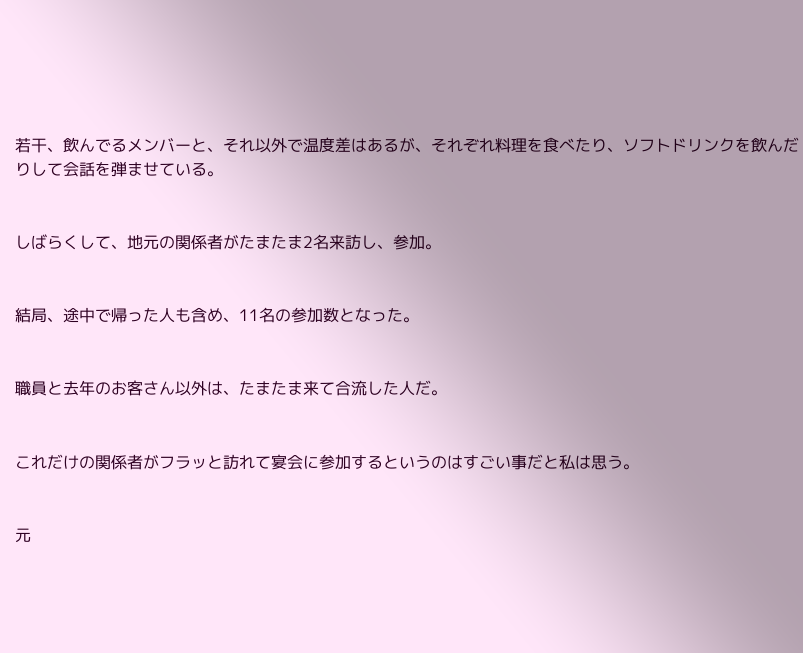若干、飲んでるメンバーと、それ以外で温度差はあるが、それぞれ料理を食べたり、ソフトドリンクを飲んだりして会話を弾ませている。


しばらくして、地元の関係者がたまたま2名来訪し、参加。


結局、途中で帰った人も含め、11名の参加数となった。


職員と去年のお客さん以外は、たまたま来て合流した人だ。


これだけの関係者がフラッと訪れて宴会に参加するというのはすごい事だと私は思う。


元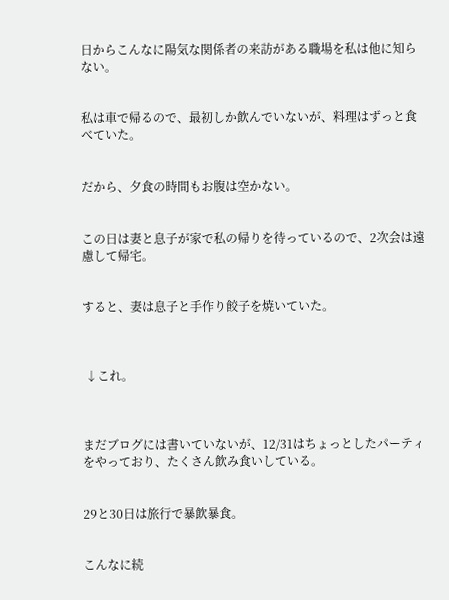日からこんなに陽気な関係者の来訪がある職場を私は他に知らない。


私は車で帰るので、最初しか飲んでいないが、料理はずっと食べていた。


だから、夕食の時間もお腹は空かない。


この日は妻と息子が家で私の帰りを待っているので、2次会は遠慮して帰宅。


すると、妻は息子と手作り餃子を焼いていた。



 ↓これ。



まだブログには書いていないが、12/31はちょっとしたパーティをやっており、たくさん飲み食いしている。


29と30日は旅行で暴飲暴食。


こんなに続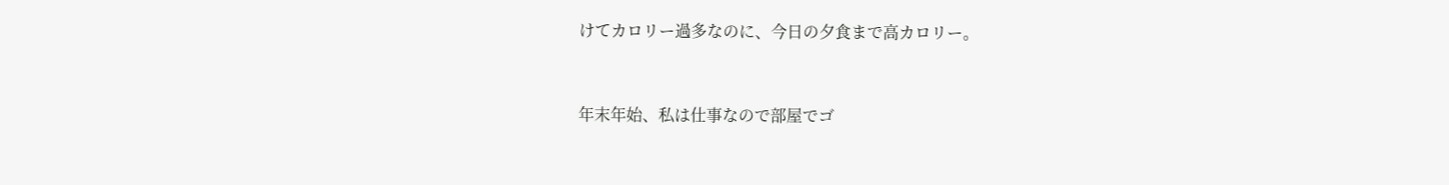けてカロリー過多なのに、今日の夕食まで高カロリー。


年末年始、私は仕事なので部屋でゴ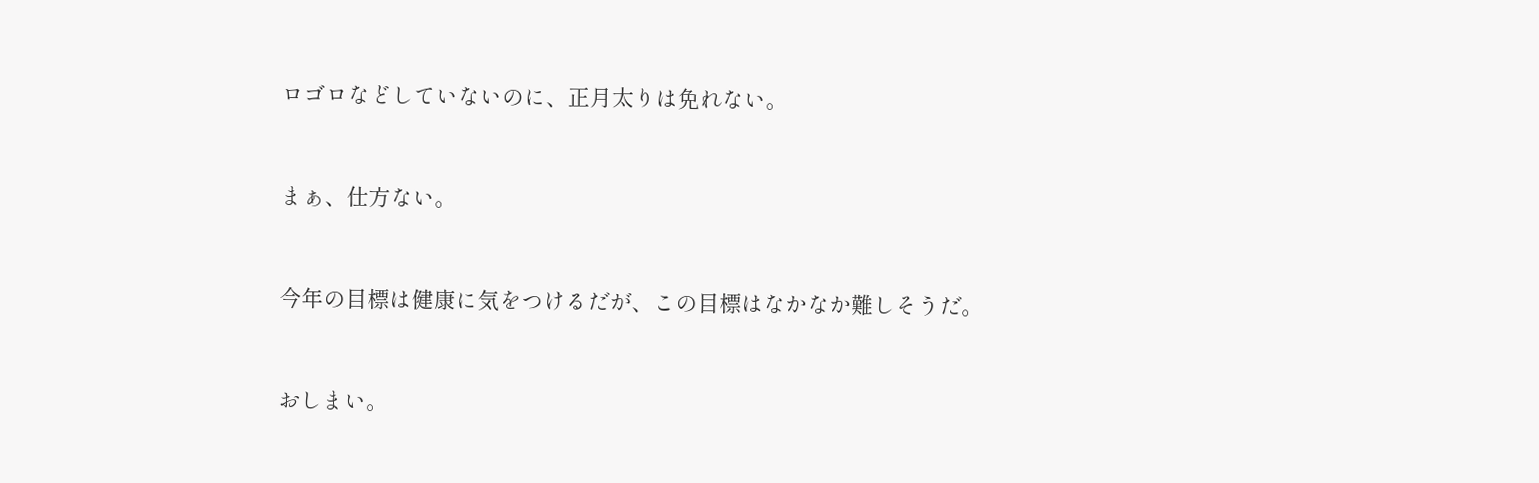ロゴロなどしていないのに、正月太りは免れない。


まぁ、仕方ない。


今年の目標は健康に気をつけるだが、この目標はなかなか難しそうだ。


おしまい。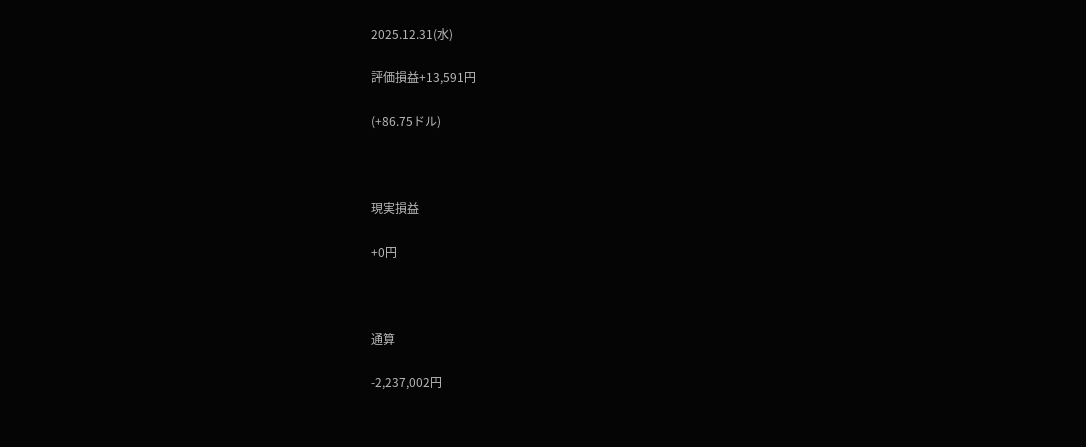2025.12.31(水)

評価損益+13,591円

(+86.75ドル)



現実損益

+0円



通算

-2,237,002円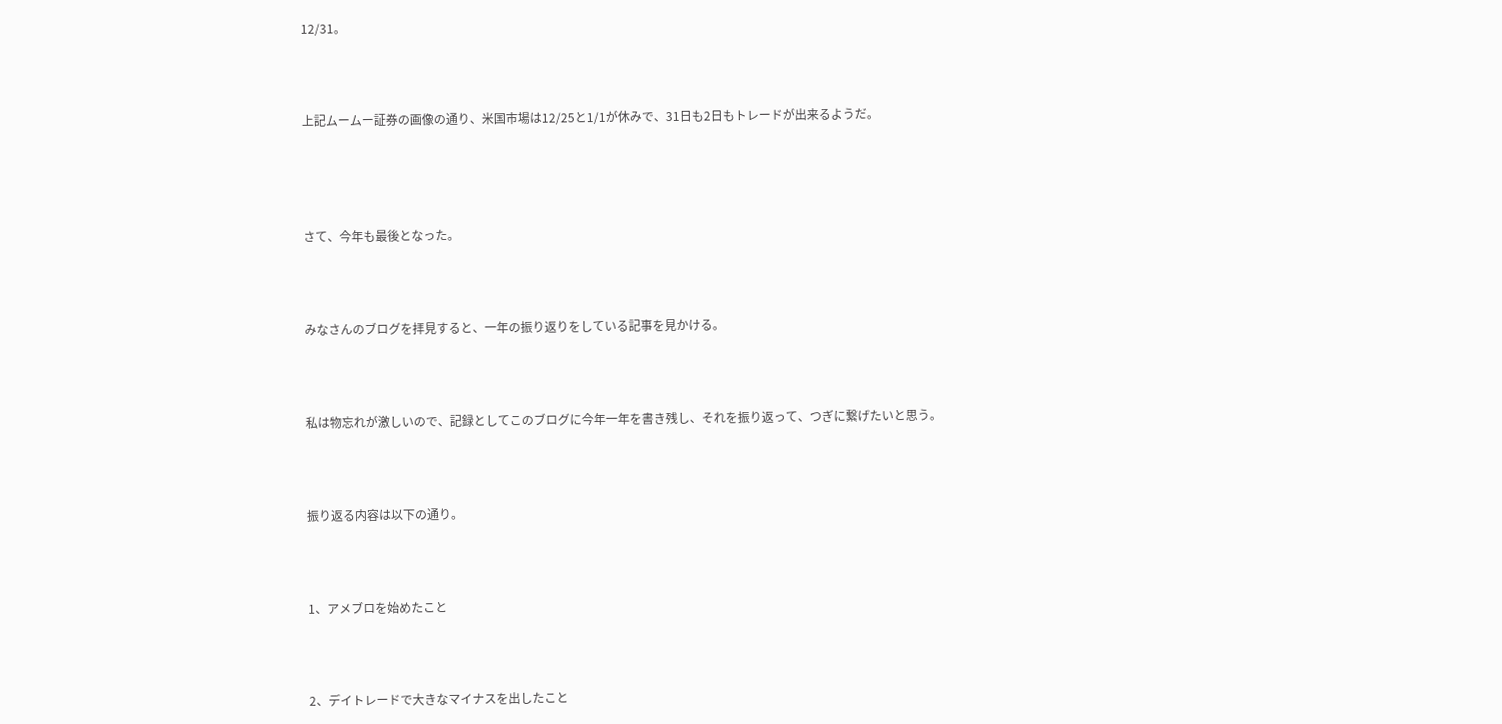12/31。



上記ムームー証券の画像の通り、米国市場は12/25と1/1が休みで、31日も2日もトレードが出来るようだ。




さて、今年も最後となった。



みなさんのブログを拝見すると、一年の振り返りをしている記事を見かける。



私は物忘れが激しいので、記録としてこのブログに今年一年を書き残し、それを振り返って、つぎに繋げたいと思う。



振り返る内容は以下の通り。



1、アメブロを始めたこと



2、デイトレードで大きなマイナスを出したこと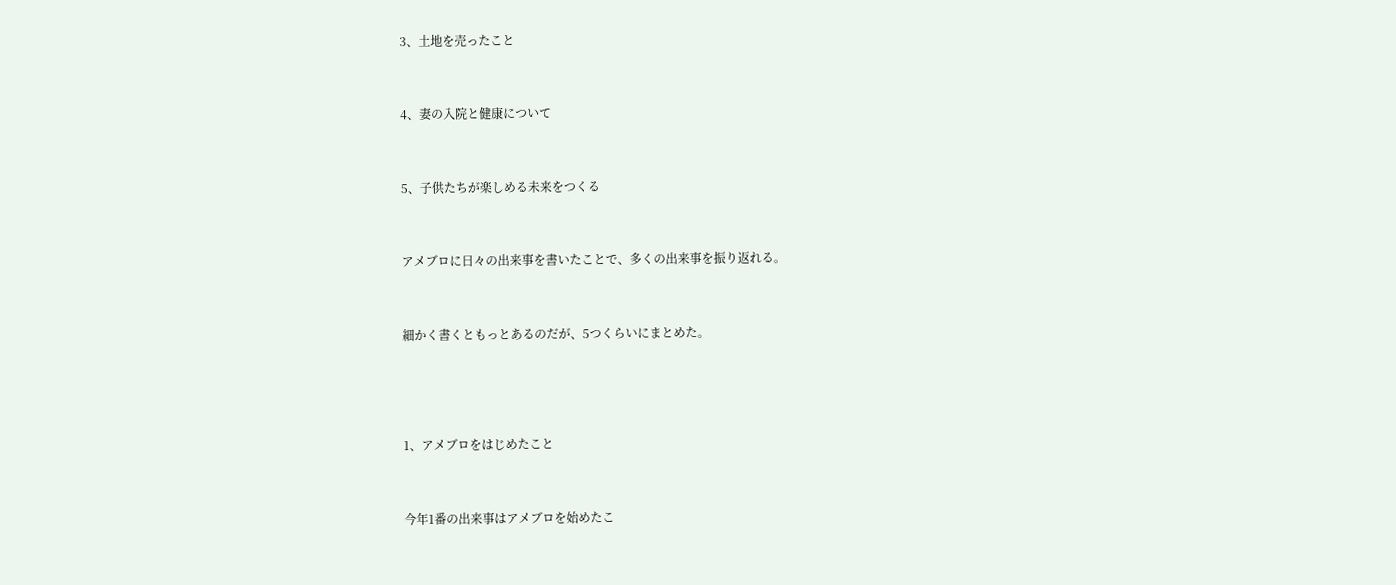3、土地を売ったこと



4、妻の入院と健康について



5、子供たちが楽しめる未来をつくる



アメブロに日々の出来事を書いたことで、多くの出来事を振り返れる。



細かく書くともっとあるのだが、5つくらいにまとめた。





1、アメブロをはじめたこと



今年1番の出来事はアメブロを始めたこ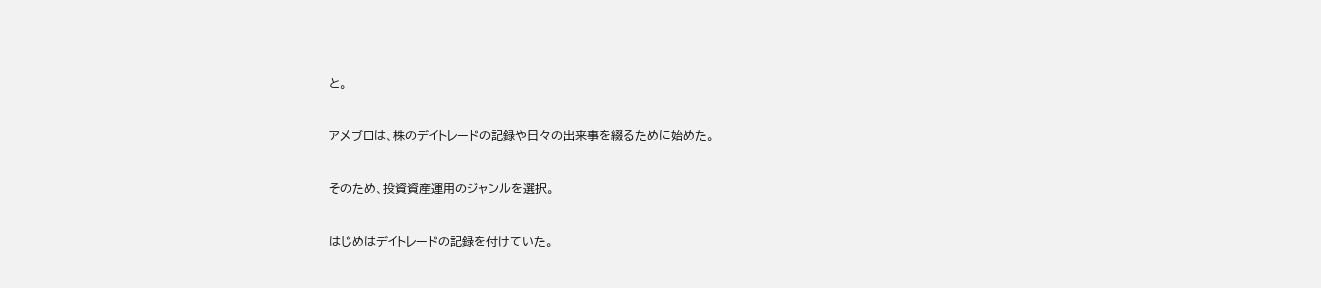と。



アメブロは、株のデイトレードの記録や日々の出来事を綴るために始めた。



そのため、投資資産運用のジャンルを選択。



はじめはデイトレードの記録を付けていた。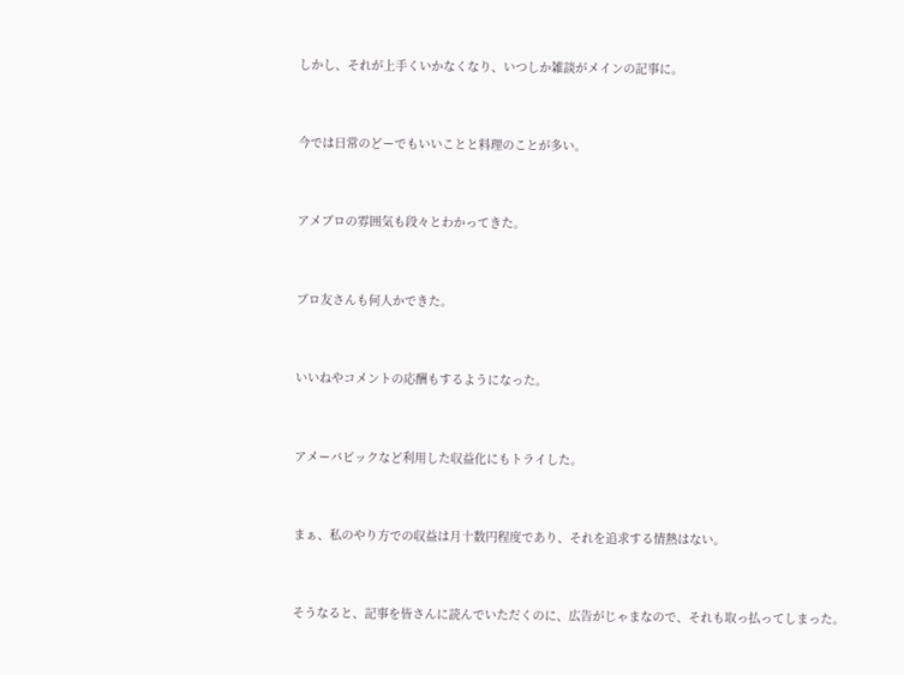しかし、それが上手くいかなくなり、いつしか雑談がメインの記事に。



今では日常のどーでもいいことと料理のことが多い。



アメブロの雰囲気も段々とわかってきた。



ブロ友さんも何人かできた。



いいねやコメントの応酬もするようになった。



アメーバピックなど利用した収益化にもトライした。



まぁ、私のやり方での収益は月十数円程度であり、それを追求する情熱はない。



そうなると、記事を皆さんに読んでいただくのに、広告がじゃまなので、それも取っ払ってしまった。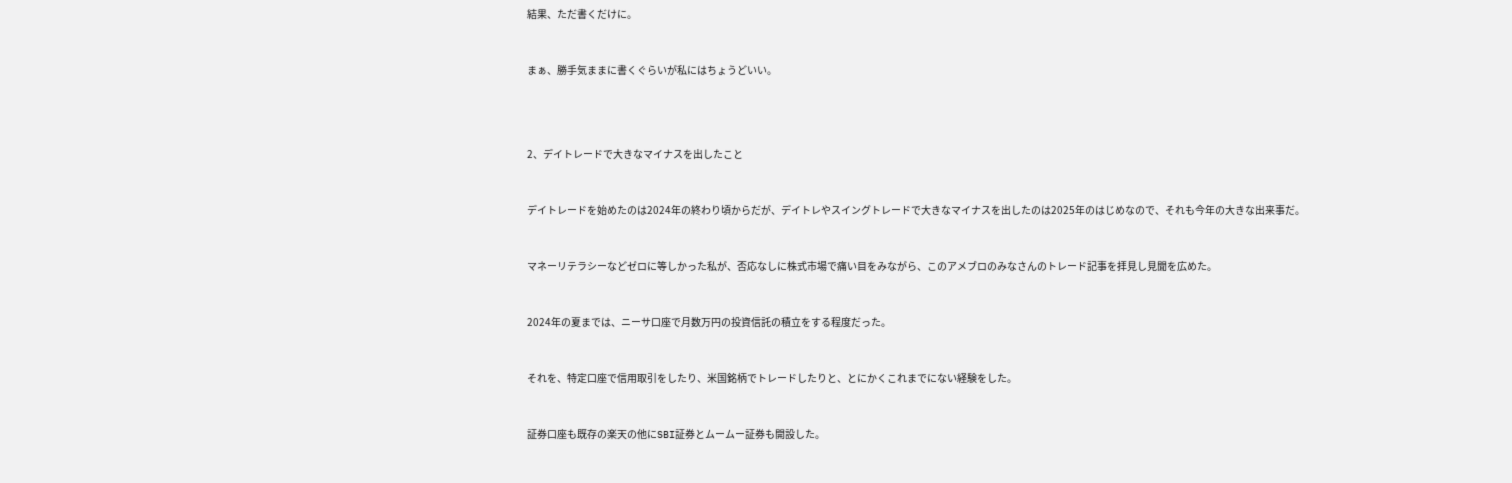結果、ただ書くだけに。



まぁ、勝手気ままに書くぐらいが私にはちょうどいい。





2、デイトレードで大きなマイナスを出したこと



デイトレードを始めたのは2024年の終わり頃からだが、デイトレやスイングトレードで大きなマイナスを出したのは2025年のはじめなので、それも今年の大きな出来事だ。



マネーリテラシーなどゼロに等しかった私が、否応なしに株式市場で痛い目をみながら、このアメブロのみなさんのトレード記事を拝見し見聞を広めた。



2024年の夏までは、ニーサ口座で月数万円の投資信託の積立をする程度だった。



それを、特定口座で信用取引をしたり、米国銘柄でトレードしたりと、とにかくこれまでにない経験をした。



証券口座も既存の楽天の他にSBI証券とムームー証券も開設した。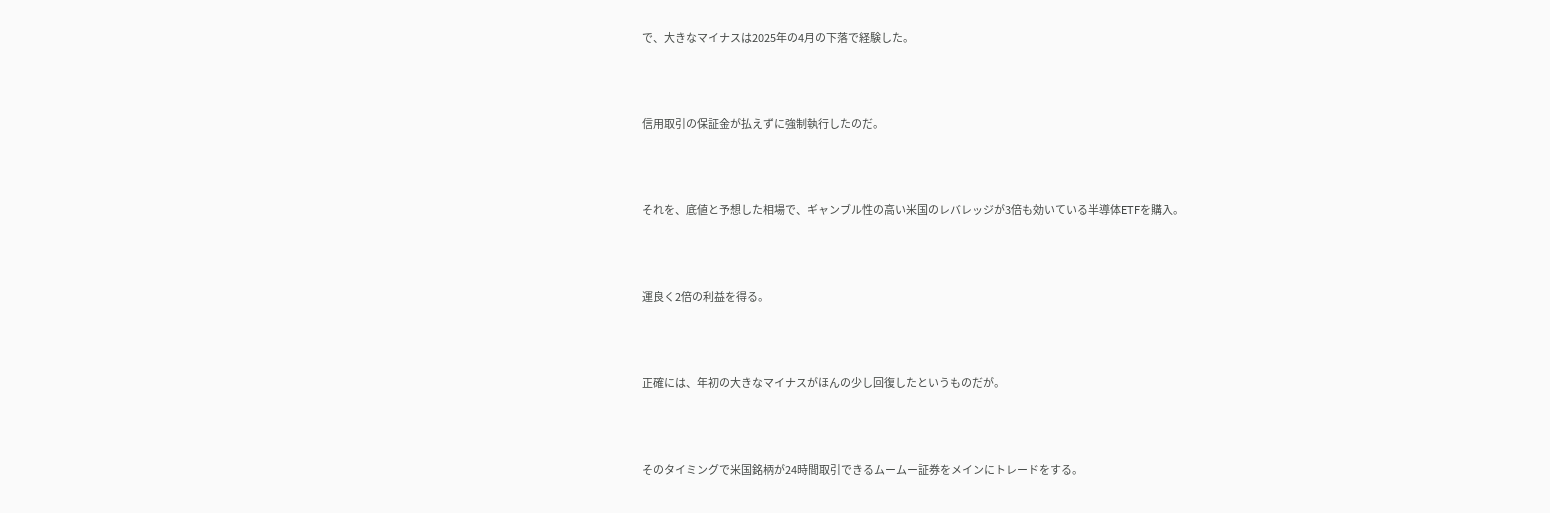で、大きなマイナスは2025年の4月の下落で経験した。



信用取引の保証金が払えずに強制執行したのだ。



それを、底値と予想した相場で、ギャンブル性の高い米国のレバレッジが3倍も効いている半導体ETFを購入。



運良く2倍の利益を得る。



正確には、年初の大きなマイナスがほんの少し回復したというものだが。



そのタイミングで米国銘柄が24時間取引できるムームー証券をメインにトレードをする。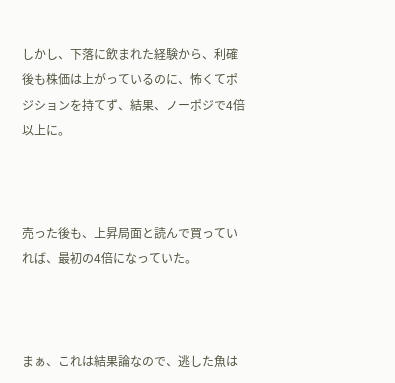しかし、下落に飲まれた経験から、利確後も株価は上がっているのに、怖くてポジションを持てず、結果、ノーポジで4倍以上に。



売った後も、上昇局面と読んで買っていれば、最初の4倍になっていた。



まぁ、これは結果論なので、逃した魚は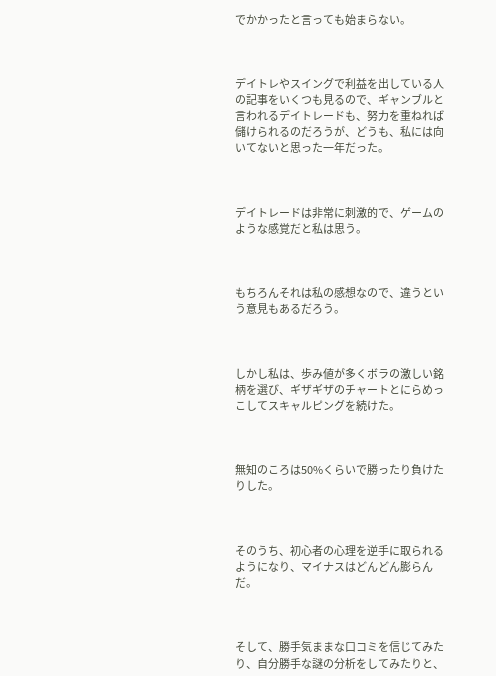でかかったと言っても始まらない。



デイトレやスイングで利益を出している人の記事をいくつも見るので、ギャンブルと言われるデイトレードも、努力を重ねれば儲けられるのだろうが、どうも、私には向いてないと思った一年だった。



デイトレードは非常に刺激的で、ゲームのような感覚だと私は思う。



もちろんそれは私の感想なので、違うという意見もあるだろう。



しかし私は、歩み値が多くボラの激しい銘柄を選び、ギザギザのチャートとにらめっこしてスキャルピングを続けた。



無知のころは50%くらいで勝ったり負けたりした。



そのうち、初心者の心理を逆手に取られるようになり、マイナスはどんどん膨らんだ。



そして、勝手気ままな口コミを信じてみたり、自分勝手な謎の分析をしてみたりと、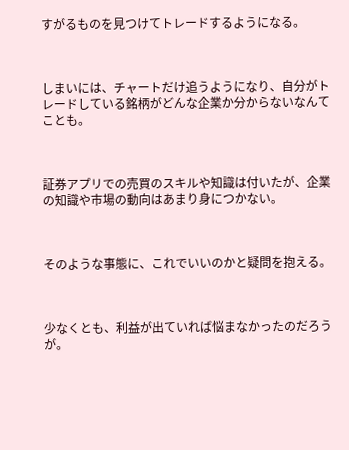すがるものを見つけてトレードするようになる。



しまいには、チャートだけ追うようになり、自分がトレードしている銘柄がどんな企業か分からないなんてことも。



証券アプリでの売買のスキルや知識は付いたが、企業の知識や市場の動向はあまり身につかない。



そのような事態に、これでいいのかと疑問を抱える。



少なくとも、利益が出ていれば悩まなかったのだろうが。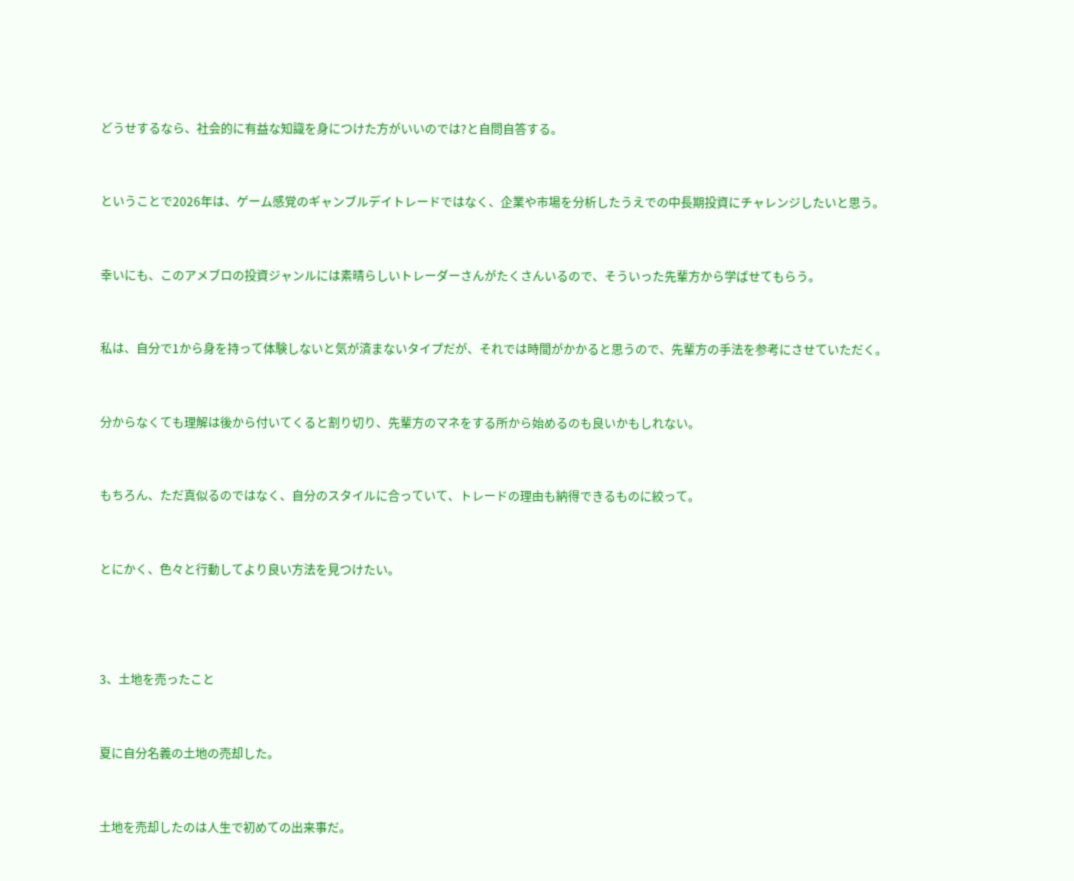どうせするなら、社会的に有益な知識を身につけた方がいいのでは?と自問自答する。



ということで2026年は、ゲーム感覚のギャンブルデイトレードではなく、企業や市場を分析したうえでの中長期投資にチャレンジしたいと思う。



幸いにも、このアメブロの投資ジャンルには素晴らしいトレーダーさんがたくさんいるので、そういった先輩方から学ばせてもらう。



私は、自分で1から身を持って体験しないと気が済まないタイプだが、それでは時間がかかると思うので、先輩方の手法を参考にさせていただく。



分からなくても理解は後から付いてくると割り切り、先輩方のマネをする所から始めるのも良いかもしれない。



もちろん、ただ真似るのではなく、自分のスタイルに合っていて、トレードの理由も納得できるものに絞って。



とにかく、色々と行動してより良い方法を見つけたい。





3、土地を売ったこと



夏に自分名義の土地の売却した。



土地を売却したのは人生で初めての出来事だ。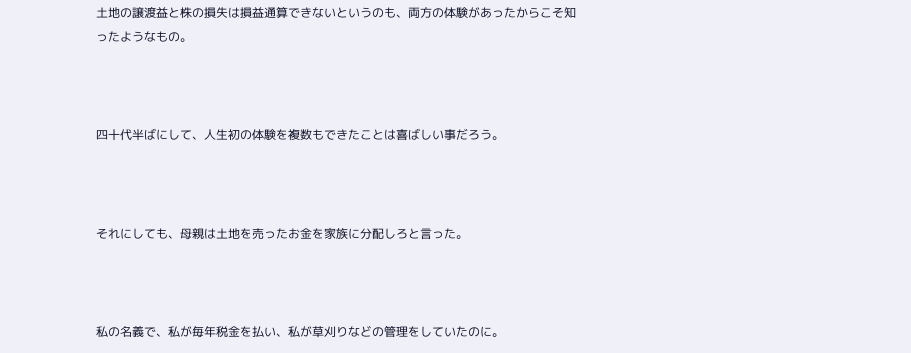土地の譲渡益と株の損失は損益通算できないというのも、両方の体験があったからこそ知ったようなもの。



四十代半ばにして、人生初の体験を複数もできたことは喜ばしい事だろう。



それにしても、母親は土地を売ったお金を家族に分配しろと言った。



私の名義で、私が毎年税金を払い、私が草刈りなどの管理をしていたのに。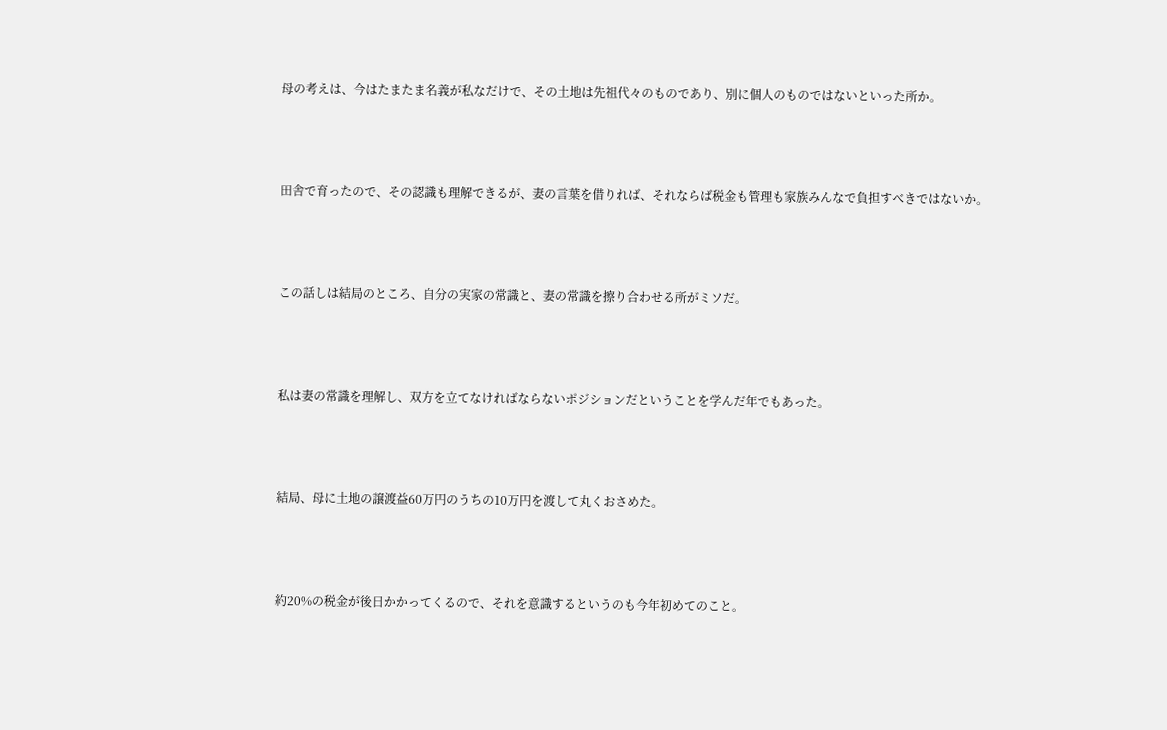母の考えは、今はたまたま名義が私なだけで、その土地は先祖代々のものであり、別に個人のものではないといった所か。



田舎で育ったので、その認識も理解できるが、妻の言葉を借りれば、それならば税金も管理も家族みんなで負担すべきではないか。



この話しは結局のところ、自分の実家の常識と、妻の常識を擦り合わせる所がミソだ。



私は妻の常識を理解し、双方を立てなければならないポジションだということを学んだ年でもあった。



結局、母に土地の譲渡益60万円のうちの10万円を渡して丸くおさめた。



約20%の税金が後日かかってくるので、それを意識するというのも今年初めてのこと。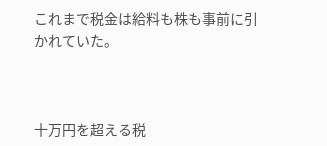これまで税金は給料も株も事前に引かれていた。



十万円を超える税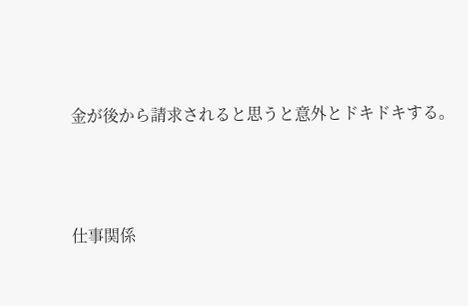金が後から請求されると思うと意外とドキドキする。



仕事関係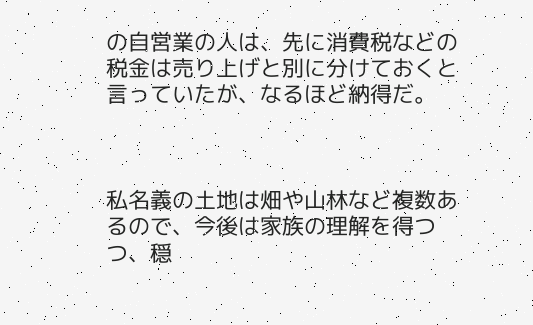の自営業の人は、先に消費税などの税金は売り上げと別に分けておくと言っていたが、なるほど納得だ。



私名義の土地は畑や山林など複数あるので、今後は家族の理解を得つつ、穏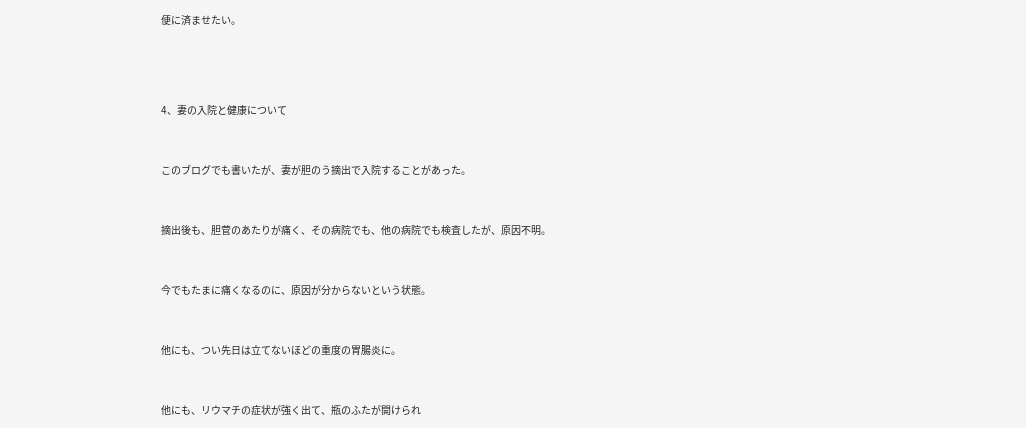便に済ませたい。





4、妻の入院と健康について



このブログでも書いたが、妻が胆のう摘出で入院することがあった。



摘出後も、胆菅のあたりが痛く、その病院でも、他の病院でも検査したが、原因不明。



今でもたまに痛くなるのに、原因が分からないという状態。



他にも、つい先日は立てないほどの重度の胃腸炎に。



他にも、リウマチの症状が強く出て、瓶のふたが開けられ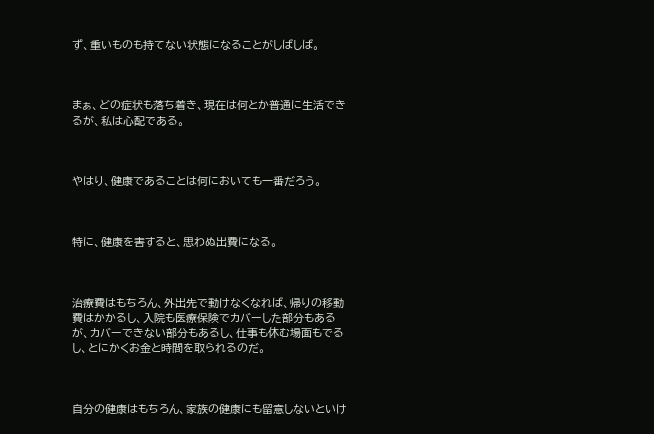ず、重いものも持てない状態になることがしばしば。



まぁ、どの症状も落ち着き、現在は何とか普通に生活できるが、私は心配である。



やはり、健康であることは何においても一番だろう。



特に、健康を害すると、思わぬ出費になる。



治療費はもちろん、外出先で動けなくなれば、帰りの移動費はかかるし、入院も医療保険でカバーした部分もあるが、カバーできない部分もあるし、仕事も休む場面もでるし、とにかくお金と時間を取られるのだ。



自分の健康はもちろん、家族の健康にも留意しないといけ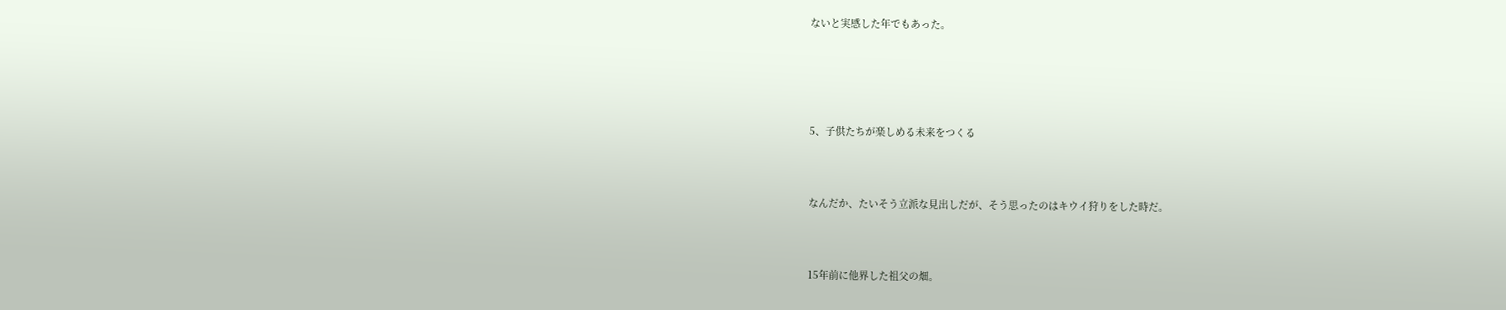ないと実感した年でもあった。





5、子供たちが楽しめる未来をつくる



なんだか、たいそう立派な見出しだが、そう思ったのはキウイ狩りをした時だ。



15年前に他界した祖父の畑。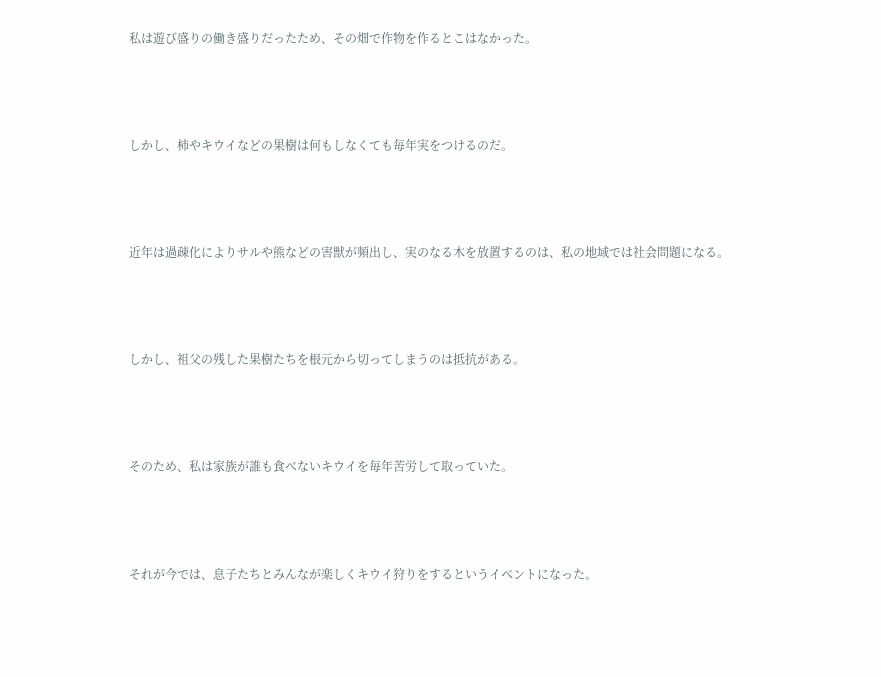私は遊び盛りの働き盛りだったため、その畑で作物を作るとこはなかった。



しかし、柿やキウイなどの果樹は何もしなくても毎年実をつけるのだ。



近年は過疎化によりサルや熊などの害獣が頻出し、実のなる木を放置するのは、私の地域では社会問題になる。



しかし、祖父の残した果樹たちを根元から切ってしまうのは抵抗がある。



そのため、私は家族が誰も食べないキウイを毎年苦労して取っていた。



それが今では、息子たちとみんなが楽しくキウイ狩りをするというイベントになった。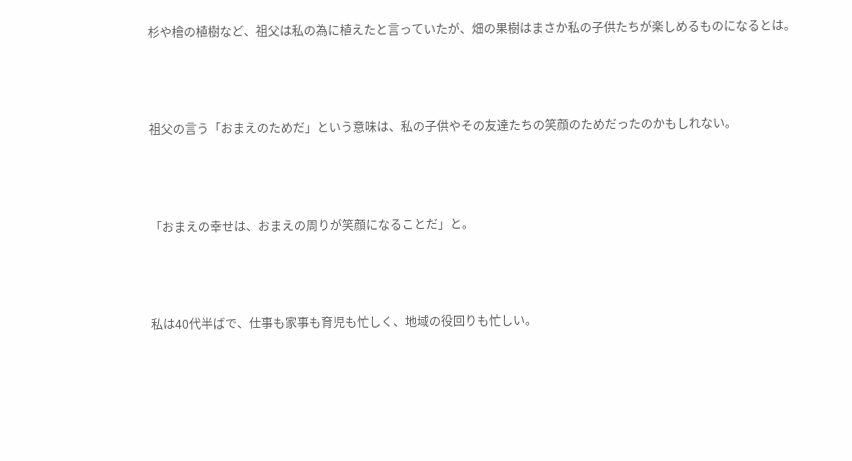杉や檜の植樹など、祖父は私の為に植えたと言っていたが、畑の果樹はまさか私の子供たちが楽しめるものになるとは。



祖父の言う「おまえのためだ」という意味は、私の子供やその友達たちの笑顔のためだったのかもしれない。



「おまえの幸せは、おまえの周りが笑顔になることだ」と。



私は40代半ばで、仕事も家事も育児も忙しく、地域の役回りも忙しい。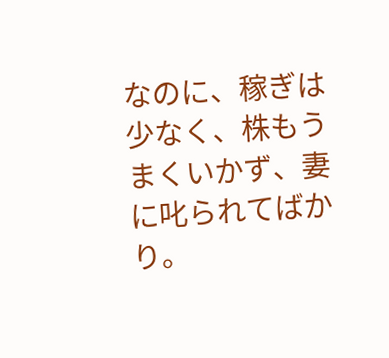なのに、稼ぎは少なく、株もうまくいかず、妻に叱られてばかり。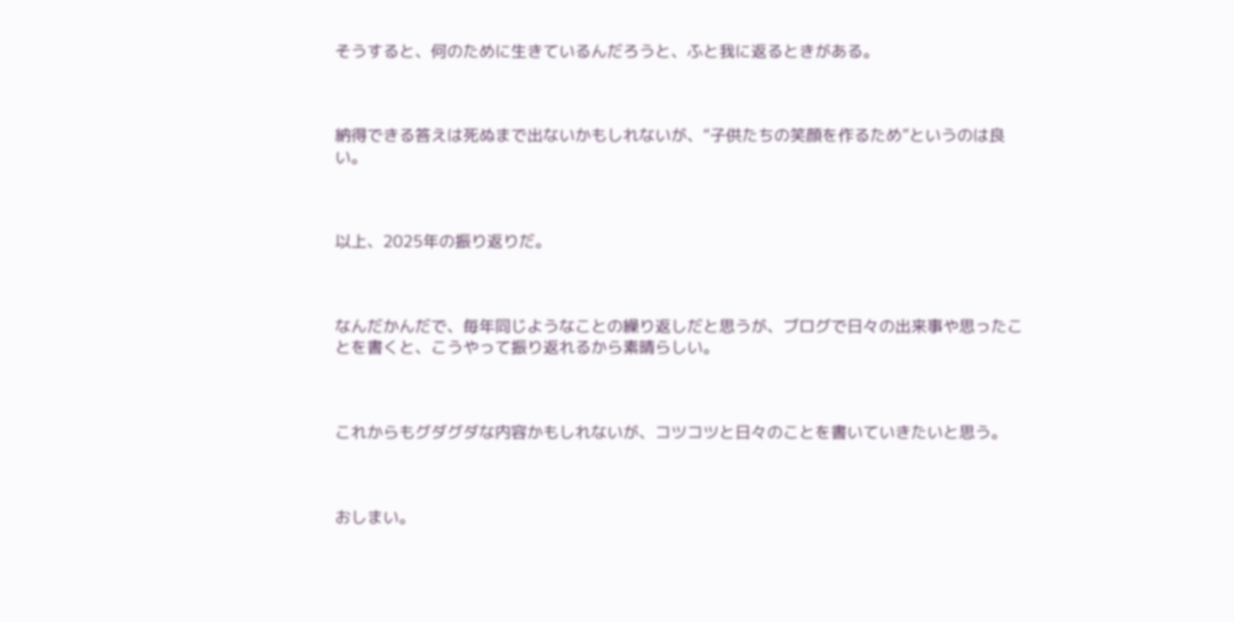そうすると、何のために生きているんだろうと、ふと我に返るときがある。



納得できる答えは死ぬまで出ないかもしれないが、“子供たちの笑顔を作るため”というのは良い。



以上、2025年の振り返りだ。



なんだかんだで、毎年同じようなことの繰り返しだと思うが、ブログで日々の出来事や思ったことを書くと、こうやって振り返れるから素晴らしい。



これからもグダグダな内容かもしれないが、コツコツと日々のことを書いていきたいと思う。



おしまい。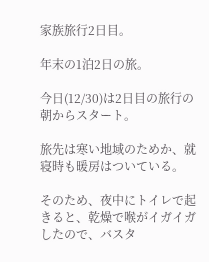家族旅行2日目。

年末の1泊2日の旅。

今日(12/30)は2日目の旅行の朝からスタート。

旅先は寒い地域のためか、就寝時も暖房はついている。

そのため、夜中にトイレで起きると、乾燥で喉がイガイガしたので、バスタ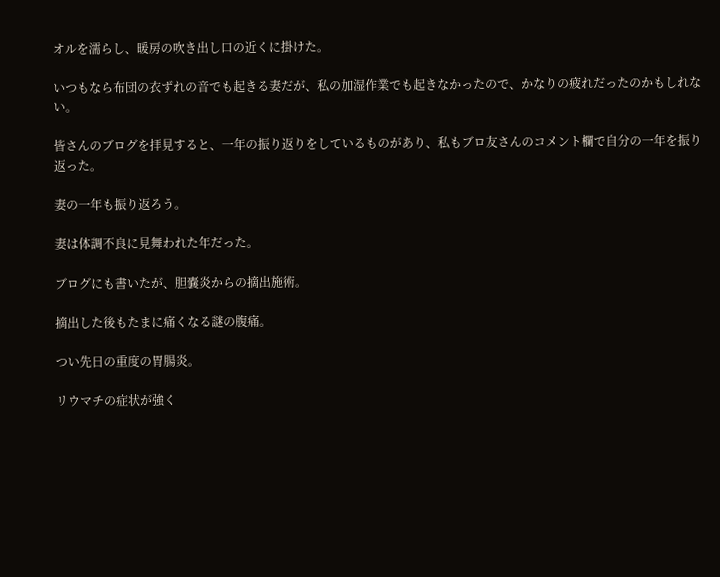オルを濡らし、暖房の吹き出し口の近くに掛けた。

いつもなら布団の衣ずれの音でも起きる妻だが、私の加湿作業でも起きなかったので、かなりの疲れだったのかもしれない。

皆さんのブログを拝見すると、一年の振り返りをしているものがあり、私もブロ友さんのコメント欄で自分の一年を振り返った。

妻の一年も振り返ろう。

妻は体調不良に見舞われた年だった。

ブログにも書いたが、胆嚢炎からの摘出施術。

摘出した後もたまに痛くなる謎の腹痛。

つい先日の重度の胃腸炎。

リウマチの症状が強く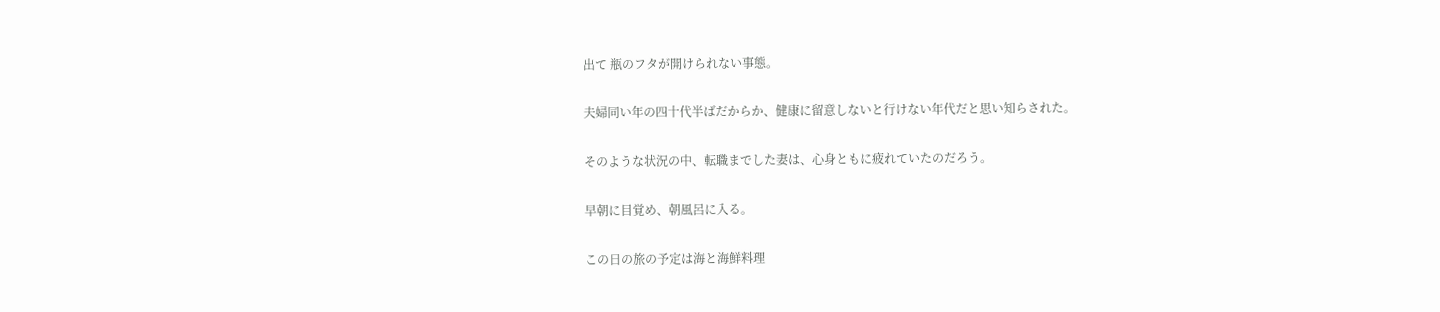出て 瓶のフタが開けられない事態。

夫婦同い年の四十代半ばだからか、健康に留意しないと行けない年代だと思い知らされた。

そのような状況の中、転職までした妻は、心身ともに疲れていたのだろう。

早朝に目覚め、朝風呂に入る。

この日の旅の予定は海と海鮮料理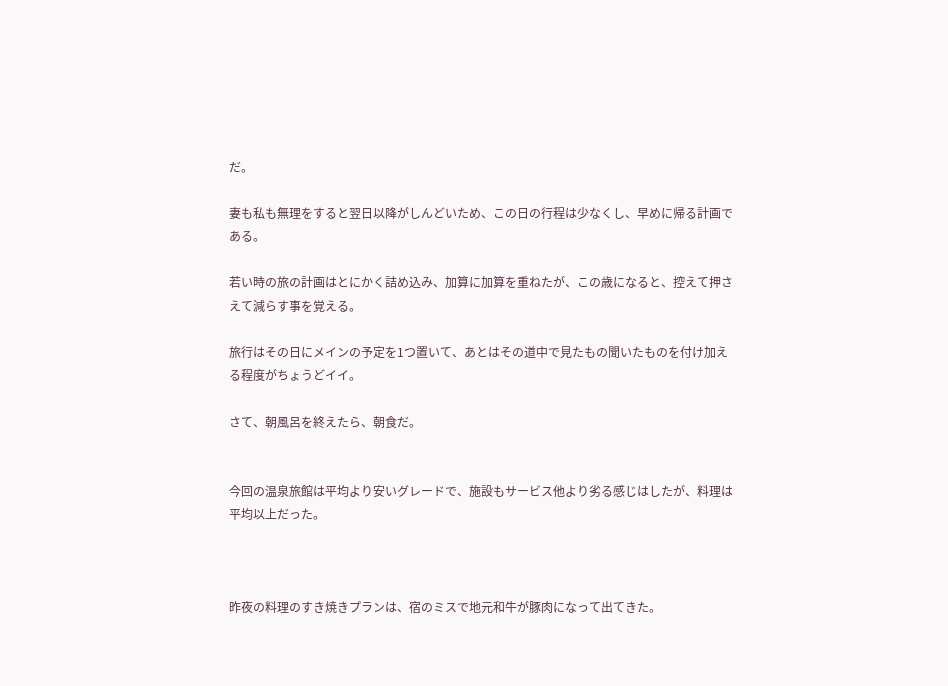だ。

妻も私も無理をすると翌日以降がしんどいため、この日の行程は少なくし、早めに帰る計画である。

若い時の旅の計画はとにかく詰め込み、加算に加算を重ねたが、この歳になると、控えて押さえて減らす事を覚える。

旅行はその日にメインの予定を1つ置いて、あとはその道中で見たもの聞いたものを付け加える程度がちょうどイイ。

さて、朝風呂を終えたら、朝食だ。


今回の温泉旅館は平均より安いグレードで、施設もサービス他より劣る感じはしたが、料理は平均以上だった。



昨夜の料理のすき焼きプランは、宿のミスで地元和牛が豚肉になって出てきた。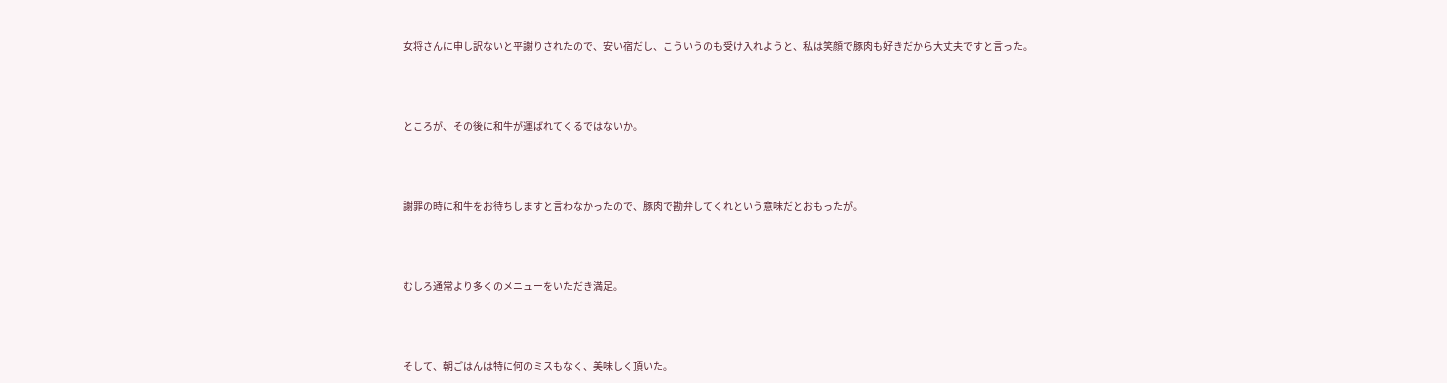女将さんに申し訳ないと平謝りされたので、安い宿だし、こういうのも受け入れようと、私は笑顔で豚肉も好きだから大丈夫ですと言った。



ところが、その後に和牛が運ばれてくるではないか。



謝罪の時に和牛をお待ちしますと言わなかったので、豚肉で勘弁してくれという意味だとおもったが。



むしろ通常より多くのメニューをいただき満足。



そして、朝ごはんは特に何のミスもなく、美味しく頂いた。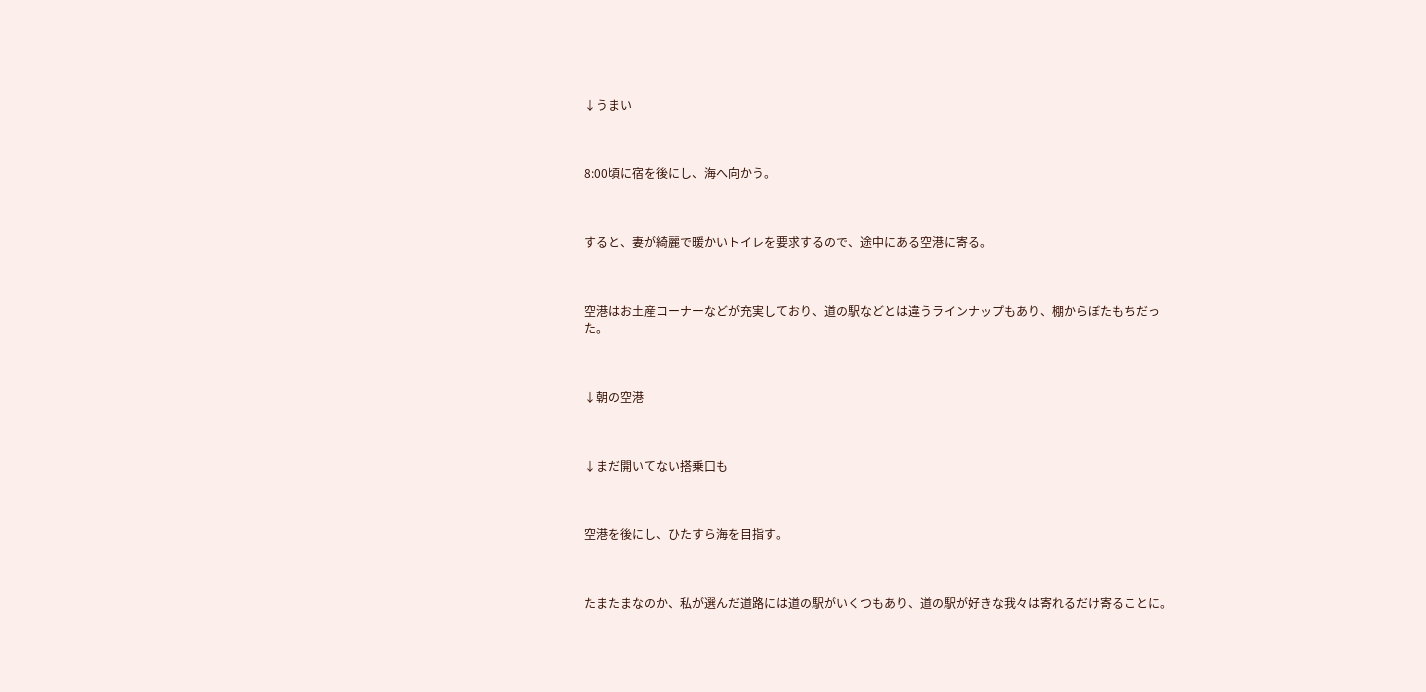↓うまい



8:00頃に宿を後にし、海へ向かう。



すると、妻が綺麗で暖かいトイレを要求するので、途中にある空港に寄る。



空港はお土産コーナーなどが充実しており、道の駅などとは違うラインナップもあり、棚からぼたもちだった。



↓朝の空港



↓まだ開いてない搭乗口も



空港を後にし、ひたすら海を目指す。



たまたまなのか、私が選んだ道路には道の駅がいくつもあり、道の駅が好きな我々は寄れるだけ寄ることに。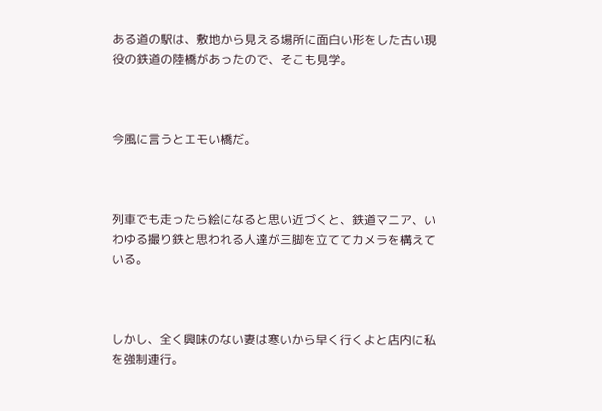ある道の駅は、敷地から見える場所に面白い形をした古い現役の鉄道の陸橋があったので、そこも見学。



今風に言うとエモい橋だ。



列車でも走ったら絵になると思い近づくと、鉄道マニア、いわゆる撮り鉄と思われる人達が三脚を立ててカメラを構えている。



しかし、全く興味のない妻は寒いから早く行くよと店内に私を強制連行。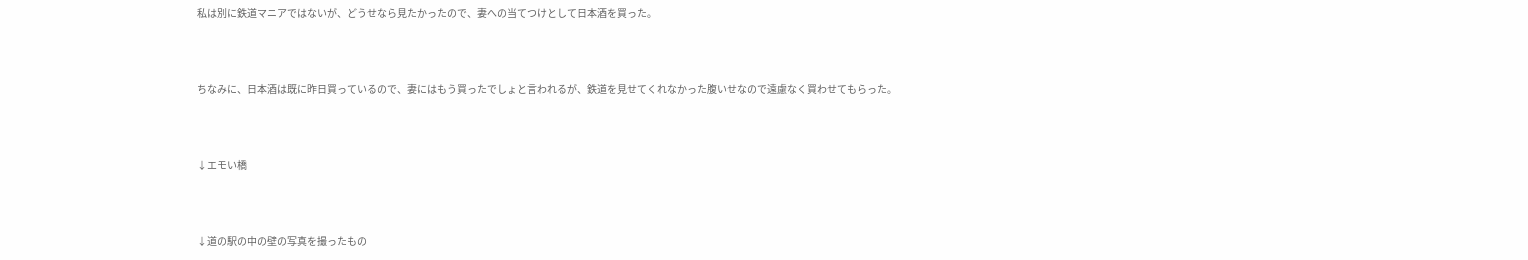私は別に鉄道マニアではないが、どうせなら見たかったので、妻への当てつけとして日本酒を買った。



ちなみに、日本酒は既に昨日買っているので、妻にはもう買ったでしょと言われるが、鉄道を見せてくれなかった腹いせなので遠慮なく買わせてもらった。



↓エモい橋



↓道の駅の中の壁の写真を撮ったもの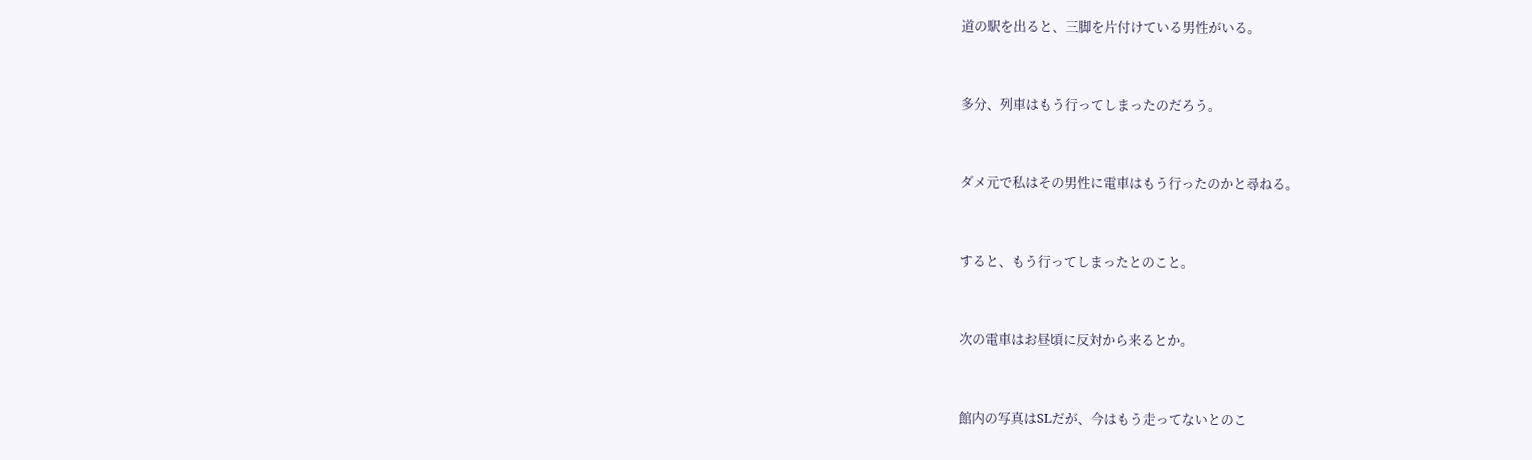道の駅を出ると、三脚を片付けている男性がいる。



多分、列車はもう行ってしまったのだろう。



ダメ元で私はその男性に電車はもう行ったのかと尋ねる。



すると、もう行ってしまったとのこと。



次の電車はお昼頃に反対から来るとか。



館内の写真はSLだが、今はもう走ってないとのこ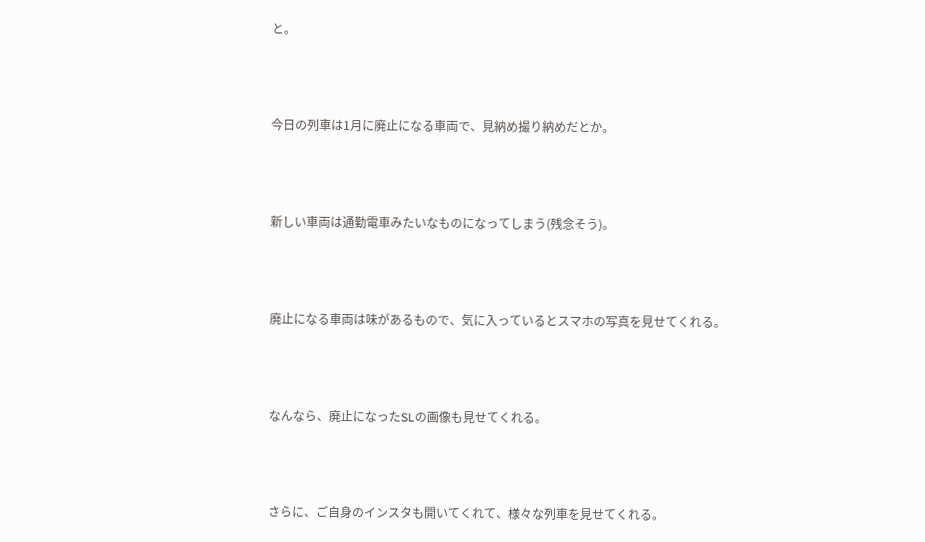と。



今日の列車は1月に廃止になる車両で、見納め撮り納めだとか。



新しい車両は通勤電車みたいなものになってしまう(残念そう)。



廃止になる車両は味があるもので、気に入っているとスマホの写真を見せてくれる。



なんなら、廃止になったSLの画像も見せてくれる。



さらに、ご自身のインスタも開いてくれて、様々な列車を見せてくれる。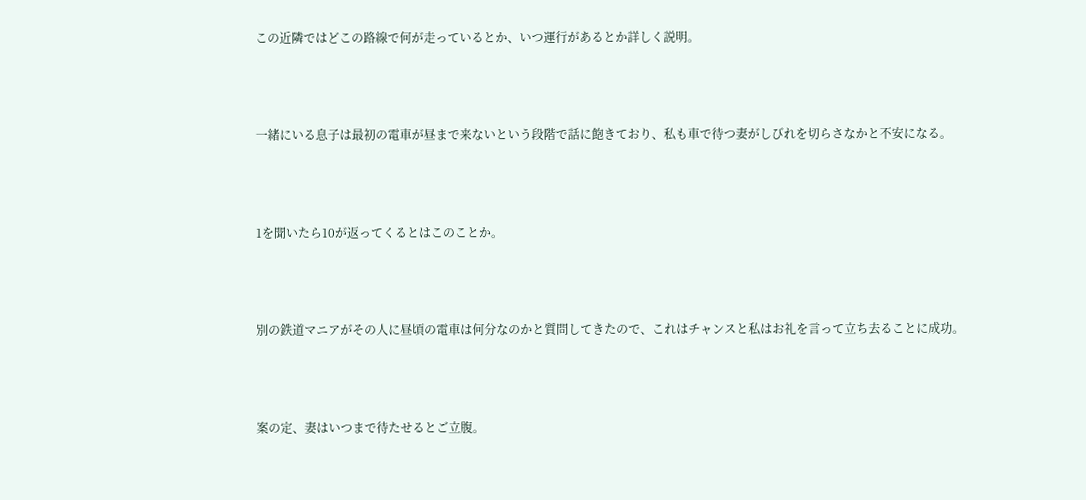この近隣ではどこの路線で何が走っているとか、いつ運行があるとか詳しく説明。



一緒にいる息子は最初の電車が昼まで来ないという段階で話に飽きており、私も車で待つ妻がしびれを切らさなかと不安になる。



1を聞いたら10が返ってくるとはこのことか。



別の鉄道マニアがその人に昼頃の電車は何分なのかと質問してきたので、これはチャンスと私はお礼を言って立ち去ることに成功。



案の定、妻はいつまで待たせるとご立腹。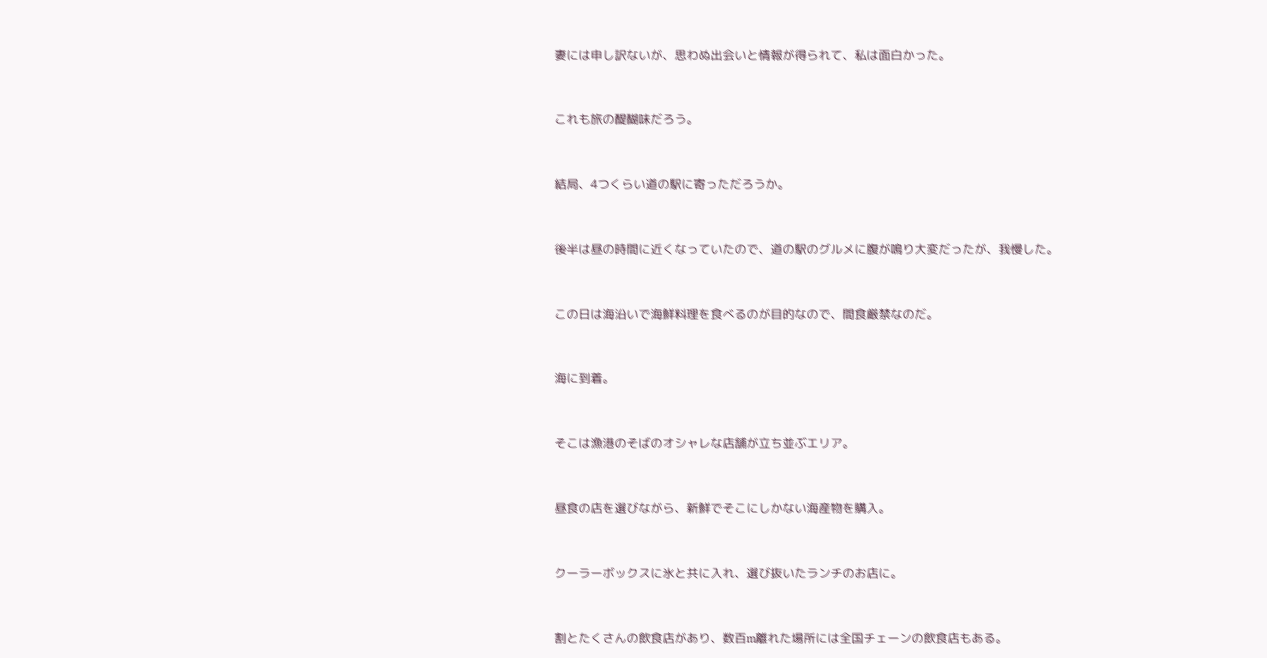妻には申し訳ないが、思わぬ出会いと情報が得られて、私は面白かった。



これも旅の醍醐味だろう。



結局、4つくらい道の駅に寄っただろうか。



後半は昼の時間に近くなっていたので、道の駅のグルメに腹が鳴り大変だったが、我慢した。



この日は海沿いで海鮮料理を食べるのが目的なので、間食厳禁なのだ。



海に到着。



そこは漁港のそばのオシャレな店舗が立ち並ぶエリア。



昼食の店を選びながら、新鮮でそこにしかない海産物を購入。



クーラーボックスに氷と共に入れ、選び抜いたランチのお店に。



割とたくさんの飲食店があり、数百m離れた場所には全国チェーンの飲食店もある。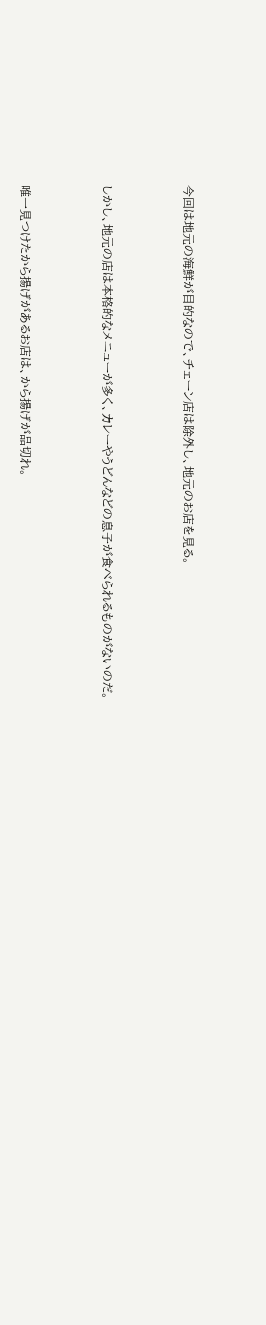今回は地元の海鮮が目的なので、チェーン店は除外し、地元のお店を見る。



しかし、地元の店は本格的なメニューが多く、カレーやうどんなどの息子が食べられるものがないのだ。



唯一見つけたから揚げがあるお店は、から揚げが品切れ。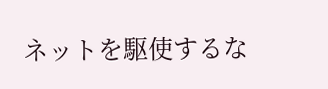ネットを駆使するな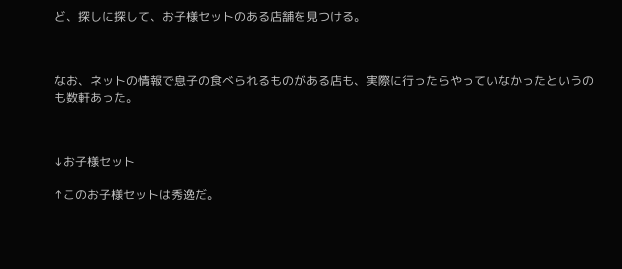ど、探しに探して、お子様セットのある店舗を見つける。



なお、ネットの情報で息子の食べられるものがある店も、実際に行ったらやっていなかったというのも数軒あった。



↓お子様セット

↑このお子様セットは秀逸だ。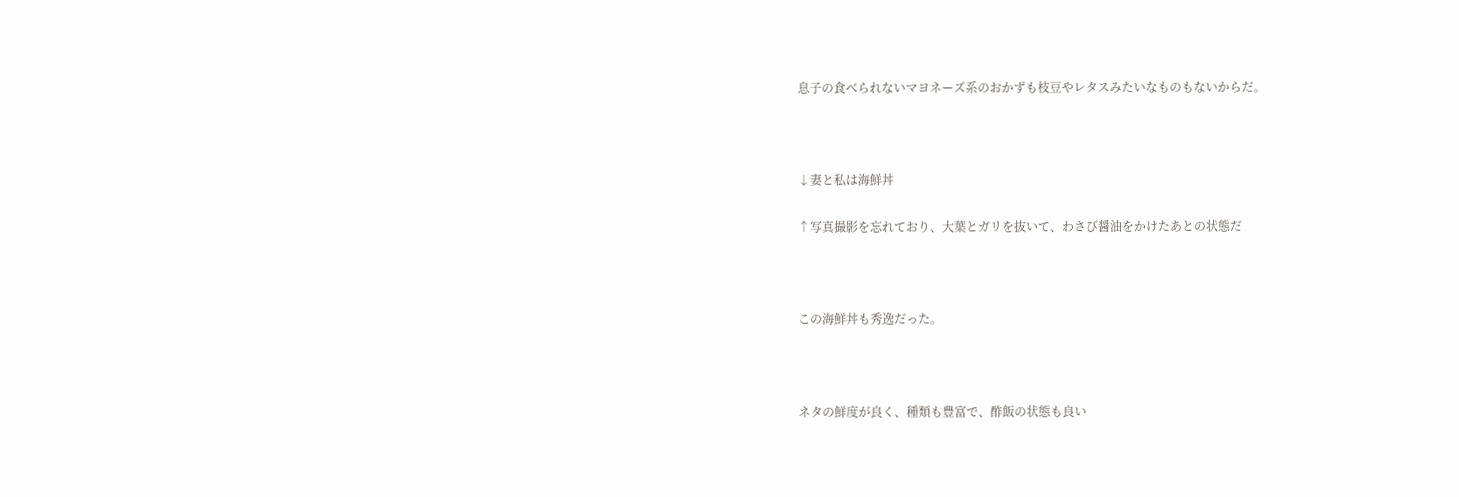息子の食べられないマヨネーズ系のおかずも枝豆やレタスみたいなものもないからだ。



↓妻と私は海鮮丼

↑写真撮影を忘れており、大葉とガリを抜いて、わさび醤油をかけたあとの状態だ



この海鮮丼も秀逸だった。



ネタの鮮度が良く、種類も豊富で、酢飯の状態も良い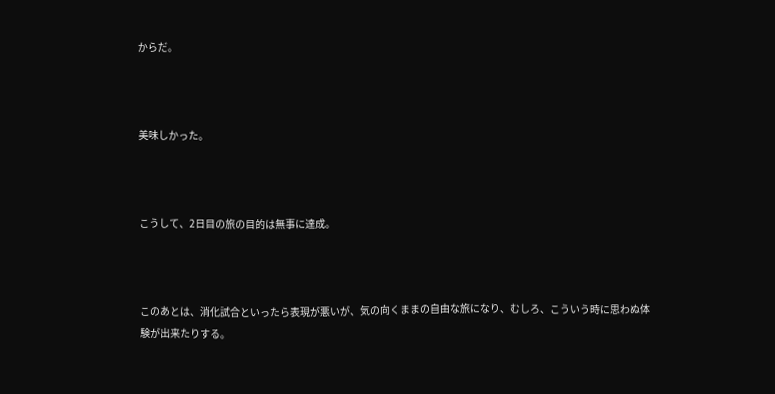からだ。



美味しかった。



こうして、2日目の旅の目的は無事に達成。



このあとは、消化試合といったら表現が悪いが、気の向くままの自由な旅になり、むしろ、こういう時に思わぬ体験が出来たりする。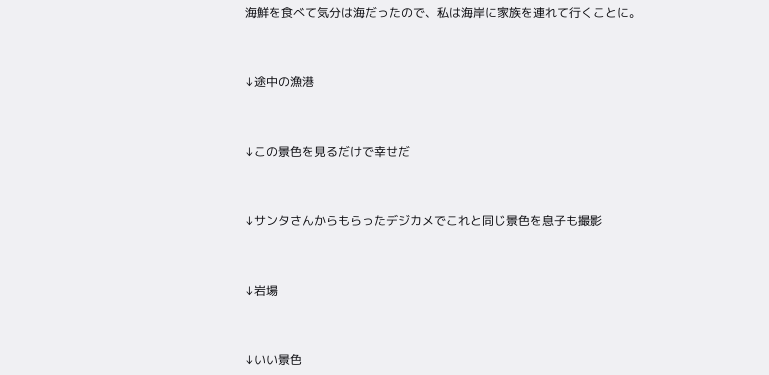海鮮を食べて気分は海だったので、私は海岸に家族を連れて行くことに。



↓途中の漁港



↓この景色を見るだけで幸せだ



↓サンタさんからもらったデジカメでこれと同じ景色を息子も撮影



↓岩場



↓いい景色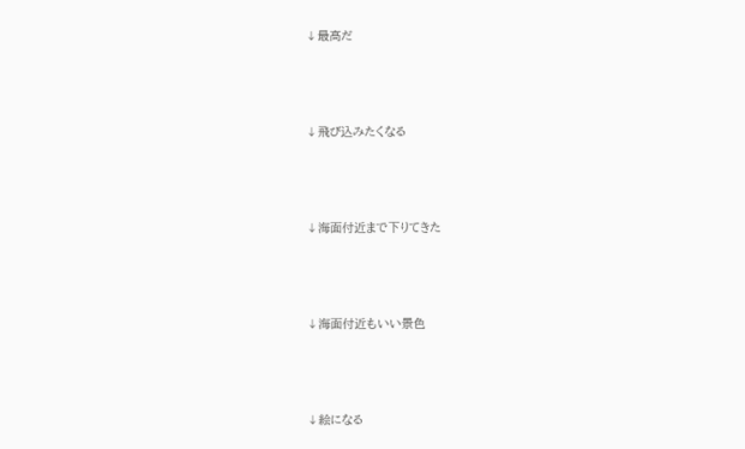↓最高だ



↓飛び込みたくなる



↓海面付近まで下りてきた



↓海面付近もいい景色



↓絵になる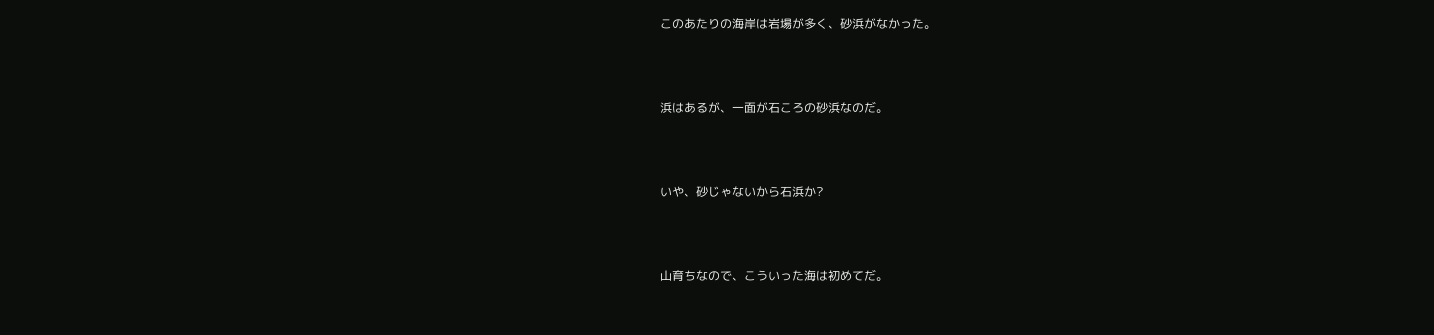このあたりの海岸は岩場が多く、砂浜がなかった。



浜はあるが、一面が石ころの砂浜なのだ。



いや、砂じゃないから石浜か?



山育ちなので、こういった海は初めてだ。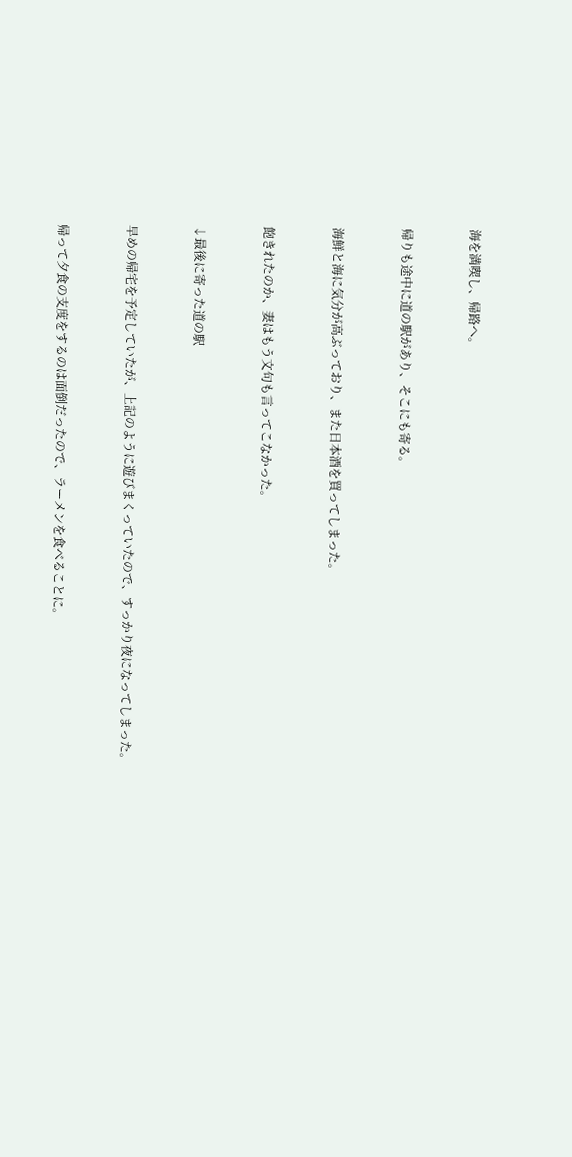海を満喫し、帰路へ。



帰りも途中に道の駅があり、そこにも寄る。



海鮮と海に気分が高ぶっており、また日本酒を買ってしまった。



飽きれたのか、妻はもう文句も言ってこなかった。



↓最後に寄った道の駅



早めの帰宅を予定していたが、上記のように遊びまくっていたので、すっかり夜になってしまった。



帰って夕食の支度をするのは面倒だったので、ラーメンを食べることに。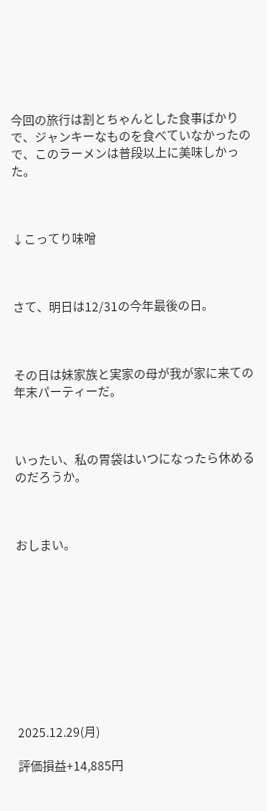今回の旅行は割とちゃんとした食事ばかりで、ジャンキーなものを食べていなかったので、このラーメンは普段以上に美味しかった。



↓こってり味噌



さて、明日は12/31の今年最後の日。



その日は妹家族と実家の母が我が家に来ての年末パーティーだ。



いったい、私の胃袋はいつになったら休めるのだろうか。



おしまい。










2025.12.29(月)

評価損益+14,885円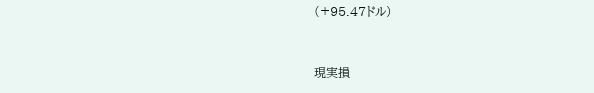(+95.47ドル)


現実損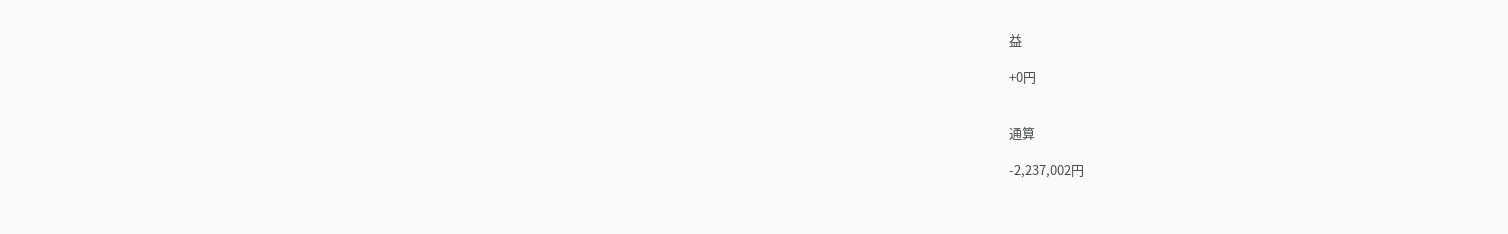益

+0円


通算

-2,237,002円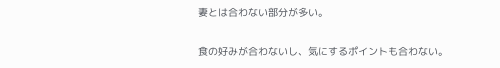妻とは合わない部分が多い。

食の好みが合わないし、気にするポイントも合わない。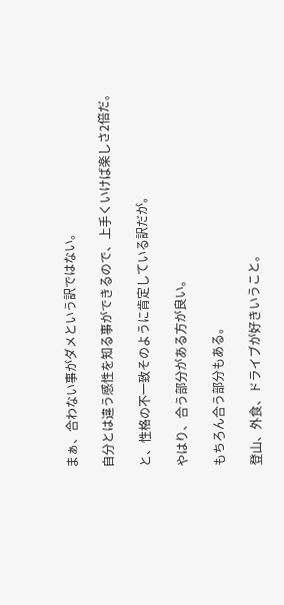まぁ、合わない事がダメという訳ではない。

自分とは違う感性を知る事ができるので、上手くいけば楽しさ2倍だ。

と、性格の不一致そのように肯定している訳だが。

やはり、合う部分がある方が良い。

もちろん合う部分もある。

登山、外食、ドライブが好きいうこと。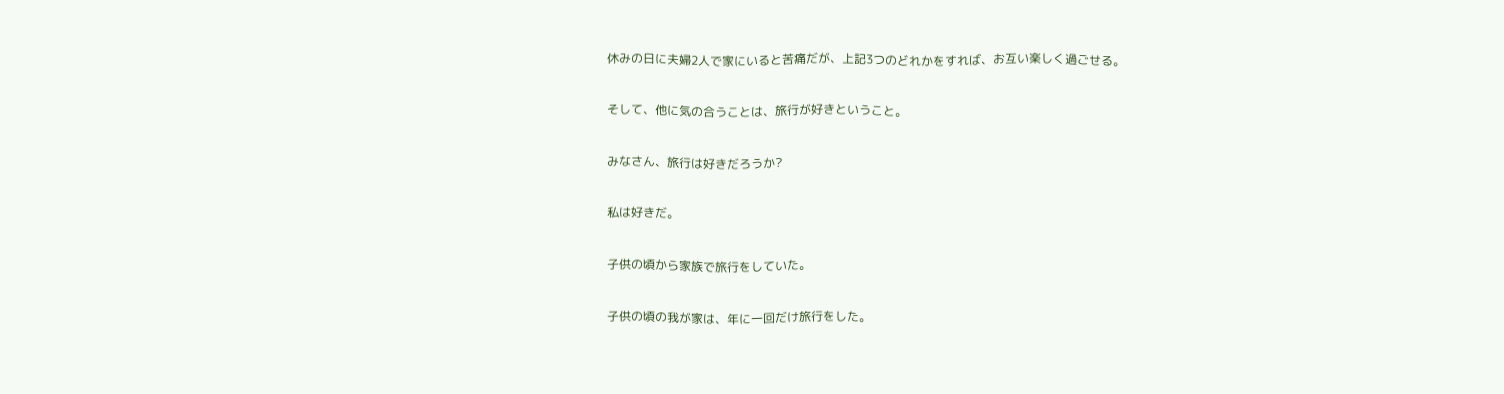休みの日に夫婦2人で家にいると苦痛だが、上記3つのどれかをすれば、お互い楽しく過ごせる。

そして、他に気の合うことは、旅行が好きということ。

みなさん、旅行は好きだろうか?

私は好きだ。

子供の頃から家族で旅行をしていた。

子供の頃の我が家は、年に一回だけ旅行をした。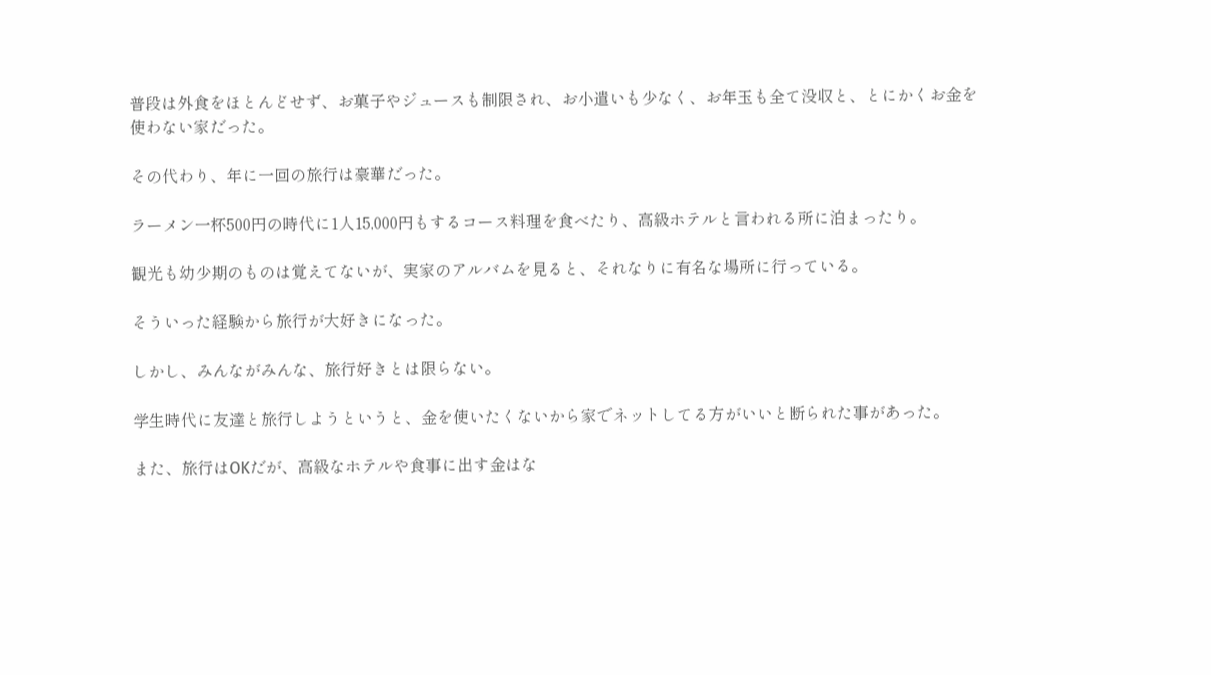普段は外食をほとんどせず、お菓子やジュースも制限され、お小遣いも少なく、お年玉も全て没収と、とにかくお金を使わない家だった。

その代わり、年に一回の旅行は豪華だった。

ラーメン一杯500円の時代に1人15,000円もするコース料理を食べたり、高級ホテルと言われる所に泊まったり。

観光も幼少期のものは覚えてないが、実家のアルバムを見ると、それなりに有名な場所に行っている。

そういった経験から旅行が大好きになった。

しかし、みんながみんな、旅行好きとは限らない。

学生時代に友達と旅行しようというと、金を使いたくないから家でネットしてる方がいいと断られた事があった。

また、旅行はOKだが、高級なホテルや食事に出す金はな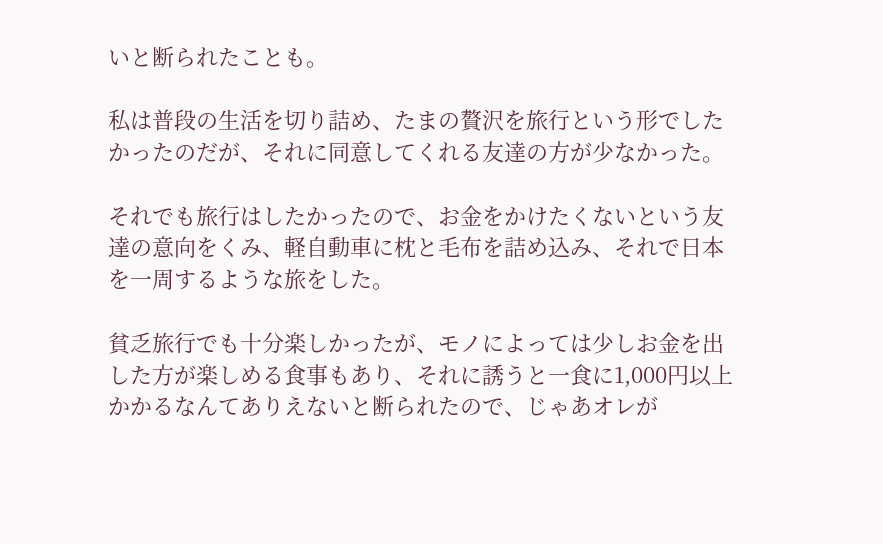いと断られたことも。

私は普段の生活を切り詰め、たまの贅沢を旅行という形でしたかったのだが、それに同意してくれる友達の方が少なかった。

それでも旅行はしたかったので、お金をかけたくないという友達の意向をくみ、軽自動車に枕と毛布を詰め込み、それで日本を一周するような旅をした。

貧乏旅行でも十分楽しかったが、モノによっては少しお金を出した方が楽しめる食事もあり、それに誘うと一食に1,000円以上かかるなんてありえないと断られたので、じゃあオレが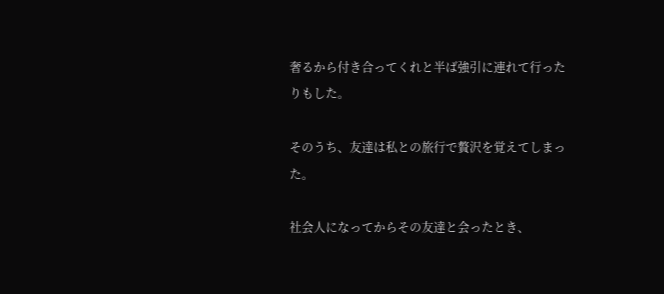奢るから付き合ってくれと半ば強引に連れて行ったりもした。

そのうち、友達は私との旅行で贅沢を覚えてしまった。

社会人になってからその友達と会ったとき、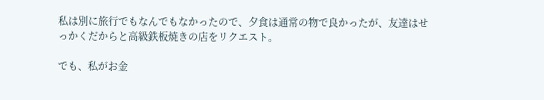私は別に旅行でもなんでもなかったので、夕食は通常の物で良かったが、友達はせっかくだからと高級鉄板焼きの店をリクエスト。

でも、私がお金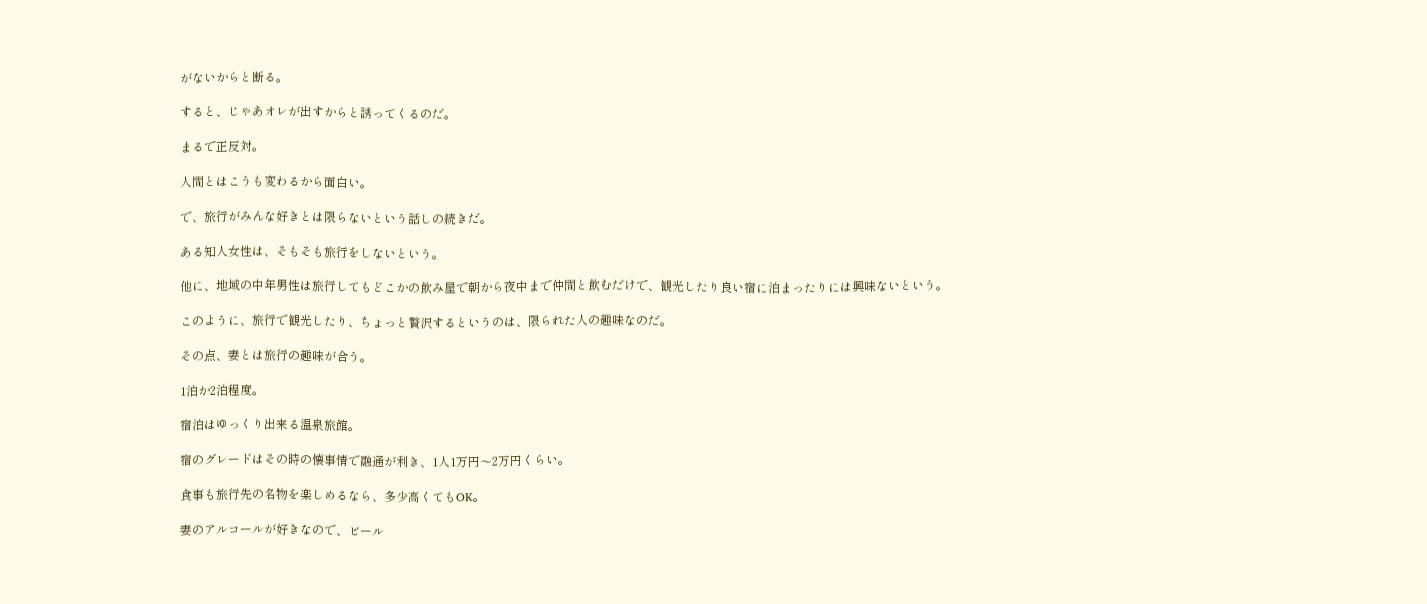がないからと断る。

すると、じゃあオレが出すからと誘ってくるのだ。

まるで正反対。

人間とはこうも変わるから面白い。

で、旅行がみんな好きとは限らないという話しの続きだ。

ある知人女性は、そもそも旅行をしないという。

他に、地域の中年男性は旅行してもどこかの飲み屋で朝から夜中まで仲間と飲むだけで、観光したり良い宿に泊まったりには興味ないという。

このように、旅行で観光したり、ちょっと贅沢するというのは、限られた人の趣味なのだ。

その点、妻とは旅行の趣味が合う。

1泊か2泊程度。

宿泊はゆっくり出来る温泉旅館。

宿のグレードはその時の懐事情で融通が利き、1人1万円〜2万円くらい。

食事も旅行先の名物を楽しめるなら、多少高くてもOK。

妻のアルコールが好きなので、ビール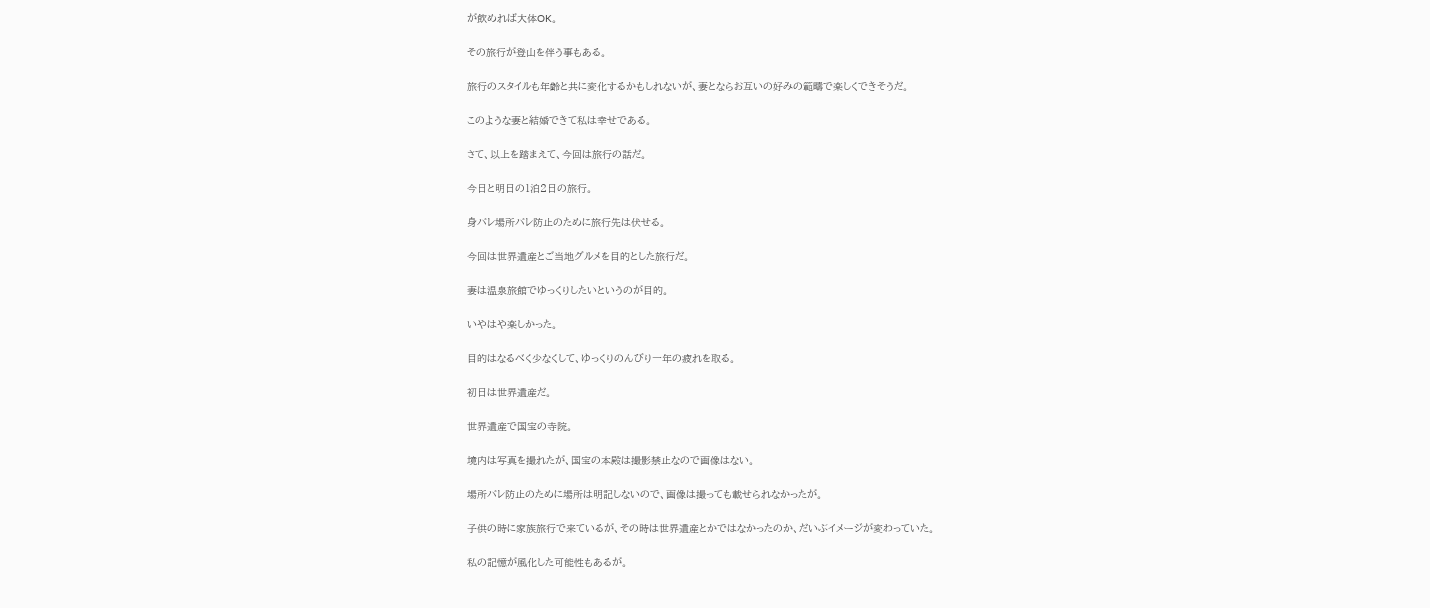が飲めれば大体OK。

その旅行が登山を伴う事もある。

旅行のスタイルも年齢と共に変化するかもしれないが、妻とならお互いの好みの範疇で楽しくできそうだ。

このような妻と結婚できて私は幸せである。

さて、以上を踏まえて、今回は旅行の話だ。

今日と明日の1泊2日の旅行。

身バレ場所バレ防止のために旅行先は伏せる。

今回は世界遺産とご当地グルメを目的とした旅行だ。

妻は温泉旅館でゆっくりしたいというのが目的。

いやはや楽しかった。

目的はなるべく少なくして、ゆっくりのんびり一年の疲れを取る。

初日は世界遺産だ。

世界遺産で国宝の寺院。

境内は写真を撮れたが、国宝の本殿は撮影禁止なので画像はない。

場所バレ防止のために場所は明記しないので、画像は撮っても載せられなかったが。

子供の時に家族旅行で来ているが、その時は世界遺産とかではなかったのか、だいぶイメージが変わっていた。

私の記憶が風化した可能性もあるが。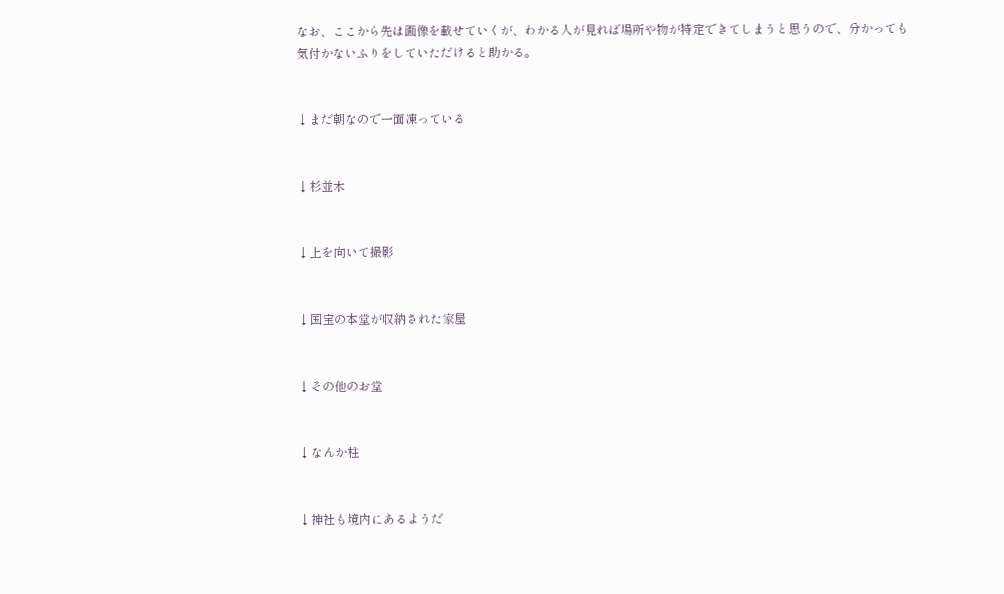なお、ここから先は画像を載せていくが、わかる人が見れば場所や物が特定できてしまうと思うので、分かっても気付かないふりをしていただけると助かる。


↓まだ朝なので一面凍っている


↓杉並木


↓上を向いて撮影


↓国宝の本堂が収納された家屋


↓その他のお堂


↓なんか柱


↓神社も境内にあるようだ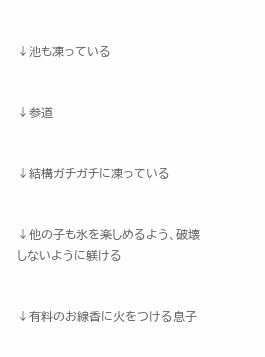↓池も凍っている


↓参道


↓結構ガチガチに凍っている


↓他の子も氷を楽しめるよう、破壊しないように躾ける


↓有料のお線香に火をつける息子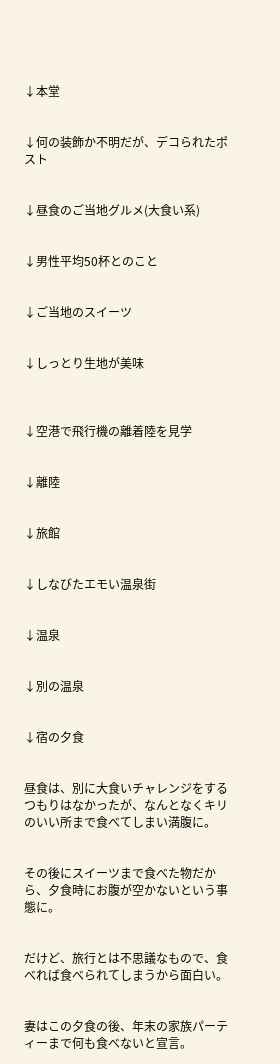↓本堂


↓何の装飾か不明だが、デコられたポスト


↓昼食のご当地グルメ(大食い系)


↓男性平均50杯とのこと


↓ご当地のスイーツ


↓しっとり生地が美味



↓空港で飛行機の離着陸を見学


↓離陸


↓旅館


↓しなびたエモい温泉街


↓温泉


↓別の温泉


↓宿の夕食


昼食は、別に大食いチャレンジをするつもりはなかったが、なんとなくキリのいい所まで食べてしまい満腹に。


その後にスイーツまで食べた物だから、夕食時にお腹が空かないという事態に。


だけど、旅行とは不思議なもので、食べれば食べられてしまうから面白い。


妻はこの夕食の後、年末の家族パーティーまで何も食べないと宣言。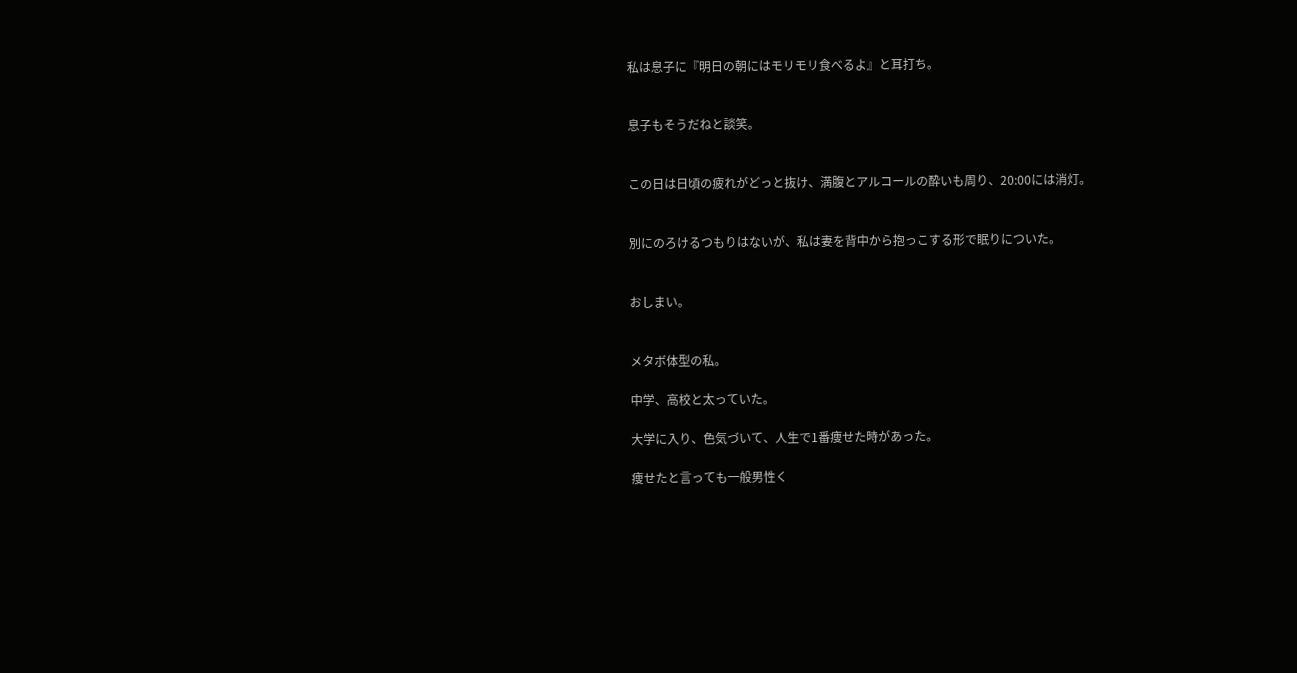私は息子に『明日の朝にはモリモリ食べるよ』と耳打ち。


息子もそうだねと談笑。


この日は日頃の疲れがどっと抜け、満腹とアルコールの酔いも周り、20:00には消灯。


別にのろけるつもりはないが、私は妻を背中から抱っこする形で眠りについた。


おしまい。


メタボ体型の私。

中学、高校と太っていた。

大学に入り、色気づいて、人生で1番痩せた時があった。

痩せたと言っても一般男性く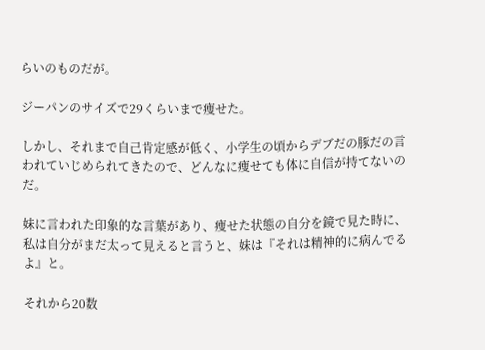らいのものだが。

ジーパンのサイズで29くらいまで痩せた。

しかし、それまで自己肯定感が低く、小学生の頃からデブだの豚だの言われていじめられてきたので、どんなに痩せても体に自信が持てないのだ。

妹に言われた印象的な言葉があり、痩せた状態の自分を鏡で見た時に、私は自分がまだ太って見えると言うと、妹は『それは精神的に病んでるよ』と。

それから20数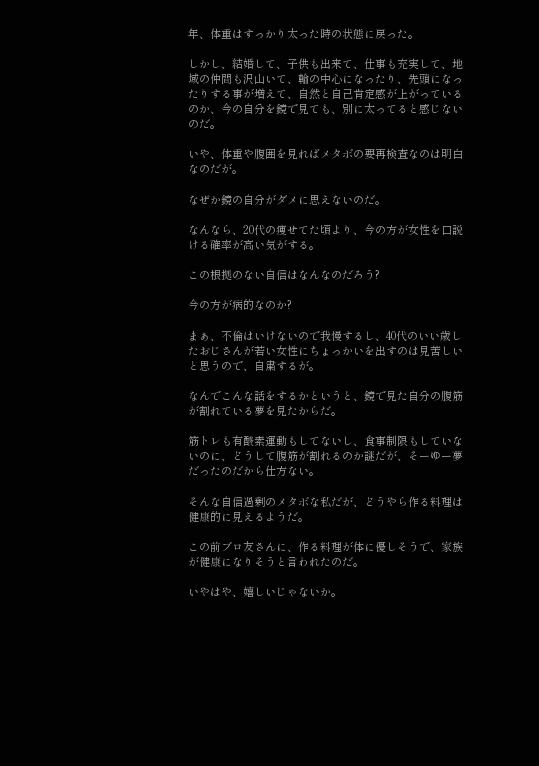年、体重はすっかり太った時の状態に戻った。

しかし、結婚して、子供も出来て、仕事も充実して、地域の仲間も沢山いて、輪の中心になったり、先頭になったりする事が増えて、自然と自己肯定感が上がっているのか、今の自分を鏡で見ても、別に太ってると感じないのだ。

いや、体重や腹囲を見ればメタボの要再検査なのは明白なのだが。

なぜか鏡の自分がダメに思えないのだ。

なんなら、20代の痩せてた頃より、今の方が女性を口説ける確率が高い気がする。

この根拠のない自信はなんなのだろう?

今の方が病的なのか?

まぁ、不倫はいけないので我慢するし、40代のいい歳したおじさんが若い女性にちょっかいを出すのは見苦しいと思うので、自粛するが。

なんでこんな話をするかというと、鏡で見た自分の腹筋が割れている夢を見たからだ。

筋トレも有酸素運動もしてないし、食事制限もしていないのに、どうして腹筋が割れるのか謎だが、そーゆー夢だったのだから仕方ない。

そんな自信過剰のメタボな私だが、どうやら作る料理は健康的に見えるようだ。

この前ブロ友さんに、作る料理が体に優しそうで、家族が健康になりそうと言われたのだ。

いやはや、嬉しいじゃないか。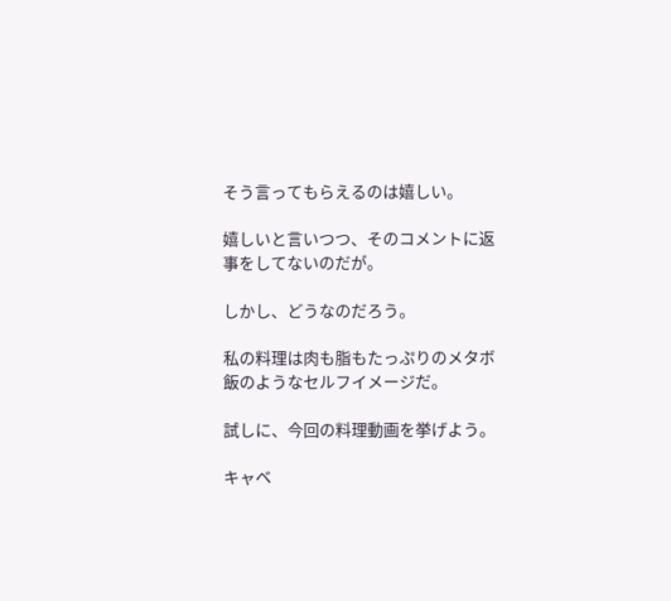そう言ってもらえるのは嬉しい。

嬉しいと言いつつ、そのコメントに返事をしてないのだが。

しかし、どうなのだろう。

私の料理は肉も脂もたっぷりのメタボ飯のようなセルフイメージだ。

試しに、今回の料理動画を挙げよう。

キャベ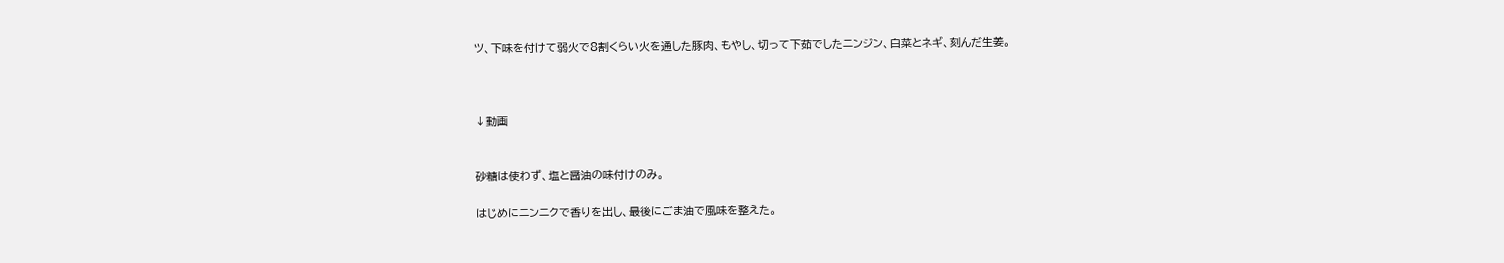ツ、下味を付けて弱火で8割くらい火を通した豚肉、もやし、切って下茹でしたニンジン、白菜とネギ、刻んだ生姜。



↓動画


砂糖は使わず、塩と醤油の味付けのみ。

はじめにニンニクで香りを出し、最後にごま油で風味を整えた。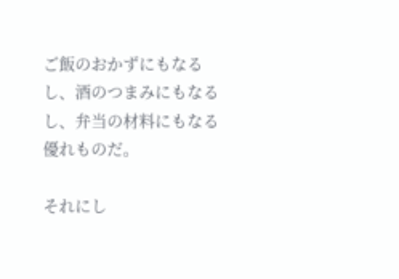ご飯のおかずにもなるし、酒のつまみにもなるし、弁当の材料にもなる優れものだ。

それにし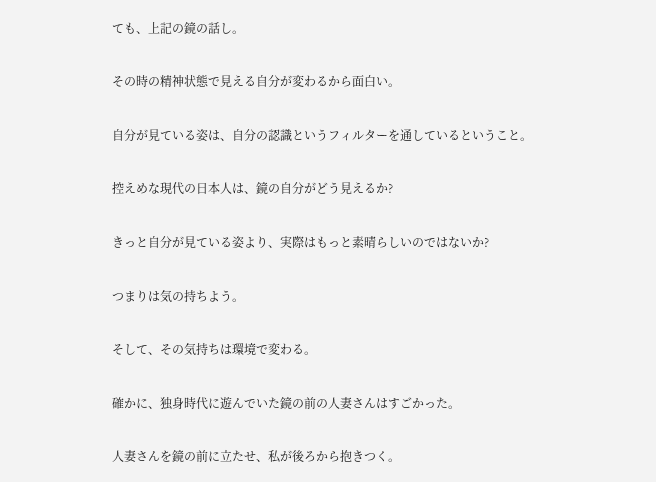ても、上記の鏡の話し。

その時の精神状態で見える自分が変わるから面白い。

自分が見ている姿は、自分の認識というフィルターを通しているということ。

控えめな現代の日本人は、鏡の自分がどう見えるか?

きっと自分が見ている姿より、実際はもっと素晴らしいのではないか?

つまりは気の持ちよう。

そして、その気持ちは環境で変わる。

確かに、独身時代に遊んでいた鏡の前の人妻さんはすごかった。

人妻さんを鏡の前に立たせ、私が後ろから抱きつく。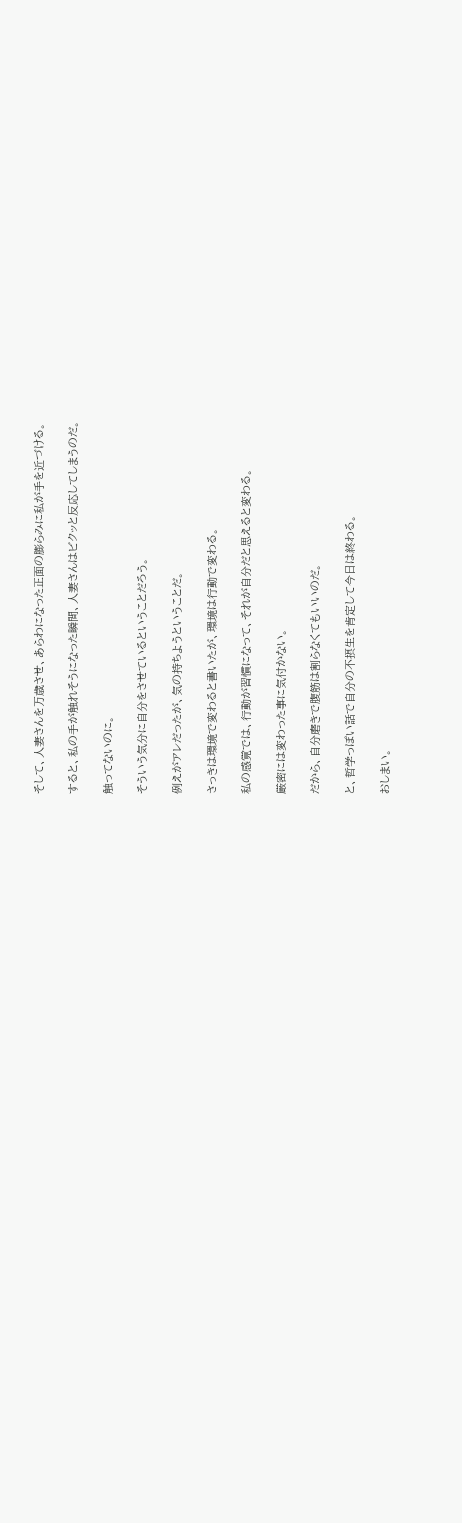そして、人妻さんを万歳させ、あらわになった正面の膨らみに私が手を近づける。

すると、私の手が触れそうになった瞬間、人妻さんはビクッと反応してしまうのだ。

触ってないのに。

そういう気分に自分をさせているということだろう。

例えがアレだったが、気の持ちようということだ。

さっきは環境で変わると書いたが、環境は行動で変わる。

私の感覚では、行動が習慣になって、それが自分だと思えると変わる。

厳密には変わった事に気付かない。

だから、自分磨きで腹筋は割らなくてもいいのだ。

と、哲学っぽい話で自分の不摂生を肯定して今日は終わる。

おしまい。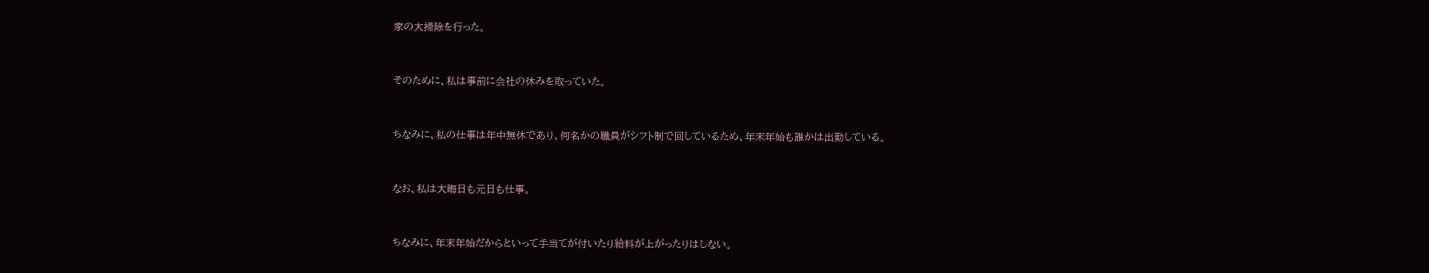家の大掃除を行った。


そのために、私は事前に会社の休みを取っていた。


ちなみに、私の仕事は年中無休であり、何名かの職員がシフト制で回しているため、年末年始も誰かは出勤している。


なお、私は大晦日も元日も仕事。


ちなみに、年末年始だからといって手当てが付いたり給料が上がったりはしない。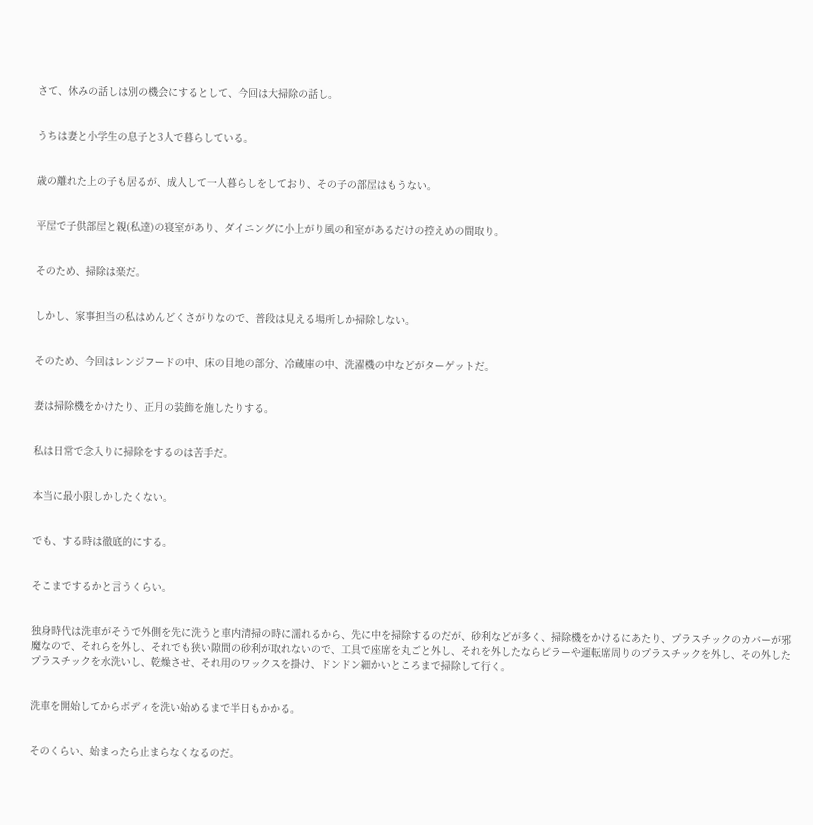さて、休みの話しは別の機会にするとして、今回は大掃除の話し。


うちは妻と小学生の息子と3人で暮らしている。


歳の離れた上の子も居るが、成人して一人暮らしをしており、その子の部屋はもうない。


平屋で子供部屋と親(私達)の寝室があり、ダイニングに小上がり風の和室があるだけの控えめの間取り。


そのため、掃除は楽だ。


しかし、家事担当の私はめんどくさがりなので、普段は見える場所しか掃除しない。


そのため、今回はレンジフードの中、床の目地の部分、冷蔵庫の中、洗濯機の中などがターゲットだ。


妻は掃除機をかけたり、正月の装飾を施したりする。


私は日常で念入りに掃除をするのは苦手だ。


本当に最小限しかしたくない。


でも、する時は徹底的にする。


そこまでするかと言うくらい。


独身時代は洗車がそうで外側を先に洗うと車内清掃の時に濡れるから、先に中を掃除するのだが、砂利などが多く、掃除機をかけるにあたり、プラスチックのカバーが邪魔なので、それらを外し、それでも狭い隙間の砂利が取れないので、工具で座席を丸ごと外し、それを外したならピラーや運転席周りのプラスチックを外し、その外したプラスチックを水洗いし、乾燥させ、それ用のワックスを掛け、ドンドン細かいところまで掃除して行く。


洗車を開始してからボディを洗い始めるまで半日もかかる。


そのくらい、始まったら止まらなくなるのだ。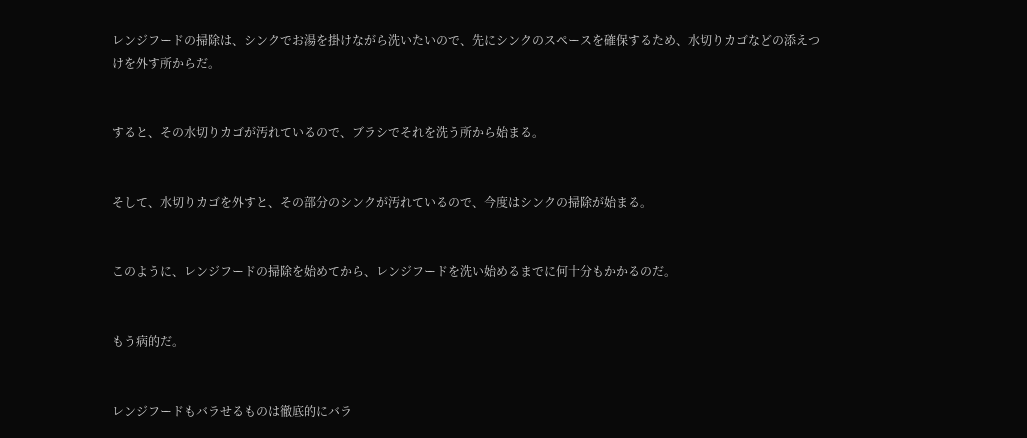レンジフードの掃除は、シンクでお湯を掛けながら洗いたいので、先にシンクのスペースを確保するため、水切りカゴなどの添えつけを外す所からだ。


すると、その水切りカゴが汚れているので、ブラシでそれを洗う所から始まる。


そして、水切りカゴを外すと、その部分のシンクが汚れているので、今度はシンクの掃除が始まる。


このように、レンジフードの掃除を始めてから、レンジフードを洗い始めるまでに何十分もかかるのだ。


もう病的だ。


レンジフードもバラせるものは徹底的にバラ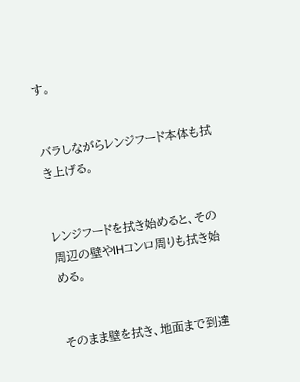す。


バラしながらレンジフード本体も拭き上げる。


レンジフードを拭き始めると、その周辺の壁やIHコンロ周りも拭き始める。


そのまま壁を拭き、地面まで到達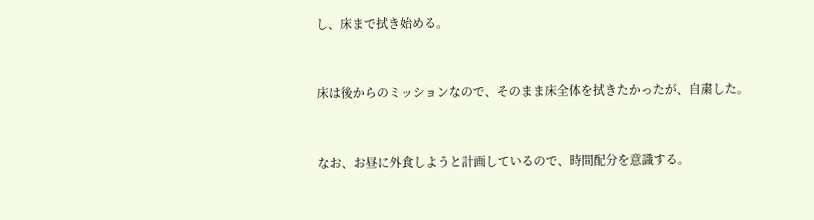し、床まで拭き始める。


床は後からのミッションなので、そのまま床全体を拭きたかったが、自粛した。


なお、お昼に外食しようと計画しているので、時間配分を意識する。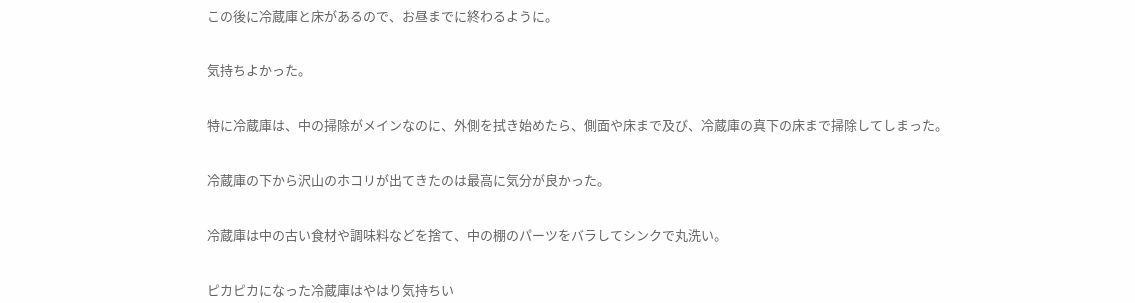この後に冷蔵庫と床があるので、お昼までに終わるように。


気持ちよかった。


特に冷蔵庫は、中の掃除がメインなのに、外側を拭き始めたら、側面や床まで及び、冷蔵庫の真下の床まで掃除してしまった。


冷蔵庫の下から沢山のホコリが出てきたのは最高に気分が良かった。


冷蔵庫は中の古い食材や調味料などを捨て、中の棚のパーツをバラしてシンクで丸洗い。


ピカピカになった冷蔵庫はやはり気持ちい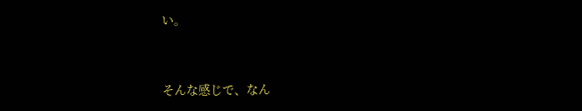い。


そんな感じで、なん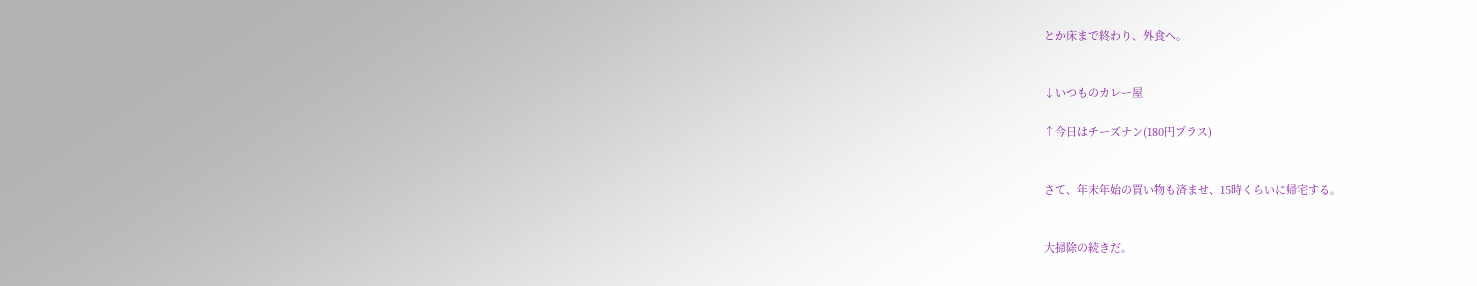とか床まで終わり、外食へ。


↓いつものカレー屋

↑今日はチーズナン(180円プラス)


さて、年末年始の買い物も済ませ、15時くらいに帰宅する。


大掃除の続きだ。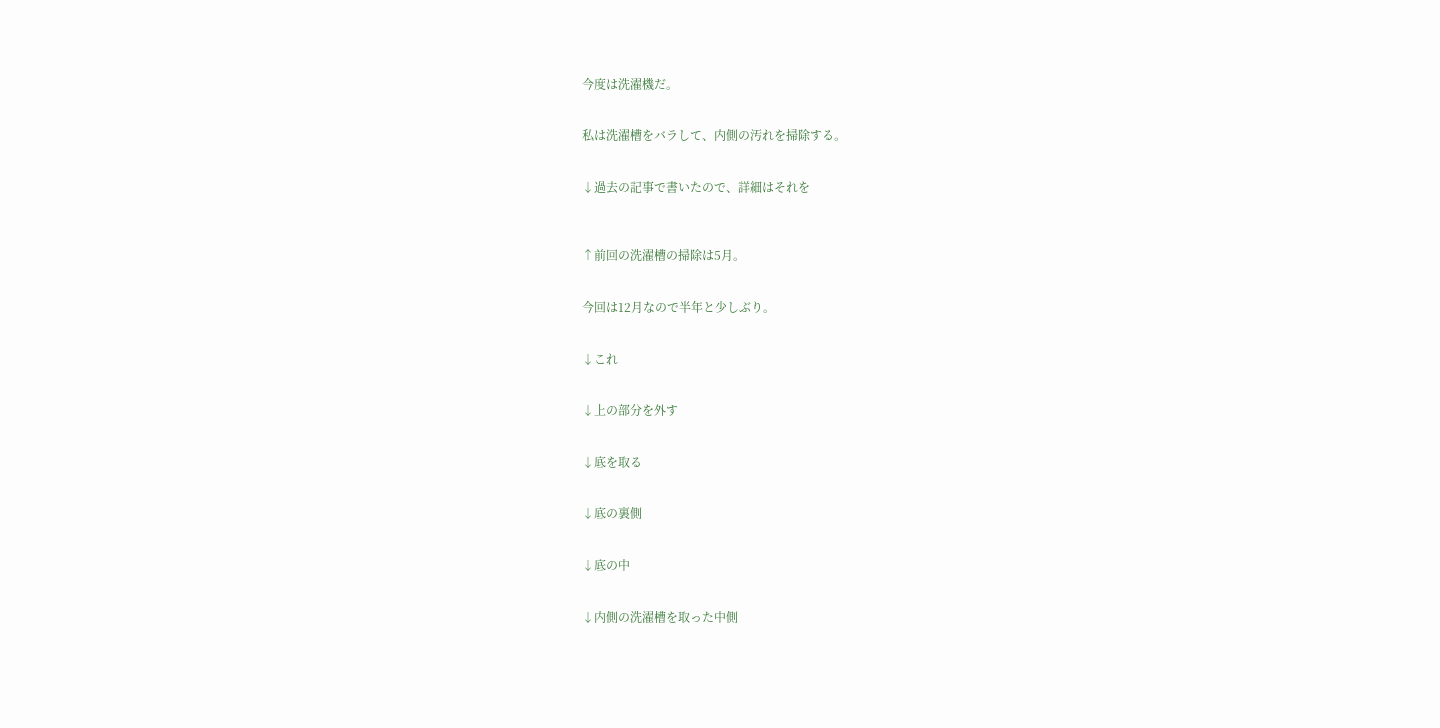今度は洗濯機だ。


私は洗濯槽をバラして、内側の汚れを掃除する。


↓過去の記事で書いたので、詳細はそれを



↑前回の洗濯槽の掃除は5月。


今回は12月なので半年と少しぶり。


↓これ


↓上の部分を外す


↓底を取る


↓底の裏側


↓底の中


↓内側の洗濯槽を取った中側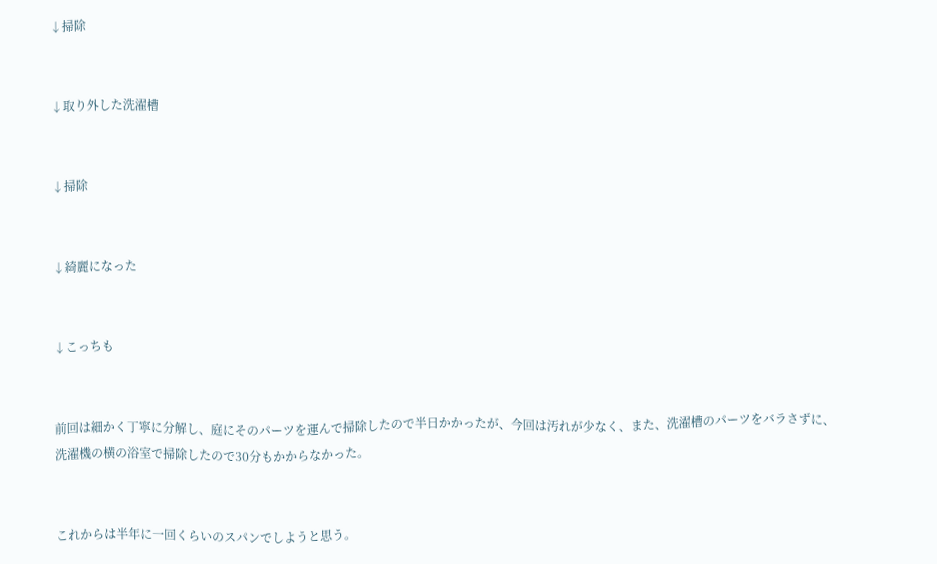↓掃除


↓取り外した洗濯槽


↓掃除


↓綺麗になった


↓こっちも


前回は細かく丁寧に分解し、庭にそのパーツを運んで掃除したので半日かかったが、今回は汚れが少なく、また、洗濯槽のパーツをバラさずに、洗濯機の横の浴室で掃除したので30分もかからなかった。


これからは半年に一回くらいのスパンでしようと思う。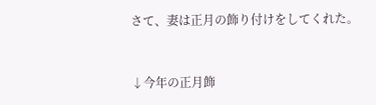さて、妻は正月の飾り付けをしてくれた。


↓今年の正月飾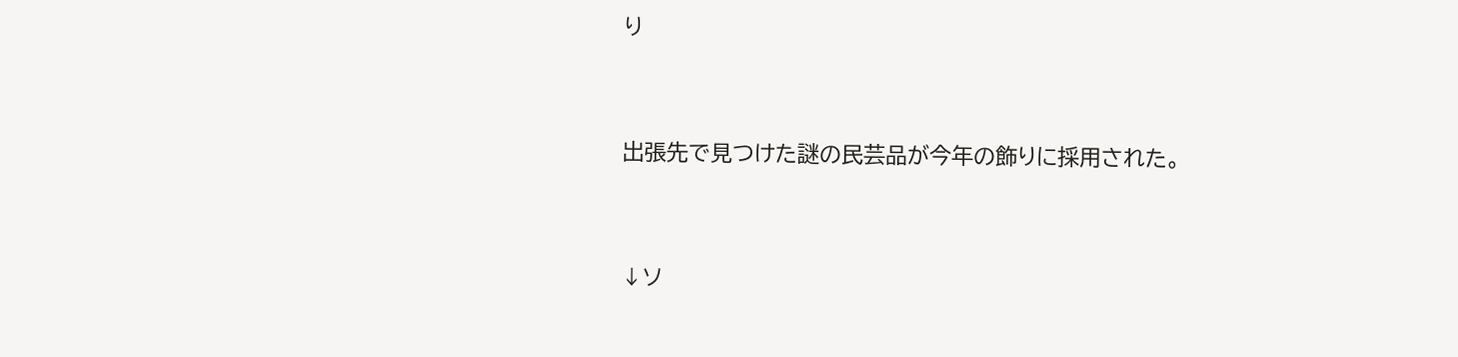り


出張先で見つけた謎の民芸品が今年の飾りに採用された。


↓ソ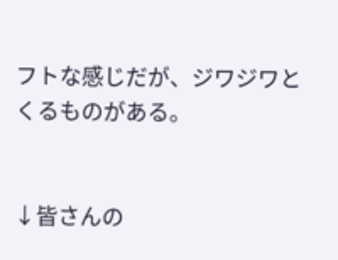フトな感じだが、ジワジワとくるものがある。


↓皆さんの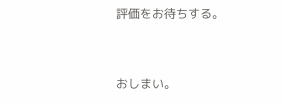評価をお待ちする。


おしまい。